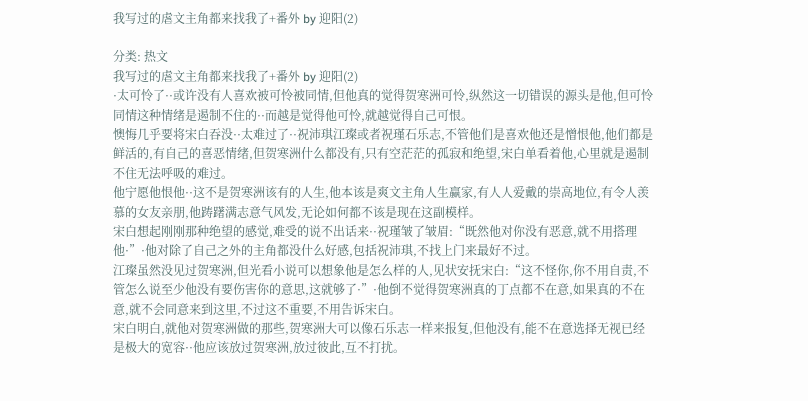我写过的虐文主角都来找我了+番外 by 迎阳(2)

分类: 热文
我写过的虐文主角都来找我了+番外 by 迎阳(2)
·太可怜了··或许没有人喜欢被可怜被同情,但他真的觉得贺寒洲可怜,纵然这一切错误的源头是他,但可怜同情这种情绪是遏制不住的··而越是觉得他可怜,就越觉得自己可恨。
懊悔几乎要将宋白吞没··太难过了··祝沛琪江璨或者祝瑾石乐志,不管他们是喜欢他还是憎恨他,他们都是鲜活的,有自己的喜恶情绪,但贺寒洲什么都没有,只有空茫茫的孤寂和绝望,宋白单看着他,心里就是遏制不住无法呼吸的难过。
他宁愿他恨他··这不是贺寒洲该有的人生,他本该是爽文主角人生赢家,有人人爱戴的崇高地位,有令人羡慕的女友亲朋,他踌躇满志意气风发,无论如何都不该是现在这副模样。
宋白想起刚刚那种绝望的感觉,难受的说不出话来··祝瑾皱了皱眉:“既然他对你没有恶意,就不用搭理他·”·他对除了自己之外的主角都没什么好感,包括祝沛琪,不找上门来最好不过。
江璨虽然没见过贺寒洲,但光看小说可以想象他是怎么样的人,见状安抚宋白:“这不怪你,你不用自责,不管怎么说至少他没有要伤害你的意思,这就够了·”·他倒不觉得贺寒洲真的丁点都不在意,如果真的不在意,就不会同意来到这里,不过这不重要,不用告诉宋白。
宋白明白,就他对贺寒洲做的那些,贺寒洲大可以像石乐志一样来报复,但他没有,能不在意选择无视已经是极大的宽容··他应该放过贺寒洲,放过彼此,互不打扰。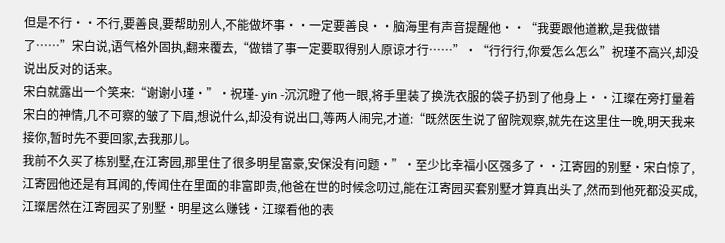但是不行··不行,要善良,要帮助别人,不能做坏事··一定要善良··脑海里有声音提醒他··“我要跟他道歉,是我做错了……”宋白说,语气格外固执,翻来覆去,“做错了事一定要取得别人原谅才行……”·“行行行,你爱怎么怎么”祝瑾不高兴,却没说出反对的话来。
宋白就露出一个笑来:“谢谢小瑾·”·祝瑾- yin -沉沉瞪了他一眼,将手里装了换洗衣服的袋子扔到了他身上··江璨在旁打量着宋白的神情,几不可察的皱了下眉,想说什么,却没有说出口,等两人闹完,才道:“既然医生说了留院观察,就先在这里住一晚,明天我来接你,暂时先不要回家,去我那儿。
我前不久买了栋别墅,在江寄园,那里住了很多明星富豪,安保没有问题·”·至少比幸福小区强多了··江寄园的别墅·宋白惊了,江寄园他还是有耳闻的,传闻住在里面的非富即贵,他爸在世的时候念叨过,能在江寄园买套别墅才算真出头了,然而到他死都没买成,江璨居然在江寄园买了别墅·明星这么赚钱·江璨看他的表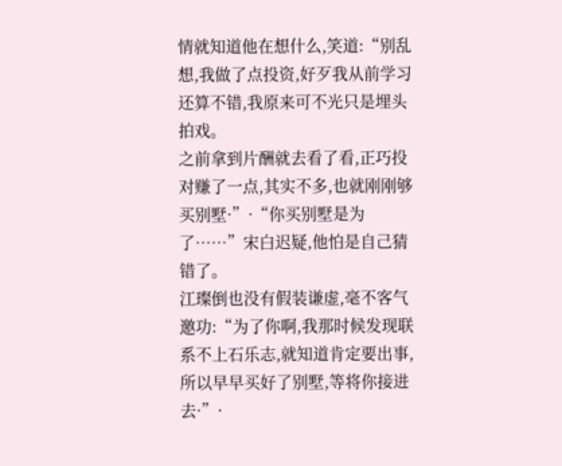情就知道他在想什么,笑道:“别乱想,我做了点投资,好歹我从前学习还算不错,我原来可不光只是埋头拍戏。
之前拿到片酬就去看了看,正巧投对赚了一点,其实不多,也就刚刚够买别墅·”·“你买别墅是为了……”宋白迟疑,他怕是自己猜错了。
江璨倒也没有假装谦虚,毫不客气邀功:“为了你啊,我那时候发现联系不上石乐志,就知道肯定要出事,所以早早买好了别墅,等将你接进去·”·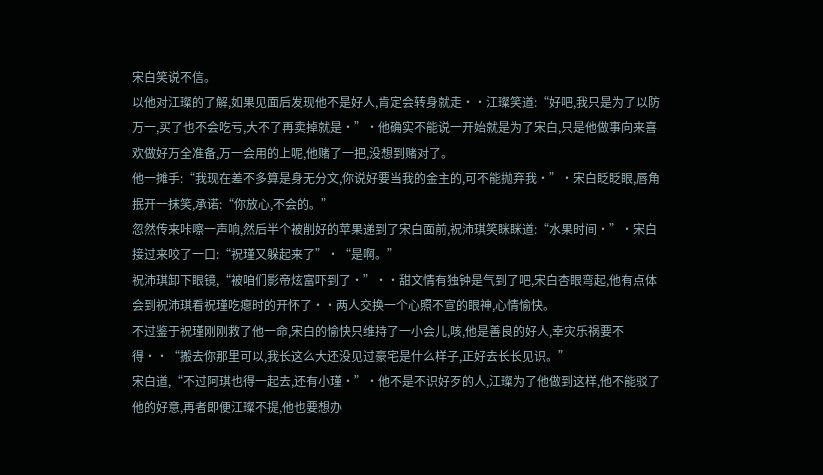宋白笑说不信。
以他对江璨的了解,如果见面后发现他不是好人,肯定会转身就走··江璨笑道:“好吧,我只是为了以防万一,买了也不会吃亏,大不了再卖掉就是·”·他确实不能说一开始就是为了宋白,只是他做事向来喜欢做好万全准备,万一会用的上呢,他赌了一把,没想到赌对了。
他一摊手:“我现在差不多算是身无分文,你说好要当我的金主的,可不能抛弃我·”·宋白眨眨眼,唇角抿开一抹笑,承诺:“你放心,不会的。”
忽然传来咔嚓一声响,然后半个被削好的苹果递到了宋白面前,祝沛琪笑眯眯道:“水果时间·”·宋白接过来咬了一口:“祝瑾又躲起来了”·“是啊。”
祝沛琪卸下眼镜,“被咱们影帝炫富吓到了·”··甜文情有独钟是气到了吧,宋白杏眼弯起,他有点体会到祝沛琪看祝瑾吃瘪时的开怀了··两人交换一个心照不宣的眼神,心情愉快。
不过鉴于祝瑾刚刚救了他一命,宋白的愉快只维持了一小会儿,咳,他是善良的好人,幸灾乐祸要不得··“搬去你那里可以,我长这么大还没见过豪宅是什么样子,正好去长长见识。”
宋白道,“不过阿琪也得一起去,还有小瑾·”·他不是不识好歹的人,江璨为了他做到这样,他不能驳了他的好意,再者即便江璨不提,他也要想办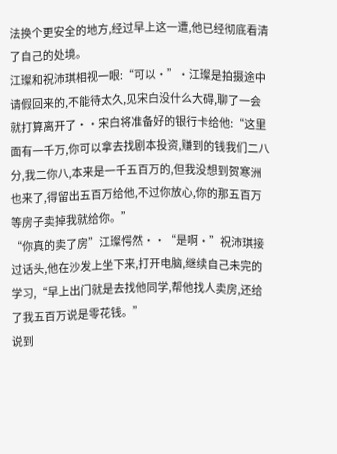法换个更安全的地方,经过早上这一遭,他已经彻底看清了自己的处境。
江璨和祝沛琪相视一眼:“可以·”·江璨是拍摄途中请假回来的,不能待太久,见宋白没什么大碍,聊了一会就打算离开了··宋白将准备好的银行卡给他:“这里面有一千万,你可以拿去找剧本投资,赚到的钱我们二八分,我二你八,本来是一千五百万的,但我没想到贺寒洲也来了,得留出五百万给他,不过你放心,你的那五百万等房子卖掉我就给你。”
“你真的卖了房”江璨愕然··“是啊·”祝沛琪接过话头,他在沙发上坐下来,打开电脑,继续自己未完的学习,“早上出门就是去找他同学,帮他找人卖房,还给了我五百万说是零花钱。”
说到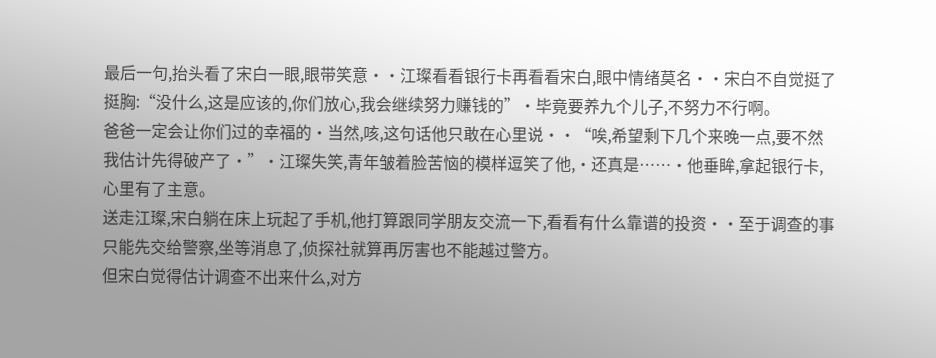最后一句,抬头看了宋白一眼,眼带笑意··江璨看看银行卡再看看宋白,眼中情绪莫名··宋白不自觉挺了挺胸:“没什么,这是应该的,你们放心,我会继续努力赚钱的”·毕竟要养九个儿子,不努力不行啊。
爸爸一定会让你们过的幸福的·当然,咳,这句话他只敢在心里说··“唉,希望剩下几个来晚一点,要不然我估计先得破产了·”·江璨失笑,青年皱着脸苦恼的模样逗笑了他,·还真是……·他垂眸,拿起银行卡,心里有了主意。
送走江璨,宋白躺在床上玩起了手机,他打算跟同学朋友交流一下,看看有什么靠谱的投资··至于调查的事只能先交给警察,坐等消息了,侦探社就算再厉害也不能越过警方。
但宋白觉得估计调查不出来什么,对方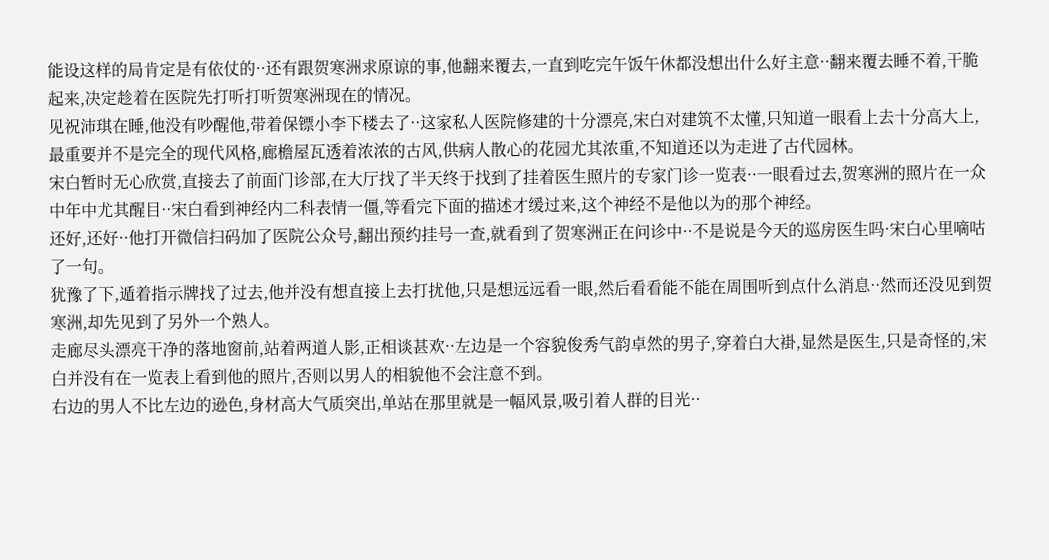能设这样的局肯定是有依仗的··还有跟贺寒洲求原谅的事,他翻来覆去,一直到吃完午饭午休都没想出什么好主意··翻来覆去睡不着,干脆起来,决定趁着在医院先打听打听贺寒洲现在的情况。
见祝沛琪在睡,他没有吵醒他,带着保镖小李下楼去了··这家私人医院修建的十分漂亮,宋白对建筑不太懂,只知道一眼看上去十分高大上,最重要并不是完全的现代风格,廊檐屋瓦透着浓浓的古风,供病人散心的花园尤其浓重,不知道还以为走进了古代园林。
宋白暂时无心欣赏,直接去了前面门诊部,在大厅找了半天终于找到了挂着医生照片的专家门诊一览表··一眼看过去,贺寒洲的照片在一众中年中尤其醒目··宋白看到神经内二科表情一僵,等看完下面的描述才缓过来,这个神经不是他以为的那个神经。
还好,还好··他打开微信扫码加了医院公众号,翻出预约挂号一查,就看到了贺寒洲正在问诊中··不是说是今天的巡房医生吗·宋白心里嘀咕了一句。
犹豫了下,遁着指示牌找了过去,他并没有想直接上去打扰他,只是想远远看一眼,然后看看能不能在周围听到点什么消息··然而还没见到贺寒洲,却先见到了另外一个熟人。
走廊尽头漂亮干净的落地窗前,站着两道人影,正相谈甚欢··左边是一个容貌俊秀气韵卓然的男子,穿着白大褂,显然是医生,只是奇怪的,宋白并没有在一览表上看到他的照片,否则以男人的相貌他不会注意不到。
右边的男人不比左边的逊色,身材高大气质突出,单站在那里就是一幅风景,吸引着人群的目光··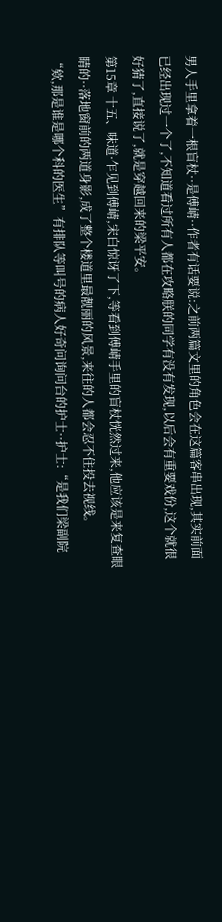男人手里拿着一根盲杖··是傅崝··作者有话要说:之前两篇文里的角色会在这篇客串出现,其实前面已经出现过一个了,不知道看过所有人都在攻略朕的同学有没有发现,以后会有重要戏份,这个就很好猜了,直接说了,就是穿越回来的梁平安。
第15章 十五、味道·乍见到傅崝,宋白惊讶了下,等看到傅崝手里的盲杖恍然过来,他应该是来复查眼睛的··落地窗前的两道身影,成了整个楼道里最靓丽的风景,来往的人都会忍不住投去视线。
“欸,那是谁是哪个科的医生”有排队等叫号的病人好奇问询问台的护士··护士:“是我们梁副院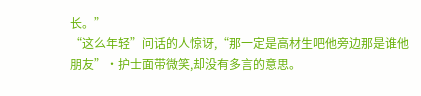长。”
“这么年轻”问话的人惊讶,“那一定是高材生吧他旁边那是谁他朋友”·护士面带微笑,却没有多言的意思。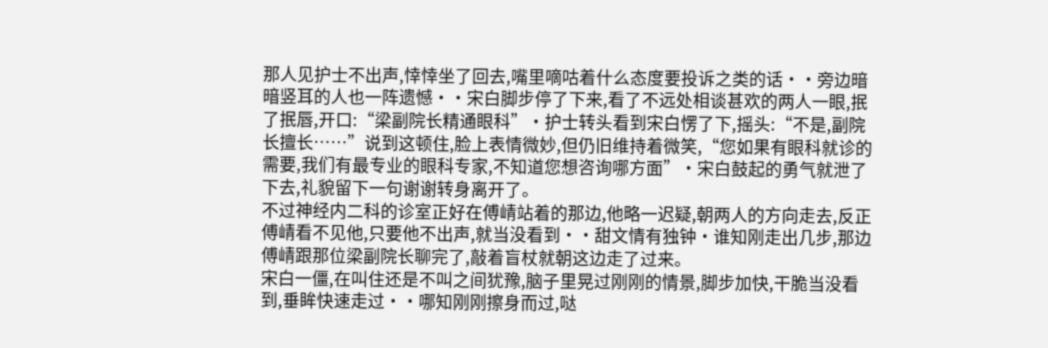那人见护士不出声,悻悻坐了回去,嘴里嘀咕着什么态度要投诉之类的话··旁边暗暗竖耳的人也一阵遗憾··宋白脚步停了下来,看了不远处相谈甚欢的两人一眼,抿了抿唇,开口:“梁副院长精通眼科”·护士转头看到宋白愣了下,摇头:“不是,副院长擅长……”说到这顿住,脸上表情微妙,但仍旧维持着微笑,“您如果有眼科就诊的需要,我们有最专业的眼科专家,不知道您想咨询哪方面”·宋白鼓起的勇气就泄了下去,礼貌留下一句谢谢转身离开了。
不过神经内二科的诊室正好在傅崝站着的那边,他略一迟疑,朝两人的方向走去,反正傅崝看不见他,只要他不出声,就当没看到··甜文情有独钟·谁知刚走出几步,那边傅崝跟那位梁副院长聊完了,敲着盲杖就朝这边走了过来。
宋白一僵,在叫住还是不叫之间犹豫,脑子里晃过刚刚的情景,脚步加快,干脆当没看到,垂眸快速走过··哪知刚刚擦身而过,哒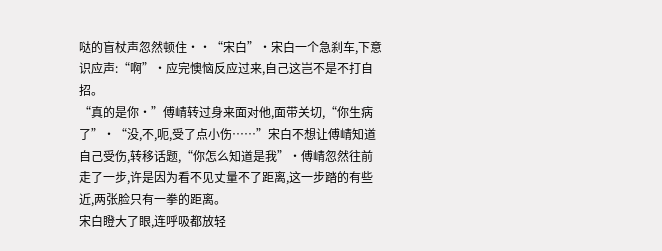哒的盲杖声忽然顿住··“宋白”·宋白一个急刹车,下意识应声:“啊”·应完懊恼反应过来,自己这岂不是不打自招。
“真的是你·”傅崝转过身来面对他,面带关切,“你生病了”·“没,不,呃,受了点小伤……”宋白不想让傅崝知道自己受伤,转移话题,“你怎么知道是我”·傅崝忽然往前走了一步,许是因为看不见丈量不了距离,这一步踏的有些近,两张脸只有一拳的距离。
宋白瞪大了眼,连呼吸都放轻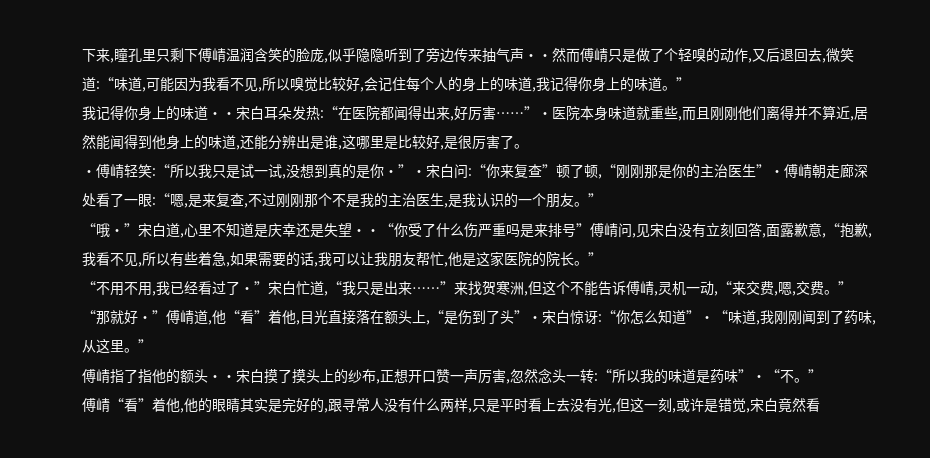下来,瞳孔里只剩下傅崝温润含笑的脸庞,似乎隐隐听到了旁边传来抽气声··然而傅崝只是做了个轻嗅的动作,又后退回去,微笑道:“味道,可能因为我看不见,所以嗅觉比较好,会记住每个人的身上的味道,我记得你身上的味道。”
我记得你身上的味道··宋白耳朵发热:“在医院都闻得出来,好厉害……”·医院本身味道就重些,而且刚刚他们离得并不算近,居然能闻得到他身上的味道,还能分辨出是谁,这哪里是比较好,是很厉害了。
·傅崝轻笑:“所以我只是试一试,没想到真的是你·”·宋白问:“你来复查”顿了顿,“刚刚那是你的主治医生”·傅崝朝走廊深处看了一眼:“嗯,是来复查,不过刚刚那个不是我的主治医生,是我认识的一个朋友。”
“哦·”宋白道,心里不知道是庆幸还是失望··“你受了什么伤严重吗是来排号”傅崝问,见宋白没有立刻回答,面露歉意,“抱歉,我看不见,所以有些着急,如果需要的话,我可以让我朋友帮忙,他是这家医院的院长。”
“不用不用,我已经看过了·”宋白忙道,“我只是出来……”来找贺寒洲,但这个不能告诉傅崝,灵机一动,“来交费,嗯,交费。”
“那就好·”傅崝道,他“看”着他,目光直接落在额头上,“是伤到了头”·宋白惊讶:“你怎么知道”·“味道,我刚刚闻到了药味,从这里。”
傅崝指了指他的额头··宋白摸了摸头上的纱布,正想开口赞一声厉害,忽然念头一转:“所以我的味道是药味”·“不。”
傅崝“看”着他,他的眼睛其实是完好的,跟寻常人没有什么两样,只是平时看上去没有光,但这一刻,或许是错觉,宋白竟然看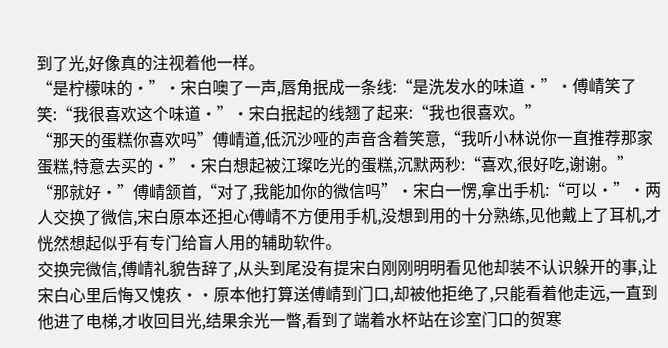到了光,好像真的注视着他一样。
“是柠檬味的·”·宋白噢了一声,唇角抿成一条线:“是洗发水的味道·”·傅崝笑了笑:“我很喜欢这个味道·”·宋白抿起的线翘了起来:“我也很喜欢。”
“那天的蛋糕你喜欢吗”傅崝道,低沉沙哑的声音含着笑意,“我听小林说你一直推荐那家蛋糕,特意去买的·”·宋白想起被江璨吃光的蛋糕,沉默两秒:“喜欢,很好吃,谢谢。”
“那就好·”傅崝颔首,“对了,我能加你的微信吗”·宋白一愣,拿出手机:“可以·”·两人交换了微信,宋白原本还担心傅崝不方便用手机,没想到用的十分熟练,见他戴上了耳机,才恍然想起似乎有专门给盲人用的辅助软件。
交换完微信,傅崝礼貌告辞了,从头到尾没有提宋白刚刚明明看见他却装不认识躲开的事,让宋白心里后悔又愧疚··原本他打算送傅崝到门口,却被他拒绝了,只能看着他走远,一直到他进了电梯,才收回目光,结果余光一瞥,看到了端着水杯站在诊室门口的贺寒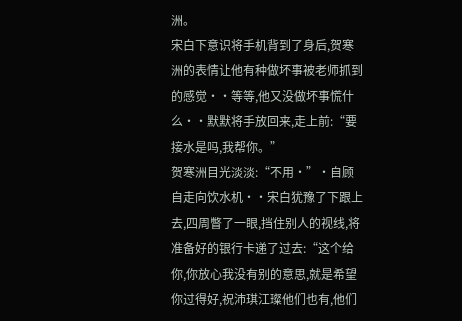洲。
宋白下意识将手机背到了身后,贺寒洲的表情让他有种做坏事被老师抓到的感觉··等等,他又没做坏事慌什么··默默将手放回来,走上前:“要接水是吗,我帮你。”
贺寒洲目光淡淡:“不用·”·自顾自走向饮水机··宋白犹豫了下跟上去,四周瞥了一眼,挡住别人的视线,将准备好的银行卡递了过去:“这个给你,你放心我没有别的意思,就是希望你过得好,祝沛琪江璨他们也有,他们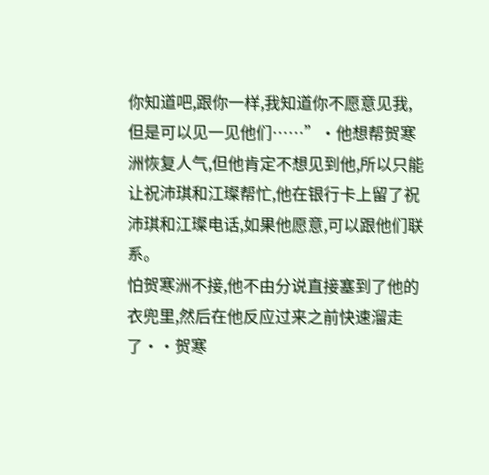你知道吧,跟你一样,我知道你不愿意见我,但是可以见一见他们……”·他想帮贺寒洲恢复人气,但他肯定不想见到他,所以只能让祝沛琪和江璨帮忙,他在银行卡上留了祝沛琪和江璨电话,如果他愿意,可以跟他们联系。
怕贺寒洲不接,他不由分说直接塞到了他的衣兜里,然后在他反应过来之前快速溜走了··贺寒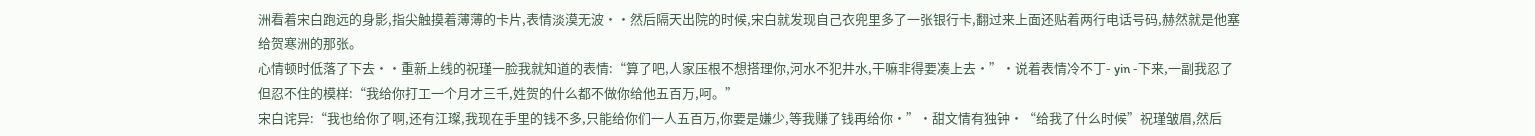洲看着宋白跑远的身影,指尖触摸着薄薄的卡片,表情淡漠无波··然后隔天出院的时候,宋白就发现自己衣兜里多了一张银行卡,翻过来上面还贴着两行电话号码,赫然就是他塞给贺寒洲的那张。
心情顿时低落了下去··重新上线的祝瑾一脸我就知道的表情:“算了吧,人家压根不想搭理你,河水不犯井水,干嘛非得要凑上去·”·说着表情冷不丁- yin -下来,一副我忍了但忍不住的模样:“我给你打工一个月才三千,姓贺的什么都不做你给他五百万,呵。”
宋白诧异:“我也给你了啊,还有江璨,我现在手里的钱不多,只能给你们一人五百万,你要是嫌少,等我赚了钱再给你·”·甜文情有独钟·“给我了什么时候”祝瑾皱眉,然后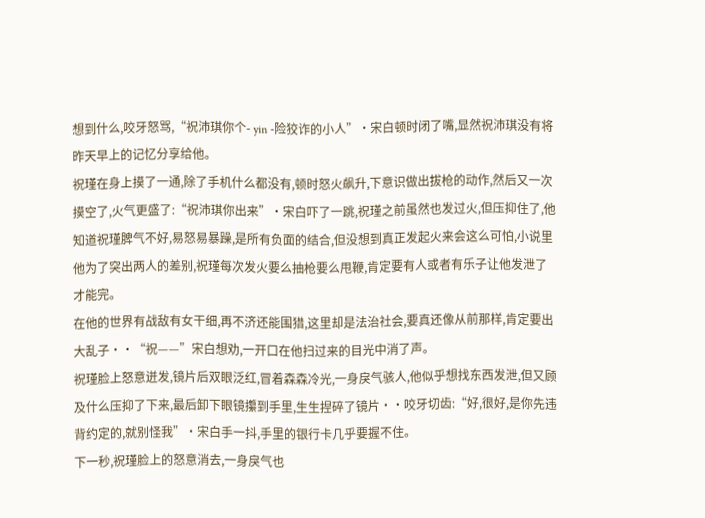想到什么,咬牙怒骂,“祝沛琪你个- yin -险狡诈的小人”·宋白顿时闭了嘴,显然祝沛琪没有将昨天早上的记忆分享给他。
祝瑾在身上摸了一通,除了手机什么都没有,顿时怒火飙升,下意识做出拔枪的动作,然后又一次摸空了,火气更盛了:“祝沛琪你出来”·宋白吓了一跳,祝瑾之前虽然也发过火,但压抑住了,他知道祝瑾脾气不好,易怒易暴躁,是所有负面的结合,但没想到真正发起火来会这么可怕,小说里他为了突出两人的差别,祝瑾每次发火要么抽枪要么甩鞭,肯定要有人或者有乐子让他发泄了才能完。
在他的世界有战敌有女干细,再不济还能围猎,这里却是法治社会,要真还像从前那样,肯定要出大乱子··“祝——”宋白想劝,一开口在他扫过来的目光中消了声。
祝瑾脸上怒意迸发,镜片后双眼泛红,冒着森森冷光,一身戾气骇人,他似乎想找东西发泄,但又顾及什么压抑了下来,最后卸下眼镜攥到手里,生生捏碎了镜片··咬牙切齿:“好,很好,是你先违背约定的,就别怪我”·宋白手一抖,手里的银行卡几乎要握不住。
下一秒,祝瑾脸上的怒意消去,一身戾气也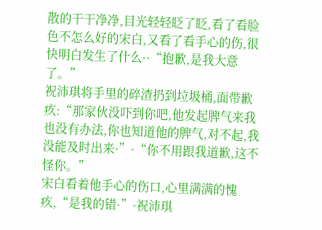散的干干净净,目光轻轻眨了眨,看了看脸色不怎么好的宋白,又看了看手心的伤,很快明白发生了什么··“抱歉,是我大意了。”
祝沛琪将手里的碎渣扔到垃圾桶,面带歉疚:“那家伙没吓到你吧,他发起脾气来我也没有办法,你也知道他的脾气,对不起,我没能及时出来·”·“你不用跟我道歉,这不怪你。”
宋白看着他手心的伤口,心里满满的愧疚,“是我的错·”·祝沛琪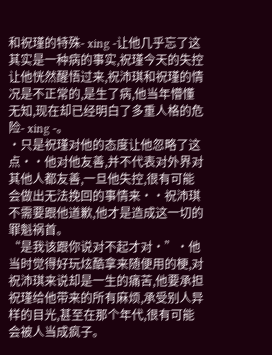和祝瑾的特殊- xing -让他几乎忘了这其实是一种病的事实,祝瑾今天的失控让他恍然醒悟过来,祝沛琪和祝瑾的情况是不正常的,是生了病,他当年懵懂无知,现在却已经明白了多重人格的危险- xing -。
·只是祝瑾对他的态度让他忽略了这点··他对他友善,并不代表对外界对其他人都友善,一旦他失控,很有可能会做出无法挽回的事情来··祝沛琪不需要跟他道歉,他才是造成这一切的罪魁祸首。
“是我该跟你说对不起才对·”·他当时觉得好玩炫酷拿来随便用的梗,对祝沛琪来说却是一生的痛苦,他要承担祝瑾给他带来的所有麻烦,承受别人异样的目光,甚至在那个年代,很有可能会被人当成疯子。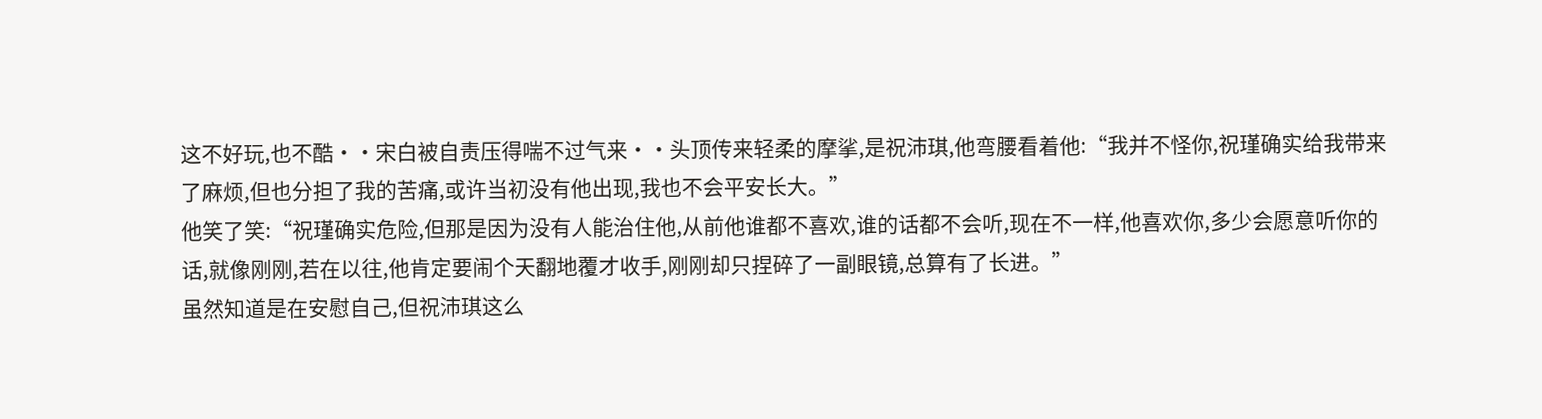这不好玩,也不酷··宋白被自责压得喘不过气来··头顶传来轻柔的摩挲,是祝沛琪,他弯腰看着他:“我并不怪你,祝瑾确实给我带来了麻烦,但也分担了我的苦痛,或许当初没有他出现,我也不会平安长大。”
他笑了笑:“祝瑾确实危险,但那是因为没有人能治住他,从前他谁都不喜欢,谁的话都不会听,现在不一样,他喜欢你,多少会愿意听你的话,就像刚刚,若在以往,他肯定要闹个天翻地覆才收手,刚刚却只捏碎了一副眼镜,总算有了长进。”
虽然知道是在安慰自己,但祝沛琪这么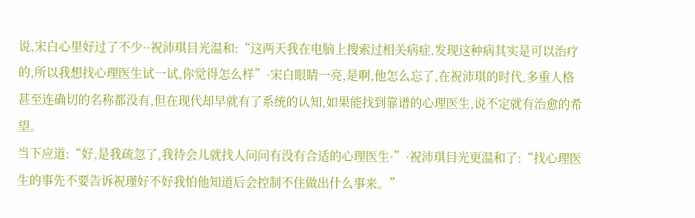说,宋白心里好过了不少··祝沛琪目光温和:“这两天我在电脑上搜索过相关病症,发现这种病其实是可以治疗的,所以我想找心理医生试一试,你觉得怎么样”·宋白眼睛一亮,是啊,他怎么忘了,在祝沛琪的时代,多重人格甚至连确切的名称都没有,但在现代却早就有了系统的认知,如果能找到靠谱的心理医生,说不定就有治愈的希望。
当下应道:“好,是我疏忽了,我待会儿就找人问问有没有合适的心理医生·”·祝沛琪目光更温和了:“找心理医生的事先不要告诉祝瑾好不好我怕他知道后会控制不住做出什么事来。”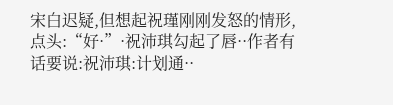宋白迟疑,但想起祝瑾刚刚发怒的情形,点头:“好·”·祝沛琪勾起了唇··作者有话要说:祝沛琪:计划通··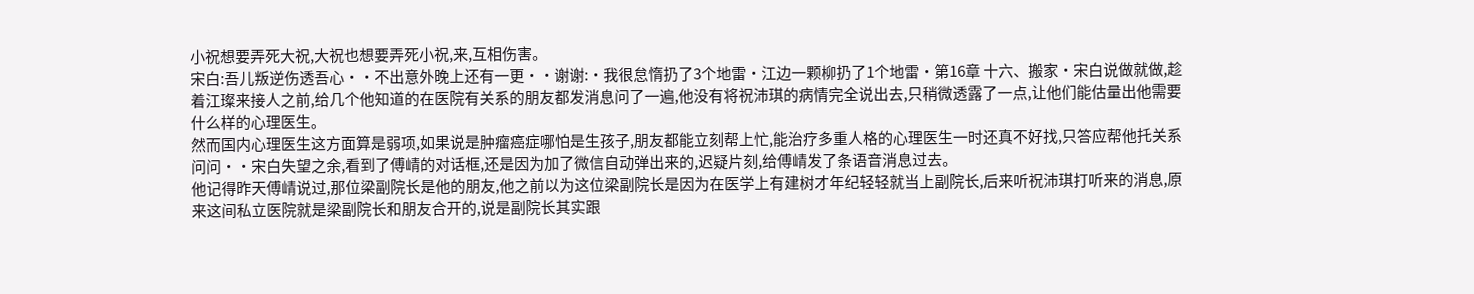小祝想要弄死大祝,大祝也想要弄死小祝,来,互相伤害。
宋白:吾儿叛逆伤透吾心··不出意外晚上还有一更··谢谢:·我很怠惰扔了3个地雷·江边一颗柳扔了1个地雷·第16章 十六、搬家·宋白说做就做,趁着江璨来接人之前,给几个他知道的在医院有关系的朋友都发消息问了一遍,他没有将祝沛琪的病情完全说出去,只稍微透露了一点,让他们能估量出他需要什么样的心理医生。
然而国内心理医生这方面算是弱项,如果说是肿瘤癌症哪怕是生孩子,朋友都能立刻帮上忙,能治疗多重人格的心理医生一时还真不好找,只答应帮他托关系问问··宋白失望之余,看到了傅崝的对话框,还是因为加了微信自动弹出来的,迟疑片刻,给傅崝发了条语音消息过去。
他记得昨天傅崝说过,那位梁副院长是他的朋友,他之前以为这位梁副院长是因为在医学上有建树才年纪轻轻就当上副院长,后来听祝沛琪打听来的消息,原来这间私立医院就是梁副院长和朋友合开的,说是副院长其实跟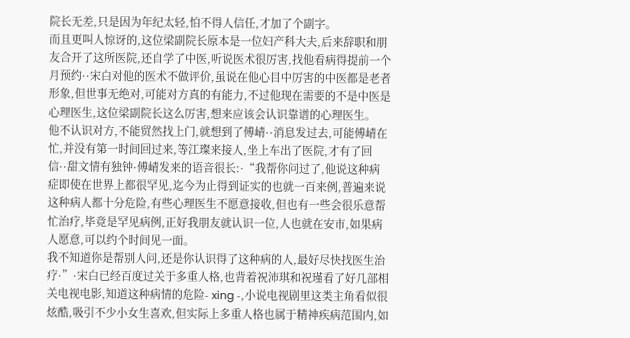院长无差,只是因为年纪太轻,怕不得人信任,才加了个副字。
而且更叫人惊讶的,这位梁副院长原本是一位妇产科大夫,后来辞职和朋友合开了这所医院,还自学了中医,听说医术很厉害,找他看病得提前一个月预约··宋白对他的医术不做评价,虽说在他心目中厉害的中医都是老者形象,但世事无绝对,可能对方真的有能力,不过他现在需要的不是中医是心理医生,这位梁副院长这么厉害,想来应该会认识靠谱的心理医生。
他不认识对方,不能贸然找上门,就想到了傅崝··消息发过去,可能傅崝在忙,并没有第一时间回过来,等江璨来接人,坐上车出了医院,才有了回信··甜文情有独钟·傅崝发来的语音很长:·“我帮你问过了,他说这种病症即使在世界上都很罕见,迄今为止得到证实的也就一百来例,普遍来说这种病人都十分危险,有些心理医生不愿意接收,但也有一些会很乐意帮忙治疗,毕竟是罕见病例,正好我朋友就认识一位,人也就在安市,如果病人愿意,可以约个时间见一面。
我不知道你是帮别人问,还是你认识得了这种病的人,最好尽快找医生治疗·”·宋白已经百度过关于多重人格,也背着祝沛琪和祝瑾看了好几部相关电视电影,知道这种病情的危险- xing -,小说电视剧里这类主角看似很炫酷,吸引不少小女生喜欢,但实际上多重人格也属于精神疾病范围内,如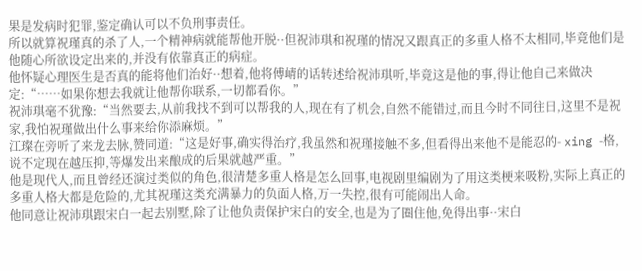果是发病时犯罪,鉴定确认可以不负刑事责任。
所以就算祝瑾真的杀了人,一个精神病就能帮他开脱··但祝沛琪和祝瑾的情况又跟真正的多重人格不太相同,毕竟他们是他随心所欲设定出来的,并没有依靠真正的病症。
他怀疑心理医生是否真的能将他们治好··想着,他将傅崝的话转述给祝沛琪听,毕竟这是他的事,得让他自己来做决定:“……如果你想去我就让他帮你联系,一切都看你。”
祝沛琪毫不犹豫:“当然要去,从前我找不到可以帮我的人,现在有了机会,自然不能错过,而且今时不同往日,这里不是祝家,我怕祝瑾做出什么事来给你添麻烦。”
江璨在旁听了来龙去脉,赞同道:“这是好事,确实得治疗,我虽然和祝瑾接触不多,但看得出来他不是能忍的- xing -格,说不定现在越压抑,等爆发出来酿成的后果就越严重。”
他是现代人,而且曾经还演过类似的角色,很清楚多重人格是怎么回事,电视剧里编剧为了用这类梗来吸粉,实际上真正的多重人格大都是危险的,尤其祝瑾这类充满暴力的负面人格,万一失控,很有可能闹出人命。
他同意让祝沛琪跟宋白一起去别墅,除了让他负责保护宋白的安全,也是为了圈住他,免得出事··宋白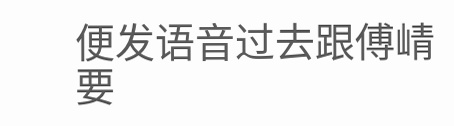便发语音过去跟傅崝要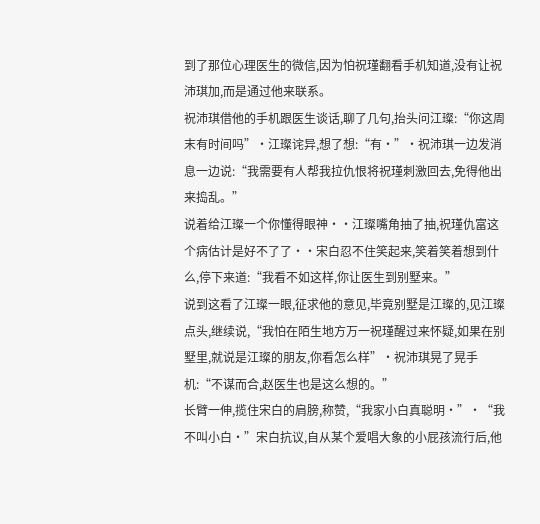到了那位心理医生的微信,因为怕祝瑾翻看手机知道,没有让祝沛琪加,而是通过他来联系。
祝沛琪借他的手机跟医生谈话,聊了几句,抬头问江璨:“你这周末有时间吗”·江璨诧异,想了想:“有·”·祝沛琪一边发消息一边说:“我需要有人帮我拉仇恨将祝瑾刺激回去,免得他出来捣乱。”
说着给江璨一个你懂得眼神··江璨嘴角抽了抽,祝瑾仇富这个病估计是好不了了··宋白忍不住笑起来,笑着笑着想到什么,停下来道:“我看不如这样,你让医生到别墅来。”
说到这看了江璨一眼,征求他的意见,毕竟别墅是江璨的,见江璨点头,继续说,“我怕在陌生地方万一祝瑾醒过来怀疑,如果在别墅里,就说是江璨的朋友,你看怎么样”·祝沛琪晃了晃手机:“不谋而合,赵医生也是这么想的。”
长臂一伸,揽住宋白的肩膀,称赞,“我家小白真聪明·”·“我不叫小白·”宋白抗议,自从某个爱唱大象的小屁孩流行后,他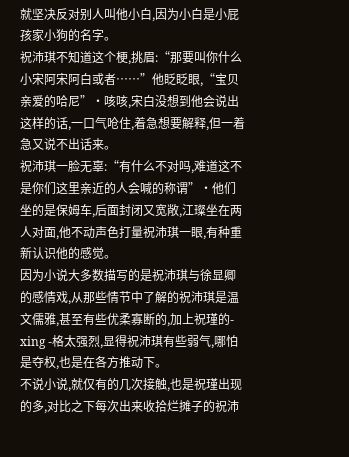就坚决反对别人叫他小白,因为小白是小屁孩家小狗的名字。
祝沛琪不知道这个梗,挑眉:“那要叫你什么小宋阿宋阿白或者……”他眨眨眼,“宝贝亲爱的哈尼”·咳咳,宋白没想到他会说出这样的话,一口气呛住,着急想要解释,但一着急又说不出话来。
祝沛琪一脸无辜:“有什么不对吗,难道这不是你们这里亲近的人会喊的称谓”·他们坐的是保姆车,后面封闭又宽敞,江璨坐在两人对面,他不动声色打量祝沛琪一眼,有种重新认识他的感觉。
因为小说大多数描写的是祝沛琪与徐显卿的感情戏,从那些情节中了解的祝沛琪是温文儒雅,甚至有些优柔寡断的,加上祝瑾的- xing -格太强烈,显得祝沛琪有些弱气,哪怕是夺权,也是在各方推动下。
不说小说,就仅有的几次接触,也是祝瑾出现的多,对比之下每次出来收拾烂摊子的祝沛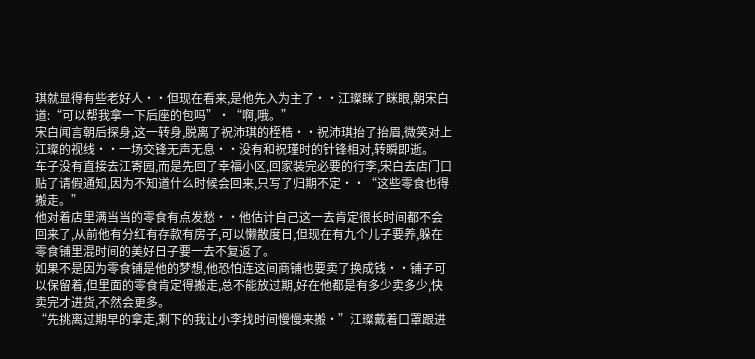琪就显得有些老好人··但现在看来,是他先入为主了··江璨眯了眯眼,朝宋白道:“可以帮我拿一下后座的包吗”·“啊,哦。”
宋白闻言朝后探身,这一转身,脱离了祝沛琪的桎梏··祝沛琪抬了抬眉,微笑对上江璨的视线··一场交锋无声无息··没有和祝瑾时的针锋相对,转瞬即逝。
车子没有直接去江寄园,而是先回了幸福小区,回家装完必要的行李,宋白去店门口贴了请假通知,因为不知道什么时候会回来,只写了归期不定··“这些零食也得搬走。”
他对着店里满当当的零食有点发愁··他估计自己这一去肯定很长时间都不会回来了,从前他有分红有存款有房子,可以懒散度日,但现在有九个儿子要养,躲在零食铺里混时间的美好日子要一去不复返了。
如果不是因为零食铺是他的梦想,他恐怕连这间商铺也要卖了换成钱··铺子可以保留着,但里面的零食肯定得搬走,总不能放过期,好在他都是有多少卖多少,快卖完才进货,不然会更多。
“先挑离过期早的拿走,剩下的我让小李找时间慢慢来搬·”江璨戴着口罩跟进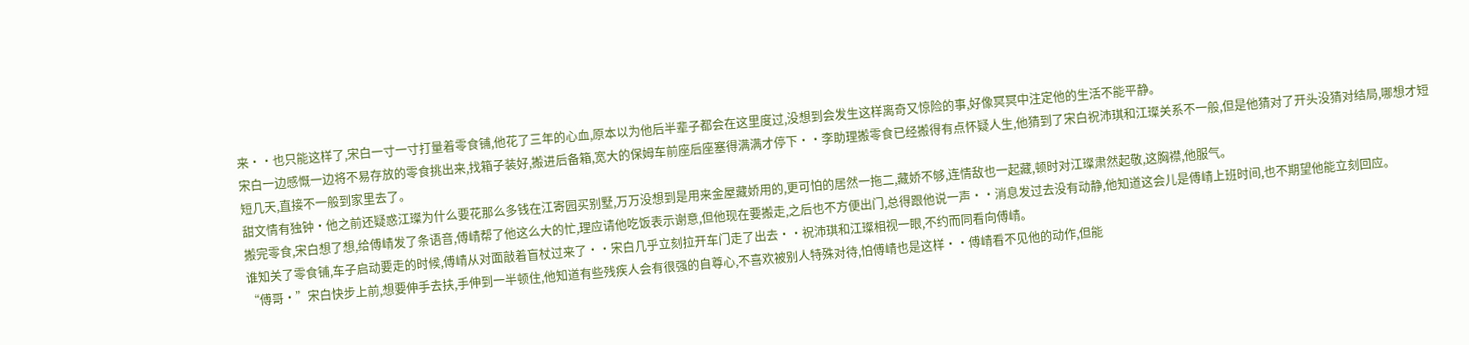来··也只能这样了,宋白一寸一寸打量着零食铺,他花了三年的心血,原本以为他后半辈子都会在这里度过,没想到会发生这样离奇又惊险的事,好像冥冥中注定他的生活不能平静。
宋白一边感慨一边将不易存放的零食挑出来,找箱子装好,搬进后备箱,宽大的保姆车前座后座塞得满满才停下··李助理搬零食已经搬得有点怀疑人生,他猜到了宋白祝沛琪和江璨关系不一般,但是他猜对了开头没猜对结局,哪想才短短几天,直接不一般到家里去了。
甜文情有独钟·他之前还疑惑江璨为什么要花那么多钱在江寄园买别墅,万万没想到是用来金屋藏娇用的,更可怕的居然一拖二,藏娇不够,连情敌也一起藏,顿时对江璨肃然起敬,这胸襟,他服气。
搬完零食,宋白想了想,给傅崝发了条语音,傅崝帮了他这么大的忙,理应请他吃饭表示谢意,但他现在要搬走,之后也不方便出门,总得跟他说一声··消息发过去没有动静,他知道这会儿是傅崝上班时间,也不期望他能立刻回应。
谁知关了零食铺,车子启动要走的时候,傅崝从对面敲着盲杖过来了··宋白几乎立刻拉开车门走了出去··祝沛琪和江璨相视一眼,不约而同看向傅崝。
“傅哥·”宋白快步上前,想要伸手去扶,手伸到一半顿住,他知道有些残疾人会有很强的自尊心,不喜欢被别人特殊对待,怕傅崝也是这样··傅崝看不见他的动作,但能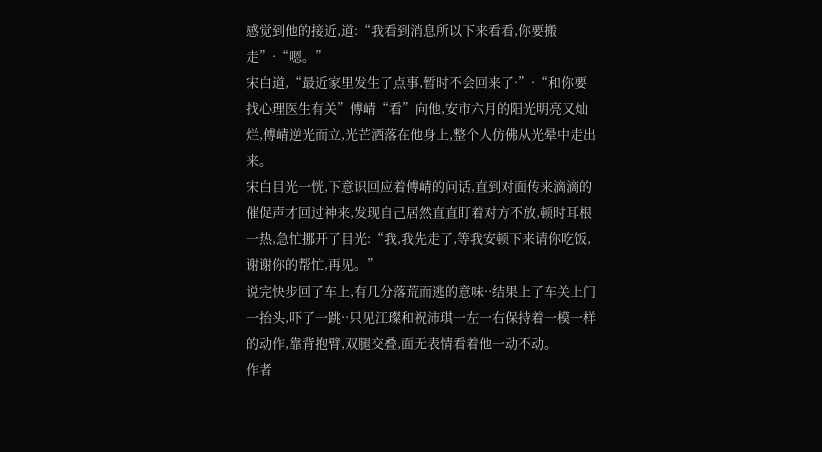感觉到他的接近,道:“我看到消息所以下来看看,你要搬走”·“嗯。”
宋白道,“最近家里发生了点事,暂时不会回来了·”·“和你要找心理医生有关”傅崝“看”向他,安市六月的阳光明亮又灿烂,傅崝逆光而立,光芒洒落在他身上,整个人仿佛从光晕中走出来。
宋白目光一恍,下意识回应着傅崝的问话,直到对面传来滴滴的催促声才回过神来,发现自己居然直直盯着对方不放,顿时耳根一热,急忙挪开了目光:“我,我先走了,等我安顿下来请你吃饭,谢谢你的帮忙,再见。”
说完快步回了车上,有几分落荒而逃的意味··结果上了车关上门一抬头,吓了一跳··只见江璨和祝沛琪一左一右保持着一模一样的动作,靠背抱臂,双腿交叠,面无表情看着他一动不动。
作者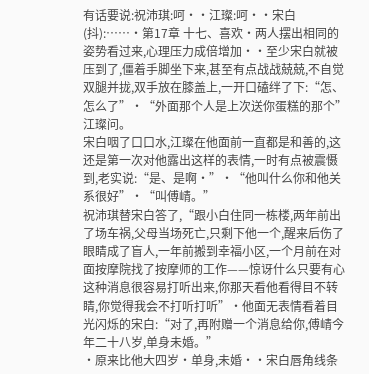有话要说:祝沛琪:呵··江璨:呵··宋白(抖):……·第17章 十七、喜欢·两人摆出相同的姿势看过来,心理压力成倍增加··至少宋白就被压到了,僵着手脚坐下来,甚至有点战战兢兢,不自觉双腿并拢,双手放在膝盖上,一开口磕绊了下:“怎、怎么了”·“外面那个人是上次送你蛋糕的那个”江璨问。
宋白咽了口口水,江璨在他面前一直都是和善的,这还是第一次对他露出这样的表情,一时有点被震慑到,老实说:“是、是啊·”·“他叫什么你和他关系很好”·“叫傅崝。”
祝沛琪替宋白答了,“跟小白住同一栋楼,两年前出了场车祸,父母当场死亡,只剩下他一个,醒来后伤了眼睛成了盲人,一年前搬到幸福小区,一个月前在对面按摩院找了按摩师的工作——惊讶什么只要有心这种消息很容易打听出来,你那天看他看得目不转睛,你觉得我会不打听打听”·他面无表情看着目光闪烁的宋白:“对了,再附赠一个消息给你,傅崝今年二十八岁,单身未婚。”
·原来比他大四岁·单身,未婚··宋白唇角线条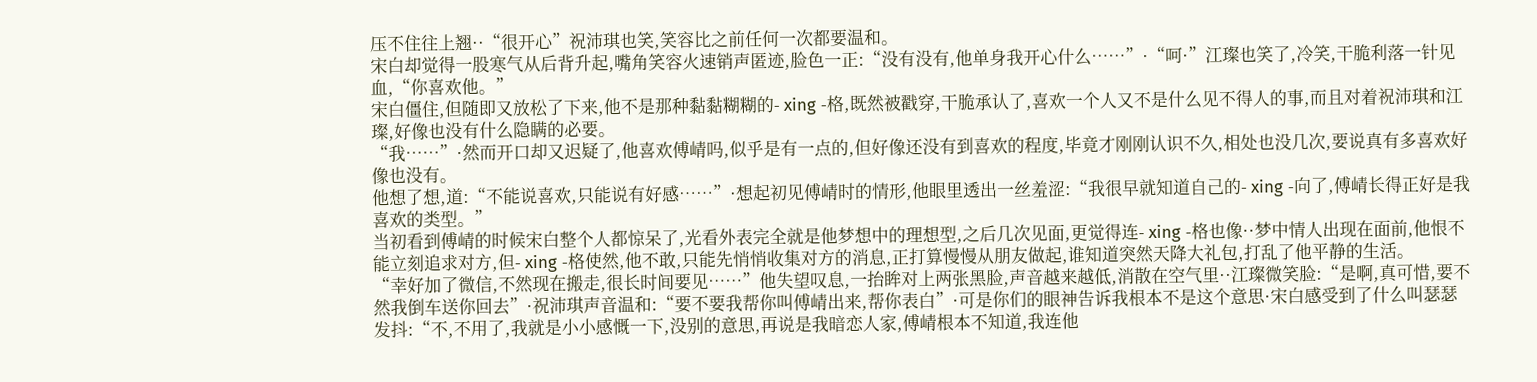压不住往上翘··“很开心”祝沛琪也笑,笑容比之前任何一次都要温和。
宋白却觉得一股寒气从后背升起,嘴角笑容火速销声匿迹,脸色一正:“没有没有,他单身我开心什么……”·“呵·”江璨也笑了,冷笑,干脆利落一针见血,“你喜欢他。”
宋白僵住,但随即又放松了下来,他不是那种黏黏糊糊的- xing -格,既然被戳穿,干脆承认了,喜欢一个人又不是什么见不得人的事,而且对着祝沛琪和江璨,好像也没有什么隐瞒的必要。
“我……”·然而开口却又迟疑了,他喜欢傅崝吗,似乎是有一点的,但好像还没有到喜欢的程度,毕竟才刚刚认识不久,相处也没几次,要说真有多喜欢好像也没有。
他想了想,道:“不能说喜欢,只能说有好感……”·想起初见傅崝时的情形,他眼里透出一丝羞涩:“我很早就知道自己的- xing -向了,傅崝长得正好是我喜欢的类型。”
当初看到傅崝的时候宋白整个人都惊呆了,光看外表完全就是他梦想中的理想型,之后几次见面,更觉得连- xing -格也像··梦中情人出现在面前,他恨不能立刻追求对方,但- xing -格使然,他不敢,只能先悄悄收集对方的消息,正打算慢慢从朋友做起,谁知道突然天降大礼包,打乱了他平静的生活。
“幸好加了微信,不然现在搬走,很长时间要见……”他失望叹息,一抬眸对上两张黑脸,声音越来越低,消散在空气里··江璨微笑脸:“是啊,真可惜,要不然我倒车送你回去”·祝沛琪声音温和:“要不要我帮你叫傅崝出来,帮你表白”·可是你们的眼神告诉我根本不是这个意思·宋白感受到了什么叫瑟瑟发抖:“不,不用了,我就是小小感慨一下,没别的意思,再说是我暗恋人家,傅崝根本不知道,我连他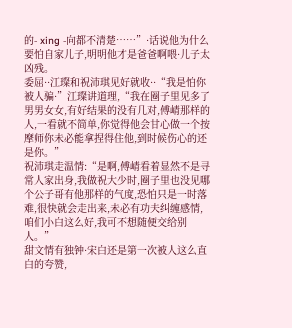的- xing -向都不清楚……”·话说他为什么要怕自家儿子,明明他才是爸爸啊喂·儿子太凶残。
委屈··江璨和祝沛琪见好就收··“我是怕你被人骗·”江璨讲道理,“我在圈子里见多了男男女女,有好结果的没有几对,傅崝那样的人,一看就不简单,你觉得他会甘心做一个按摩师你未必能拿捏得住他,到时候伤心的还是你。”
祝沛琪走温情:“是啊,傅崝看着显然不是寻常人家出身,我做祝大少时,圈子里也没见哪个公子哥有他那样的气度,恐怕只是一时落难,很快就会走出来,未必有功夫纠缠感情,咱们小白这么好,我可不想随便交给别人。”
甜文情有独钟·宋白还是第一次被人这么直白的夸赞,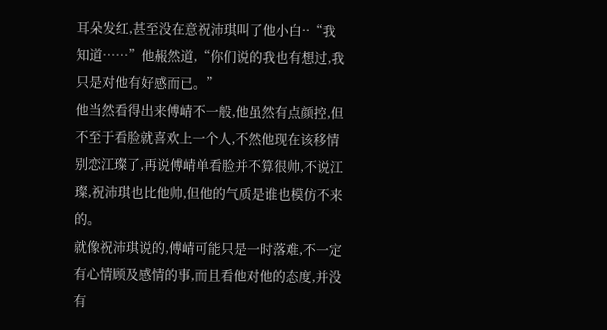耳朵发红,甚至没在意祝沛琪叫了他小白··“我知道……”他赧然道,“你们说的我也有想过,我只是对他有好感而已。”
他当然看得出来傅崝不一般,他虽然有点颜控,但不至于看脸就喜欢上一个人,不然他现在该移情别恋江璨了,再说傅崝单看脸并不算很帅,不说江璨,祝沛琪也比他帅,但他的气质是谁也模仿不来的。
就像祝沛琪说的,傅崝可能只是一时落难,不一定有心情顾及感情的事,而且看他对他的态度,并没有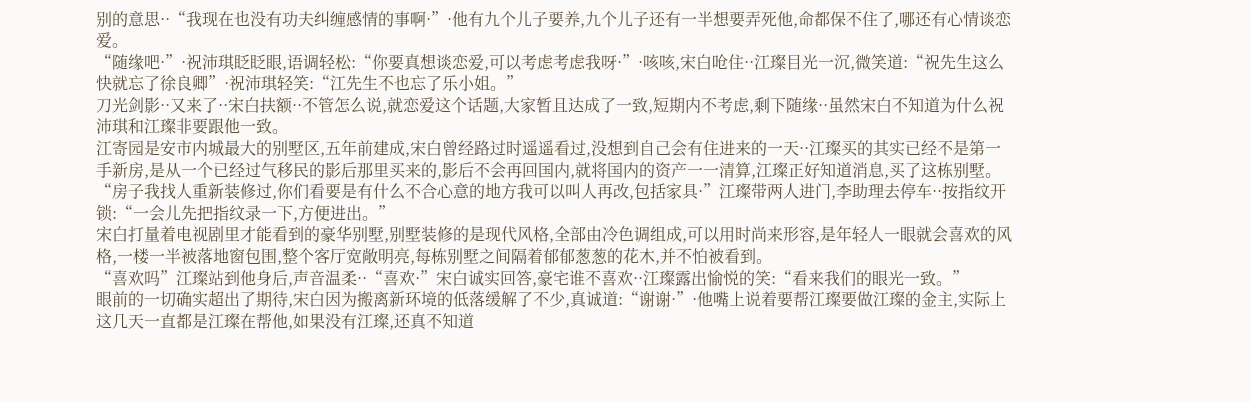别的意思··“我现在也没有功夫纠缠感情的事啊·”·他有九个儿子要养,九个儿子还有一半想要弄死他,命都保不住了,哪还有心情谈恋爱。
“随缘吧·”·祝沛琪眨眨眼,语调轻松:“你要真想谈恋爱,可以考虑考虑我呀·”·咳咳,宋白呛住··江璨目光一沉,微笑道:“祝先生这么快就忘了徐良卿”·祝沛琪轻笑:“江先生不也忘了乐小姐。”
刀光剑影··又来了··宋白扶额··不管怎么说,就恋爱这个话题,大家暂且达成了一致,短期内不考虑,剩下随缘··虽然宋白不知道为什么祝沛琪和江璨非要跟他一致。
江寄园是安市内城最大的别墅区,五年前建成,宋白曾经路过时遥遥看过,没想到自己会有住进来的一天··江璨买的其实已经不是第一手新房,是从一个已经过气移民的影后那里买来的,影后不会再回国内,就将国内的资产一一清算,江璨正好知道消息,买了这栋别墅。
“房子我找人重新装修过,你们看要是有什么不合心意的地方我可以叫人再改,包括家具·”江璨带两人进门,李助理去停车··按指纹开锁:“一会儿先把指纹录一下,方便进出。”
宋白打量着电视剧里才能看到的豪华别墅,别墅装修的是现代风格,全部由冷色调组成,可以用时尚来形容,是年轻人一眼就会喜欢的风格,一楼一半被落地窗包围,整个客厅宽敞明亮,每栋别墅之间隔着郁郁葱葱的花木,并不怕被看到。
“喜欢吗”江璨站到他身后,声音温柔··“喜欢·”宋白诚实回答,豪宅谁不喜欢··江璨露出愉悦的笑:“看来我们的眼光一致。”
眼前的一切确实超出了期待,宋白因为搬离新环境的低落缓解了不少,真诚道:“谢谢·”·他嘴上说着要帮江璨要做江璨的金主,实际上这几天一直都是江璨在帮他,如果没有江璨,还真不知道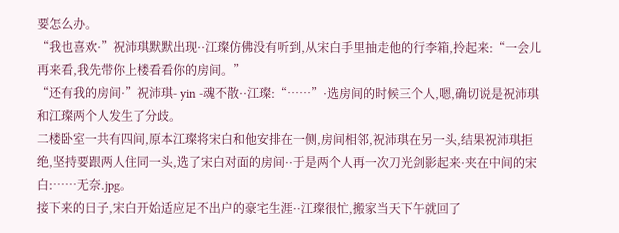要怎么办。
“我也喜欢·”祝沛琪默默出现··江璨仿佛没有听到,从宋白手里抽走他的行李箱,拎起来:“一会儿再来看,我先带你上楼看看你的房间。”
“还有我的房间·”祝沛琪- yin -魂不散··江璨:“……”·选房间的时候三个人,嗯,确切说是祝沛琪和江璨两个人发生了分歧。
二楼卧室一共有四间,原本江璨将宋白和他安排在一侧,房间相邻,祝沛琪在另一头,结果祝沛琪拒绝,坚持要跟两人住同一头,选了宋白对面的房间··于是两个人再一次刀光剑影起来·夹在中间的宋白:……无奈.jpg。
接下来的日子,宋白开始适应足不出户的豪宅生涯··江璨很忙,搬家当天下午就回了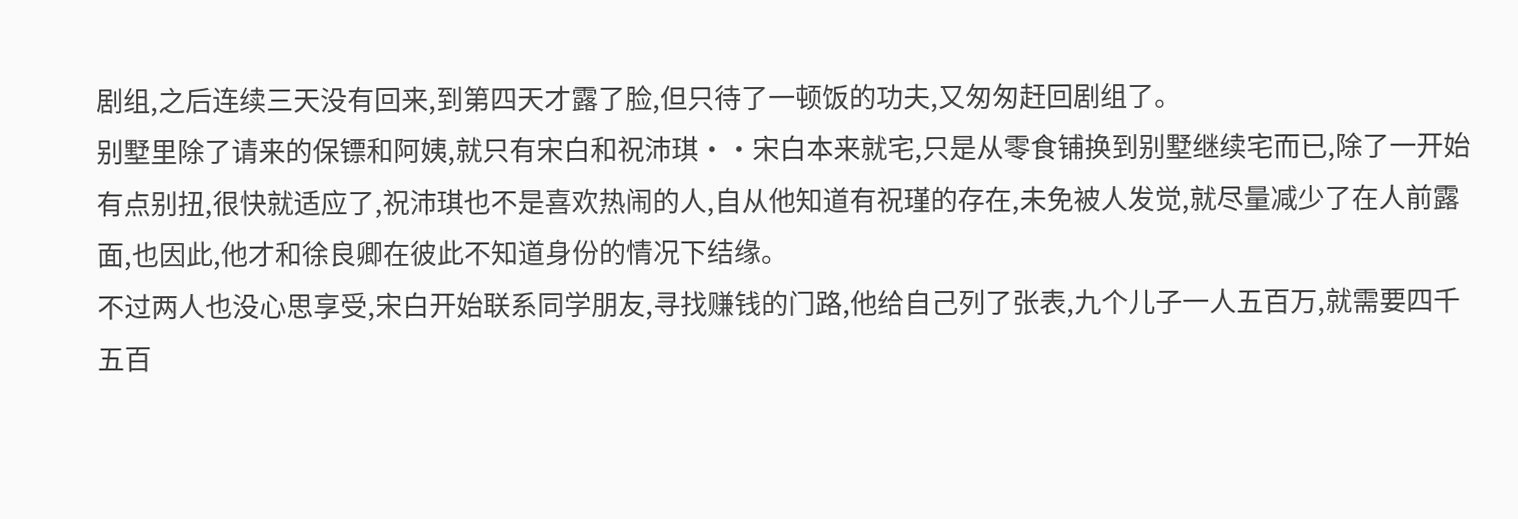剧组,之后连续三天没有回来,到第四天才露了脸,但只待了一顿饭的功夫,又匆匆赶回剧组了。
别墅里除了请来的保镖和阿姨,就只有宋白和祝沛琪··宋白本来就宅,只是从零食铺换到别墅继续宅而已,除了一开始有点别扭,很快就适应了,祝沛琪也不是喜欢热闹的人,自从他知道有祝瑾的存在,未免被人发觉,就尽量减少了在人前露面,也因此,他才和徐良卿在彼此不知道身份的情况下结缘。
不过两人也没心思享受,宋白开始联系同学朋友,寻找赚钱的门路,他给自己列了张表,九个儿子一人五百万,就需要四千五百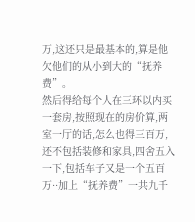万,这还只是最基本的,算是他欠他们的从小到大的“抚养费”。
然后得给每个人在三环以内买一套房,按照现在的房价算,两室一厅的话,怎么也得三百万,还不包括装修和家具,四舍五入一下,包括车子又是一个五百万··加上“抚养费”一共九千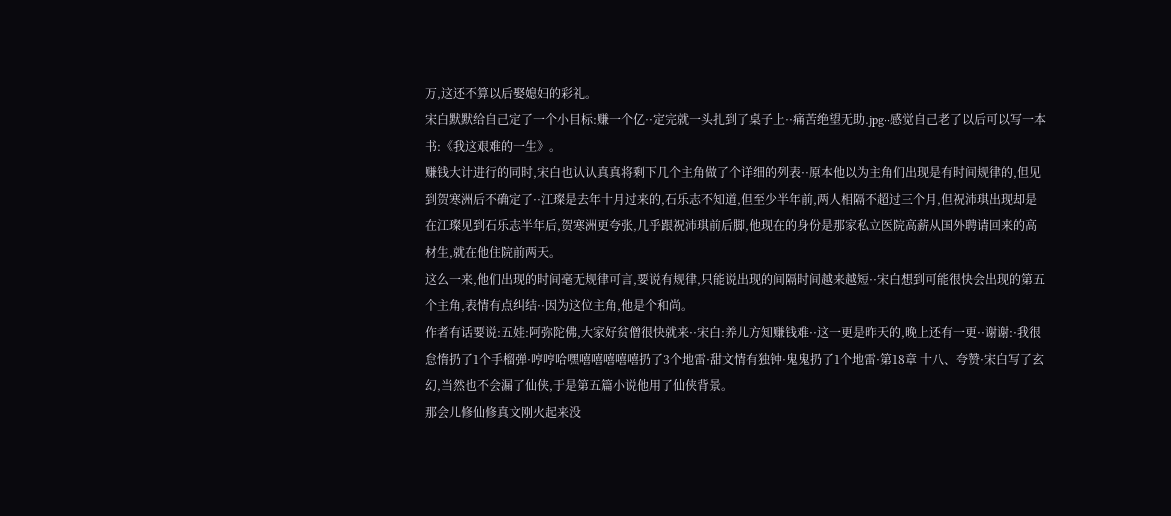万,这还不算以后娶媳妇的彩礼。
宋白默默给自己定了一个小目标:赚一个亿··定完就一头扎到了桌子上··痛苦绝望无助.jpg··感觉自己老了以后可以写一本书:《我这艰难的一生》。
赚钱大计进行的同时,宋白也认认真真将剩下几个主角做了个详细的列表··原本他以为主角们出现是有时间规律的,但见到贺寒洲后不确定了··江璨是去年十月过来的,石乐志不知道,但至少半年前,两人相隔不超过三个月,但祝沛琪出现却是在江璨见到石乐志半年后,贺寒洲更夸张,几乎跟祝沛琪前后脚,他现在的身份是那家私立医院高薪从国外聘请回来的高材生,就在他住院前两天。
这么一来,他们出现的时间毫无规律可言,要说有规律,只能说出现的间隔时间越来越短··宋白想到可能很快会出现的第五个主角,表情有点纠结··因为这位主角,他是个和尚。
作者有话要说:五娃:阿弥陀佛,大家好贫僧很快就来··宋白:养儿方知赚钱难··这一更是昨天的,晚上还有一更··谢谢:·我很怠惰扔了1个手榴弹·哼哼哈嘿嘻嘻嘻嘻嘻扔了3个地雷·甜文情有独钟·鬼鬼扔了1个地雷·第18章 十八、夸赞·宋白写了玄幻,当然也不会漏了仙侠,于是第五篇小说他用了仙侠背景。
那会儿修仙修真文刚火起来没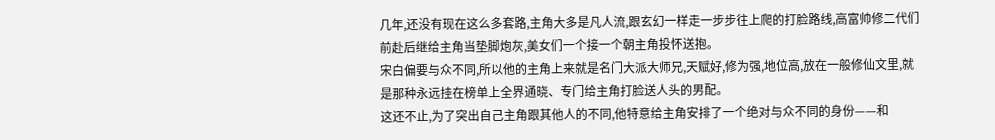几年,还没有现在这么多套路,主角大多是凡人流,跟玄幻一样走一步步往上爬的打脸路线,高富帅修二代们前赴后继给主角当垫脚炮灰,美女们一个接一个朝主角投怀送抱。
宋白偏要与众不同,所以他的主角上来就是名门大派大师兄,天赋好,修为强,地位高,放在一般修仙文里,就是那种永远挂在榜单上全界通晓、专门给主角打脸送人头的男配。
这还不止,为了突出自己主角跟其他人的不同,他特意给主角安排了一个绝对与众不同的身份——和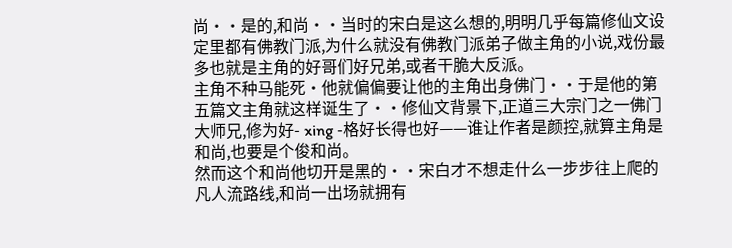尚··是的,和尚··当时的宋白是这么想的,明明几乎每篇修仙文设定里都有佛教门派,为什么就没有佛教门派弟子做主角的小说,戏份最多也就是主角的好哥们好兄弟,或者干脆大反派。
主角不种马能死·他就偏偏要让他的主角出身佛门··于是他的第五篇文主角就这样诞生了··修仙文背景下,正道三大宗门之一佛门大师兄,修为好- xing -格好长得也好——谁让作者是颜控,就算主角是和尚,也要是个俊和尚。
然而这个和尚他切开是黑的··宋白才不想走什么一步步往上爬的凡人流路线,和尚一出场就拥有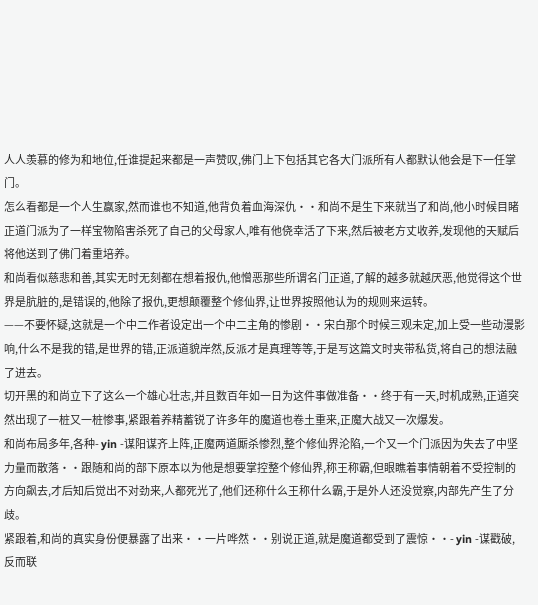人人羡慕的修为和地位,任谁提起来都是一声赞叹,佛门上下包括其它各大门派所有人都默认他会是下一任掌门。
怎么看都是一个人生赢家,然而谁也不知道,他背负着血海深仇··和尚不是生下来就当了和尚,他小时候目睹正道门派为了一样宝物陷害杀死了自己的父母家人,唯有他侥幸活了下来,然后被老方丈收养,发现他的天赋后将他送到了佛门着重培养。
和尚看似慈悲和善,其实无时无刻都在想着报仇,他憎恶那些所谓名门正道,了解的越多就越厌恶,他觉得这个世界是肮脏的,是错误的,他除了报仇,更想颠覆整个修仙界,让世界按照他认为的规则来运转。
——不要怀疑,这就是一个中二作者设定出一个中二主角的惨剧··宋白那个时候三观未定,加上受一些动漫影响,什么不是我的错,是世界的错,正派道貌岸然,反派才是真理等等,于是写这篇文时夹带私货,将自己的想法融了进去。
切开黑的和尚立下了这么一个雄心壮志,并且数百年如一日为这件事做准备··终于有一天,时机成熟,正道突然出现了一桩又一桩惨事,紧跟着养精蓄锐了许多年的魔道也卷土重来,正魔大战又一次爆发。
和尚布局多年,各种- yin -谋阳谋齐上阵,正魔两道厮杀惨烈,整个修仙界沦陷,一个又一个门派因为失去了中坚力量而散落··跟随和尚的部下原本以为他是想要掌控整个修仙界,称王称霸,但眼瞧着事情朝着不受控制的方向飙去,才后知后觉出不对劲来,人都死光了,他们还称什么王称什么霸,于是外人还没觉察,内部先产生了分歧。
紧跟着,和尚的真实身份便暴露了出来··一片哗然··别说正道,就是魔道都受到了震惊··- yin -谋戳破,反而联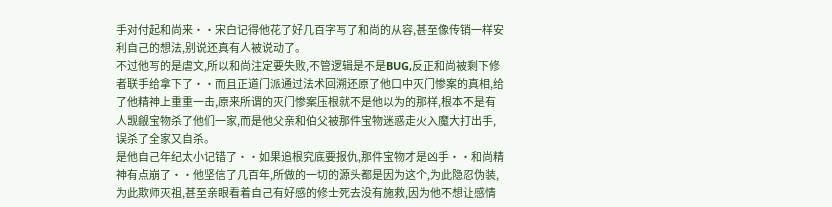手对付起和尚来··宋白记得他花了好几百字写了和尚的从容,甚至像传销一样安利自己的想法,别说还真有人被说动了。
不过他写的是虐文,所以和尚注定要失败,不管逻辑是不是BUG,反正和尚被剩下修者联手给拿下了··而且正道门派通过法术回溯还原了他口中灭门惨案的真相,给了他精神上重重一击,原来所谓的灭门惨案压根就不是他以为的那样,根本不是有人觊觎宝物杀了他们一家,而是他父亲和伯父被那件宝物迷惑走火入魔大打出手,误杀了全家又自杀。
是他自己年纪太小记错了··如果追根究底要报仇,那件宝物才是凶手··和尚精神有点崩了··他坚信了几百年,所做的一切的源头都是因为这个,为此隐忍伪装,为此欺师灭祖,甚至亲眼看着自己有好感的修士死去没有施救,因为他不想让感情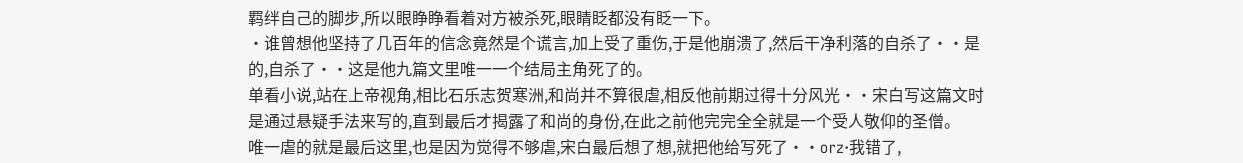羁绊自己的脚步,所以眼睁睁看着对方被杀死,眼睛眨都没有眨一下。
·谁曾想他坚持了几百年的信念竟然是个谎言,加上受了重伤,于是他崩溃了,然后干净利落的自杀了··是的,自杀了··这是他九篇文里唯一一个结局主角死了的。
单看小说,站在上帝视角,相比石乐志贺寒洲,和尚并不算很虐,相反他前期过得十分风光··宋白写这篇文时是通过悬疑手法来写的,直到最后才揭露了和尚的身份,在此之前他完完全全就是一个受人敬仰的圣僧。
唯一虐的就是最后这里,也是因为觉得不够虐,宋白最后想了想,就把他给写死了··orz·我错了,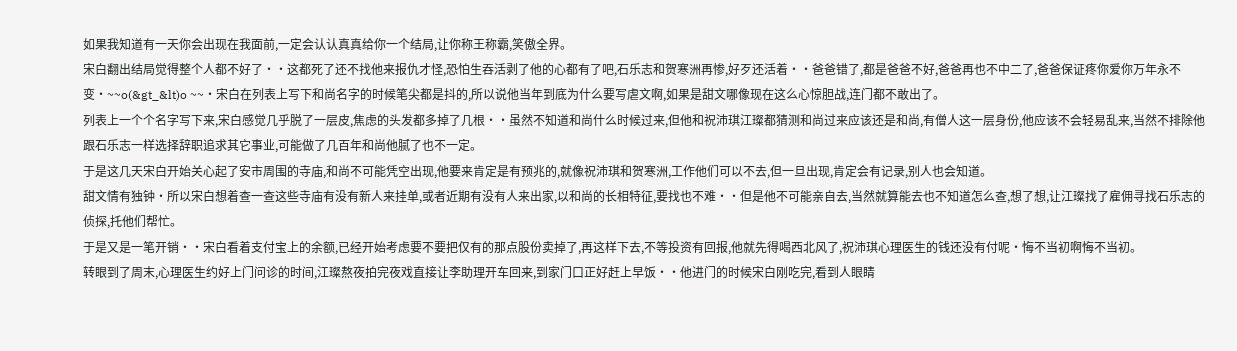如果我知道有一天你会出现在我面前,一定会认认真真给你一个结局,让你称王称霸,笑傲全界。
宋白翻出结局觉得整个人都不好了··这都死了还不找他来报仇才怪,恐怕生吞活剥了他的心都有了吧,石乐志和贺寒洲再惨,好歹还活着··爸爸错了,都是爸爸不好,爸爸再也不中二了,爸爸保证疼你爱你万年永不变·~~o(&gt_&lt)o ~~·宋白在列表上写下和尚名字的时候笔尖都是抖的,所以说他当年到底为什么要写虐文啊,如果是甜文哪像现在这么心惊胆战,连门都不敢出了。
列表上一个个名字写下来,宋白感觉几乎脱了一层皮,焦虑的头发都多掉了几根··虽然不知道和尚什么时候过来,但他和祝沛琪江璨都猜测和尚过来应该还是和尚,有僧人这一层身份,他应该不会轻易乱来,当然不排除他跟石乐志一样选择辞职追求其它事业,可能做了几百年和尚他腻了也不一定。
于是这几天宋白开始关心起了安市周围的寺庙,和尚不可能凭空出现,他要来肯定是有预兆的,就像祝沛琪和贺寒洲,工作他们可以不去,但一旦出现,肯定会有记录,别人也会知道。
甜文情有独钟·所以宋白想着查一查这些寺庙有没有新人来挂单,或者近期有没有人来出家,以和尚的长相特征,要找也不难··但是他不可能亲自去,当然就算能去也不知道怎么查,想了想,让江璨找了雇佣寻找石乐志的侦探,托他们帮忙。
于是又是一笔开销··宋白看着支付宝上的余额,已经开始考虑要不要把仅有的那点股份卖掉了,再这样下去,不等投资有回报,他就先得喝西北风了,祝沛琪心理医生的钱还没有付呢·悔不当初啊悔不当初。
转眼到了周末,心理医生约好上门问诊的时间,江璨熬夜拍完夜戏直接让李助理开车回来,到家门口正好赶上早饭··他进门的时候宋白刚吃完,看到人眼睛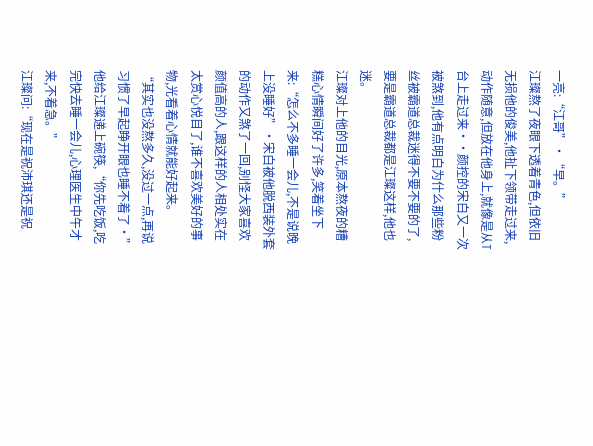一亮:“江哥”·“早。”
江璨熬了夜眼下透着青色,但依旧无损他的俊美,他扯下领带走过来,动作随意,但放在他身上,就像是从T台上走过来··颜控的宋白又一次被煞到,他有点明白为什么那些粉丝被霸道总裁迷得不要不要的了,要是霸道总裁都是江璨这样,他也迷。
江璨对上他的目光,原本熬夜的糟糕心情瞬间好了许多,笑着坐下来:“怎么不多睡一会儿,不是说晚上没睡好”·宋白被他脱西装外套的动作又煞了一回,别怪大家喜欢颜值高的人,跟这样的人相处实在太赏心悦目了,谁不喜欢美好的事物,光看着心情就能好起来。
“其实也没熬多久,没过一点,再说习惯了早起睁开眼也睡不着了·”他给江璨递上碗筷,“你先吃饭,吃完快去睡一会儿,心理医生中午才来,不着急。”
江璨问:“现在是祝沛琪还是祝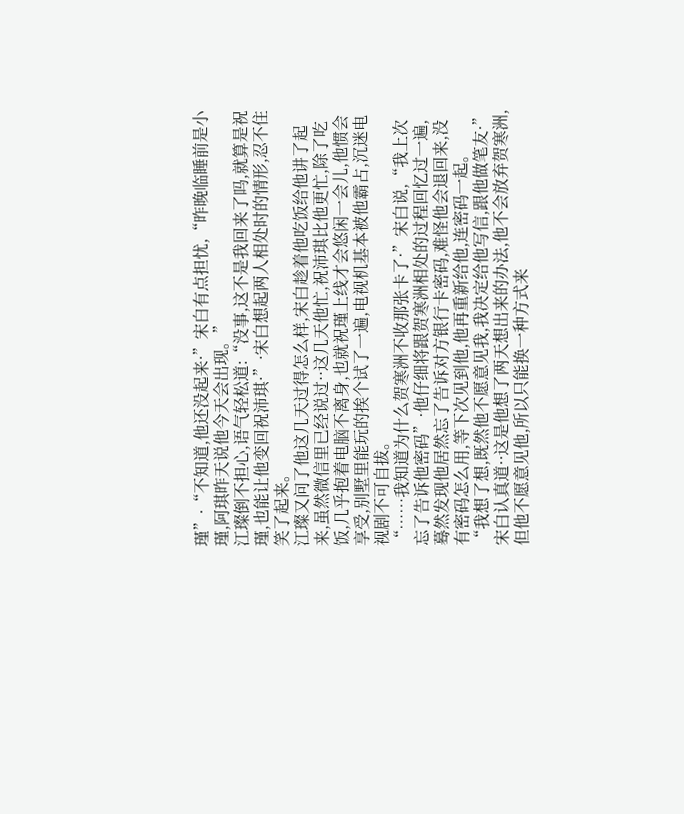瑾”·“不知道,他还没起来·”宋白有点担忧,“昨晚临睡前是小瑾,阿琪昨天说他今天会出现。”
江璨倒不担心,语气轻松道:“没事,这不是我回来了吗,就算是祝瑾,也能让他变回祝沛琪·”·宋白想起两人相处时的情形,忍不住笑了起来。
江璨又问了他这几天过得怎么样,宋白趁着他吃饭给他讲了起来,虽然微信里已经说过··这几天他忙,祝沛琪比他更忙,除了吃饭,几乎抱着电脑不离身,也就祝瑾上线才会悠闲一会儿,他惯会享受,别墅里能玩的挨个试了一遍,电视机基本被他霸占,沉迷电视剧不可自拔。
“……我知道为什么贺寒洲不收那张卡了·”宋白说,“我上次忘了告诉他密码”·他仔细将跟贺寒洲相处的过程回忆过一遍,蓦然发现他居然忘了告诉对方银行卡密码,难怪他会退回来,没有密码怎么用,等下次见到他,他再重新给他,连密码一起。
“我想了想,既然他不愿意见我,我决定给他写信,跟他做笔友·”宋白认真道··这是他想了两天想出来的办法,他不会放弃贺寒洲,但他不愿意见他,所以只能换一种方式来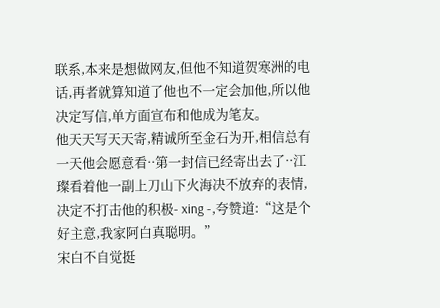联系,本来是想做网友,但他不知道贺寒洲的电话,再者就算知道了他也不一定会加他,所以他决定写信,单方面宣布和他成为笔友。
他天天写天天寄,精诚所至金石为开,相信总有一天他会愿意看··第一封信已经寄出去了··江璨看着他一副上刀山下火海决不放弃的表情,决定不打击他的积极- xing -,夸赞道:“这是个好主意,我家阿白真聪明。”
宋白不自觉挺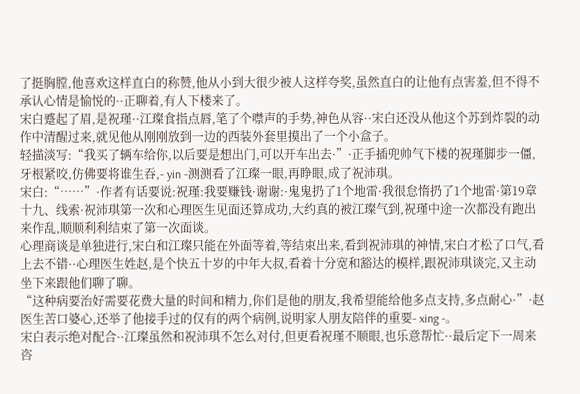了挺胸膛,他喜欢这样直白的称赞,他从小到大很少被人这样夸奖,虽然直白的让他有点害羞,但不得不承认心情是愉悦的··正聊着,有人下楼来了。
宋白蹙起了眉,是祝瑾··江璨食指点唇,笔了个噤声的手势,神色从容··宋白还没从他这个苏到炸裂的动作中清醒过来,就见他从刚刚放到一边的西装外套里摸出了一个小盒子。
轻描淡写:“我买了辆车给你,以后要是想出门,可以开车出去·”·正手插兜帅气下楼的祝瑾脚步一僵,牙根紧咬,仿佛要将谁生吞,- yin -测测看了江璨一眼,再睁眼,成了祝沛琪。
宋白:“……”·作者有话要说:祝瑾:我要赚钱·谢谢:·鬼鬼扔了1个地雷·我很怠惰扔了1个地雷·第19章 十九、线索·祝沛琪第一次和心理医生见面还算成功,大约真的被江璨气到,祝瑾中途一次都没有跑出来作乱,顺顺利利结束了第一次面谈。
心理商谈是单独进行,宋白和江璨只能在外面等着,等结束出来,看到祝沛琪的神情,宋白才松了口气,看上去不错··心理医生姓赵,是个快五十岁的中年大叔,看着十分宽和豁达的模样,跟祝沛琪谈完,又主动坐下来跟他们聊了聊。
“这种病要治好需要花费大量的时间和精力,你们是他的朋友,我希望能给他多点支持,多点耐心·”·赵医生苦口婆心,还举了他接手过的仅有的两个病例,说明家人朋友陪伴的重要- xing -。
宋白表示绝对配合··江璨虽然和祝沛琪不怎么对付,但更看祝瑾不顺眼,也乐意帮忙··最后定下一周来咨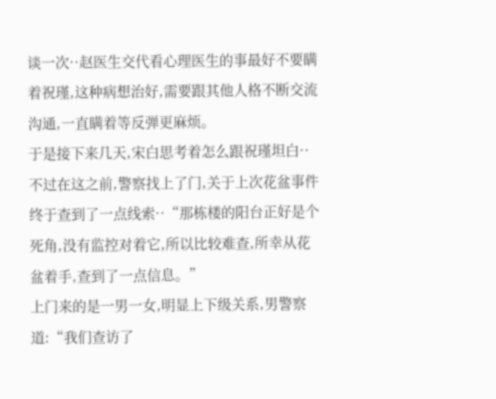谈一次··赵医生交代看心理医生的事最好不要瞒着祝瑾,这种病想治好,需要跟其他人格不断交流沟通,一直瞒着等反弹更麻烦。
于是接下来几天,宋白思考着怎么跟祝瑾坦白··不过在这之前,警察找上了门,关于上次花盆事件终于查到了一点线索··“那栋楼的阳台正好是个死角,没有监控对着它,所以比较难查,所幸从花盆着手,查到了一点信息。”
上门来的是一男一女,明显上下级关系,男警察道:“我们查访了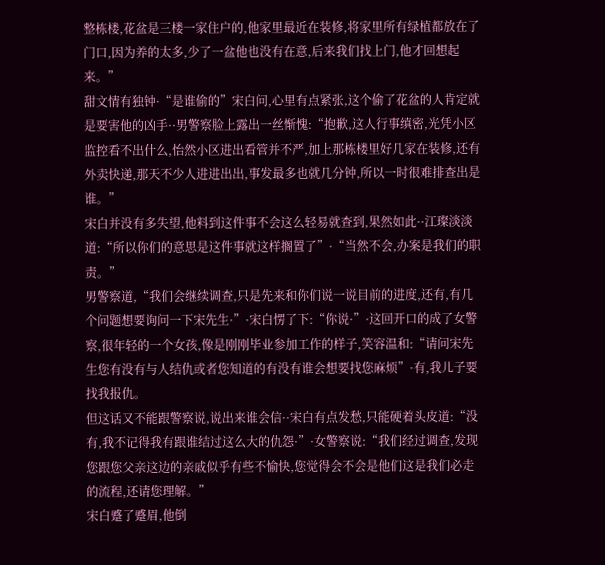整栋楼,花盆是三楼一家住户的,他家里最近在装修,将家里所有绿植都放在了门口,因为养的太多,少了一盆他也没有在意,后来我们找上门,他才回想起来。”
甜文情有独钟·“是谁偷的”宋白问,心里有点紧张,这个偷了花盆的人肯定就是要害他的凶手··男警察脸上露出一丝惭愧:“抱歉,这人行事缜密,光凭小区监控看不出什么,怡然小区进出看管并不严,加上那栋楼里好几家在装修,还有外卖快递,那天不少人进进出出,事发最多也就几分钟,所以一时很难排查出是谁。”
宋白并没有多失望,他料到这件事不会这么轻易就查到,果然如此··江璨淡淡道:“所以你们的意思是这件事就这样搁置了”·“当然不会,办案是我们的职责。”
男警察道,“我们会继续调查,只是先来和你们说一说目前的进度,还有,有几个问题想要询问一下宋先生·”·宋白愣了下:“你说·”·这回开口的成了女警察,很年轻的一个女孩,像是刚刚毕业参加工作的样子,笑容温和:“请问宋先生您有没有与人结仇或者您知道的有没有谁会想要找您麻烦”·有,我儿子要找我报仇。
但这话又不能跟警察说,说出来谁会信··宋白有点发愁,只能硬着头皮道:“没有,我不记得我有跟谁结过这么大的仇怨·”·女警察说:“我们经过调查,发现您跟您父亲这边的亲戚似乎有些不愉快,您觉得会不会是他们这是我们必走的流程,还请您理解。”
宋白蹙了蹙眉,他倒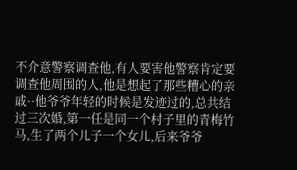不介意警察调查他,有人要害他警察肯定要调查他周围的人,他是想起了那些糟心的亲戚··他爷爷年轻的时候是发迹过的,总共结过三次婚,第一任是同一个村子里的青梅竹马,生了两个儿子一个女儿,后来爷爷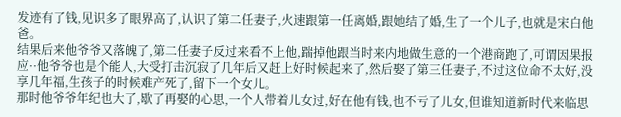发迹有了钱,见识多了眼界高了,认识了第二任妻子,火速跟第一任离婚,跟她结了婚,生了一个儿子,也就是宋白他爸。
结果后来他爷爷又落魄了,第二任妻子反过来看不上他,踹掉他跟当时来内地做生意的一个港商跑了,可谓因果报应··他爷爷也是个能人,大受打击沉寂了几年后又赶上好时候起来了,然后娶了第三任妻子,不过这位命不太好,没享几年福,生孩子的时候难产死了,留下一个女儿。
那时他爷爷年纪也大了,歇了再娶的心思,一个人带着儿女过,好在他有钱,也不亏了儿女,但谁知道新时代来临思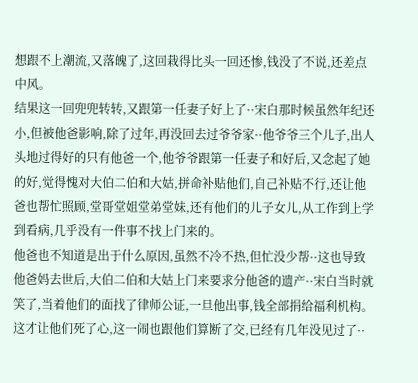想跟不上潮流,又落魄了,这回栽得比头一回还惨,钱没了不说,还差点中风。
结果这一回兜兜转转,又跟第一任妻子好上了··宋白那时候虽然年纪还小,但被他爸影响,除了过年,再没回去过爷爷家··他爷爷三个儿子,出人头地过得好的只有他爸一个,他爷爷跟第一任妻子和好后,又念起了她的好,觉得愧对大伯二伯和大姑,拼命补贴他们,自己补贴不行,还让他爸也帮忙照顾,堂哥堂姐堂弟堂妹,还有他们的儿子女儿,从工作到上学到看病,几乎没有一件事不找上门来的。
他爸也不知道是出于什么原因,虽然不冷不热,但忙没少帮··这也导致他爸妈去世后,大伯二伯和大姑上门来要求分他爸的遗产··宋白当时就笑了,当着他们的面找了律师公证,一旦他出事,钱全部捐给福利机构。
这才让他们死了心,这一闹也跟他们算断了交,已经有几年没见过了··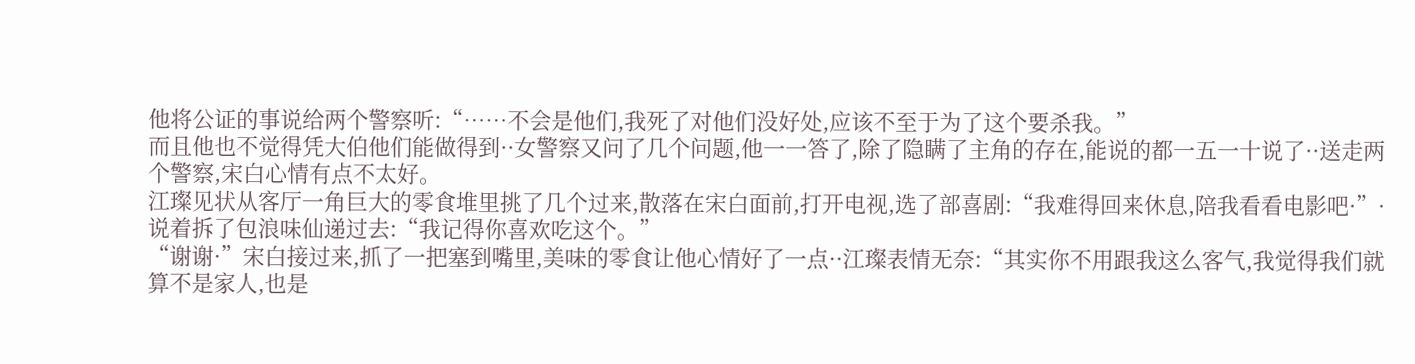他将公证的事说给两个警察听:“……不会是他们,我死了对他们没好处,应该不至于为了这个要杀我。”
而且他也不觉得凭大伯他们能做得到··女警察又问了几个问题,他一一答了,除了隐瞒了主角的存在,能说的都一五一十说了··送走两个警察,宋白心情有点不太好。
江璨见状从客厅一角巨大的零食堆里挑了几个过来,散落在宋白面前,打开电视,选了部喜剧:“我难得回来休息,陪我看看电影吧·”·说着拆了包浪味仙递过去:“我记得你喜欢吃这个。”
“谢谢·”宋白接过来,抓了一把塞到嘴里,美味的零食让他心情好了一点··江璨表情无奈:“其实你不用跟我这么客气,我觉得我们就算不是家人,也是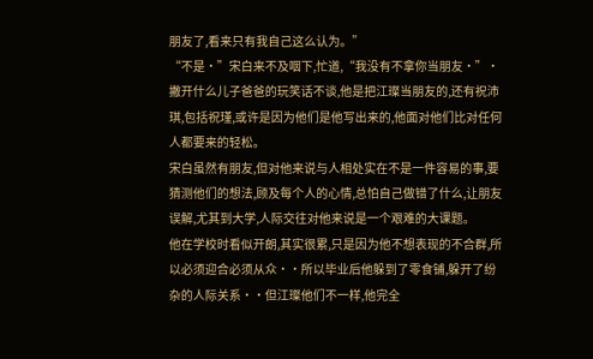朋友了,看来只有我自己这么认为。”
“不是·”宋白来不及咽下,忙道,“我没有不拿你当朋友·”·撇开什么儿子爸爸的玩笑话不谈,他是把江璨当朋友的,还有祝沛琪,包括祝瑾,或许是因为他们是他写出来的,他面对他们比对任何人都要来的轻松。
宋白虽然有朋友,但对他来说与人相处实在不是一件容易的事,要猜测他们的想法,顾及每个人的心情,总怕自己做错了什么,让朋友误解,尤其到大学,人际交往对他来说是一个艰难的大课题。
他在学校时看似开朗,其实很累,只是因为他不想表现的不合群,所以必须迎合必须从众··所以毕业后他躲到了零食铺,躲开了纷杂的人际关系··但江璨他们不一样,他完全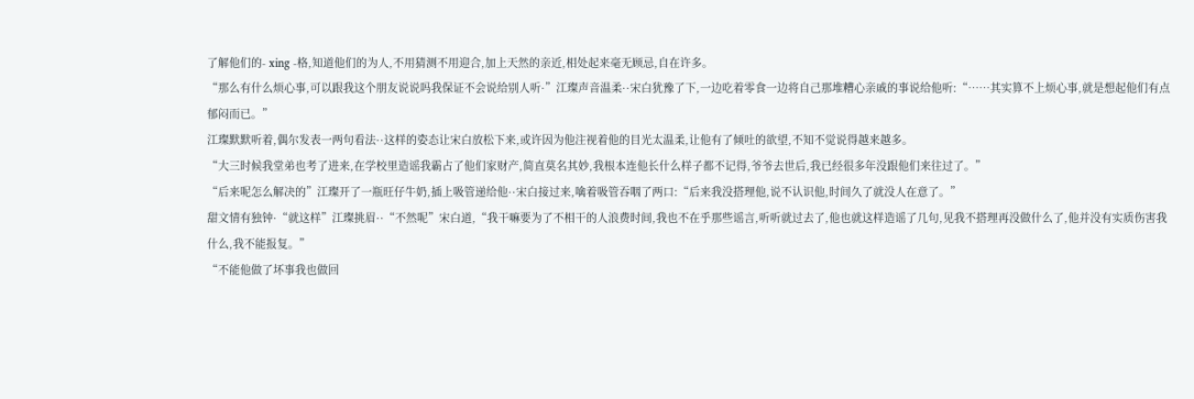了解他们的- xing -格,知道他们的为人,不用猜测不用迎合,加上天然的亲近,相处起来毫无顾忌,自在许多。
“那么有什么烦心事,可以跟我这个朋友说说吗我保证不会说给别人听·”江璨声音温柔··宋白犹豫了下,一边吃着零食一边将自己那堆糟心亲戚的事说给他听:“……其实算不上烦心事,就是想起他们有点郁闷而已。”
江璨默默听着,偶尔发表一两句看法··这样的姿态让宋白放松下来,或许因为他注视着他的目光太温柔,让他有了倾吐的欲望,不知不觉说得越来越多。
“大三时候我堂弟也考了进来,在学校里造谣我霸占了他们家财产,简直莫名其妙,我根本连他长什么样子都不记得,爷爷去世后,我已经很多年没跟他们来往过了。”
“后来呢怎么解决的”江璨开了一瓶旺仔牛奶,插上吸管递给他··宋白接过来,噙着吸管吞咽了两口:“后来我没搭理他,说不认识他,时间久了就没人在意了。”
甜文情有独钟·“就这样”江璨挑眉··“不然呢”宋白道,“我干嘛要为了不相干的人浪费时间,我也不在乎那些谣言,听听就过去了,他也就这样造谣了几句,见我不搭理再没做什么了,他并没有实质伤害我什么,我不能报复。”
“不能他做了坏事我也做回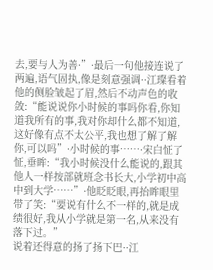去,要与人为善·”·最后一句他接连说了两遍,语气固执,像是刻意强调··江璨看着他的侧脸皱起了眉,然后不动声色的收敛:“能说说你小时候的事吗你看,你知道我所有的事,我对你却什么都不知道,这好像有点不太公平,我也想了解了解你,可以吗”·小时候的事……·宋白怔了怔,垂眸:“我小时候没什么能说的,跟其他人一样按部就班念书长大,小学初中高中到大学……”·他眨眨眼,再抬眸眼里带了笑:“要说有什么不一样的,就是成绩很好,我从小学就是第一名,从来没有落下过。”
说着还得意的扬了扬下巴··江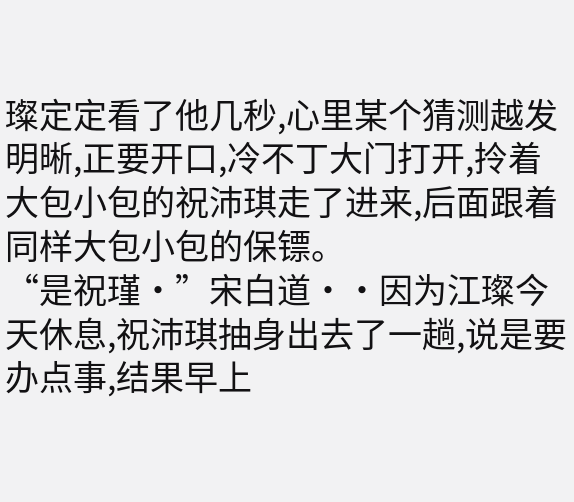璨定定看了他几秒,心里某个猜测越发明晰,正要开口,冷不丁大门打开,拎着大包小包的祝沛琪走了进来,后面跟着同样大包小包的保镖。
“是祝瑾·”宋白道··因为江璨今天休息,祝沛琪抽身出去了一趟,说是要办点事,结果早上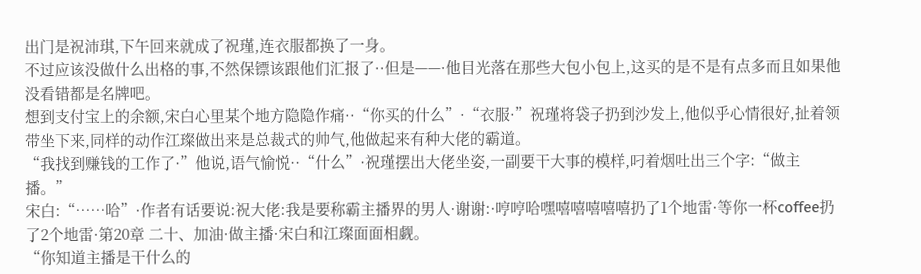出门是祝沛琪,下午回来就成了祝瑾,连衣服都换了一身。
不过应该没做什么出格的事,不然保镖该跟他们汇报了··但是——·他目光落在那些大包小包上,这买的是不是有点多而且如果他没看错都是名牌吧。
想到支付宝上的余额,宋白心里某个地方隐隐作痛··“你买的什么”·“衣服·”祝瑾将袋子扔到沙发上,他似乎心情很好,扯着领带坐下来,同样的动作江璨做出来是总裁式的帅气,他做起来有种大佬的霸道。
“我找到赚钱的工作了·”他说,语气愉悦··“什么”·祝瑾摆出大佬坐姿,一副要干大事的模样,叼着烟吐出三个字:“做主播。”
宋白:“……哈”·作者有话要说:祝大佬:我是要称霸主播界的男人·谢谢:·哼哼哈嘿嘻嘻嘻嘻嘻扔了1个地雷·等你一杯coffee扔了2个地雷·第20章 二十、加油·做主播·宋白和江璨面面相觑。
“你知道主播是干什么的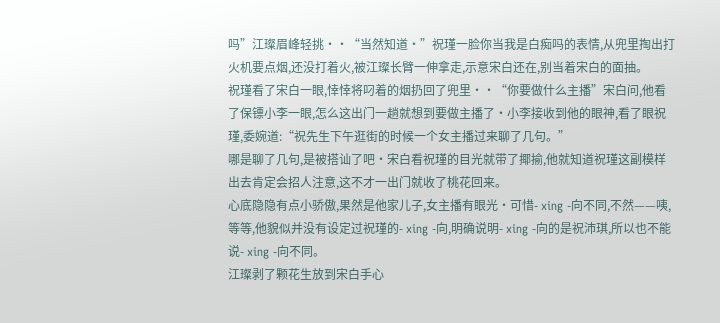吗”江璨眉峰轻挑··“当然知道·”祝瑾一脸你当我是白痴吗的表情,从兜里掏出打火机要点烟,还没打着火,被江璨长臂一伸拿走,示意宋白还在,别当着宋白的面抽。
祝瑾看了宋白一眼,悻悻将叼着的烟扔回了兜里··“你要做什么主播”宋白问,他看了保镖小李一眼,怎么这出门一趟就想到要做主播了·小李接收到他的眼神,看了眼祝瑾,委婉道:“祝先生下午逛街的时候一个女主播过来聊了几句。”
哪是聊了几句,是被搭讪了吧·宋白看祝瑾的目光就带了揶揄,他就知道祝瑾这副模样出去肯定会招人注意,这不才一出门就收了桃花回来。
心底隐隐有点小骄傲,果然是他家儿子,女主播有眼光·可惜- xing -向不同,不然——咦,等等,他貌似并没有设定过祝瑾的- xing -向,明确说明- xing -向的是祝沛琪,所以也不能说- xing -向不同。
江璨剥了颗花生放到宋白手心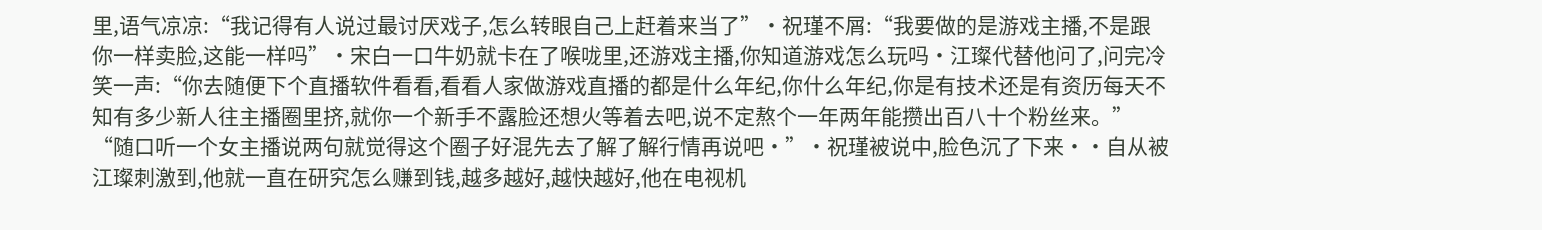里,语气凉凉:“我记得有人说过最讨厌戏子,怎么转眼自己上赶着来当了”·祝瑾不屑:“我要做的是游戏主播,不是跟你一样卖脸,这能一样吗”·宋白一口牛奶就卡在了喉咙里,还游戏主播,你知道游戏怎么玩吗·江璨代替他问了,问完冷笑一声:“你去随便下个直播软件看看,看看人家做游戏直播的都是什么年纪,你什么年纪,你是有技术还是有资历每天不知有多少新人往主播圈里挤,就你一个新手不露脸还想火等着去吧,说不定熬个一年两年能攒出百八十个粉丝来。”
“随口听一个女主播说两句就觉得这个圈子好混先去了解了解行情再说吧·”·祝瑾被说中,脸色沉了下来··自从被江璨刺激到,他就一直在研究怎么赚到钱,越多越好,越快越好,他在电视机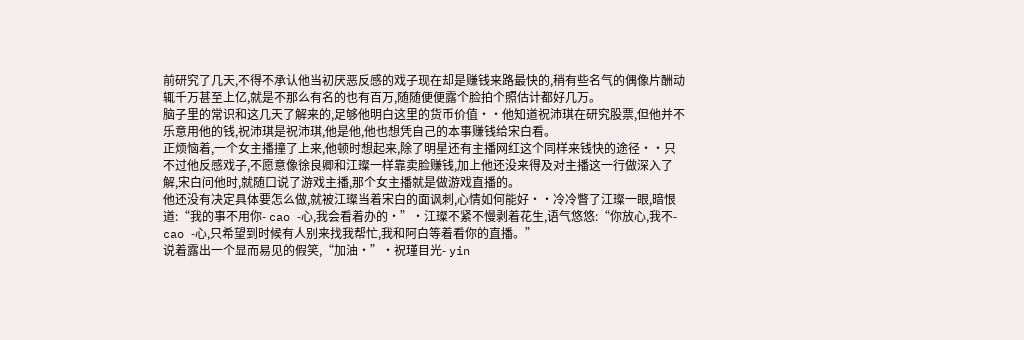前研究了几天,不得不承认他当初厌恶反感的戏子现在却是赚钱来路最快的,稍有些名气的偶像片酬动辄千万甚至上亿,就是不那么有名的也有百万,随随便便露个脸拍个照估计都好几万。
脑子里的常识和这几天了解来的,足够他明白这里的货币价值··他知道祝沛琪在研究股票,但他并不乐意用他的钱,祝沛琪是祝沛琪,他是他,他也想凭自己的本事赚钱给宋白看。
正烦恼着,一个女主播撞了上来,他顿时想起来,除了明星还有主播网红这个同样来钱快的途径··只不过他反感戏子,不愿意像徐良卿和江璨一样靠卖脸赚钱,加上他还没来得及对主播这一行做深入了解,宋白问他时,就随口说了游戏主播,那个女主播就是做游戏直播的。
他还没有决定具体要怎么做,就被江璨当着宋白的面讽刺,心情如何能好··冷冷瞥了江璨一眼,暗恨道:“我的事不用你- cao -心,我会看着办的·”·江璨不紧不慢剥着花生,语气悠悠:“你放心,我不- cao -心,只希望到时候有人别来找我帮忙,我和阿白等着看你的直播。”
说着露出一个显而易见的假笑,“加油·”·祝瑾目光- yin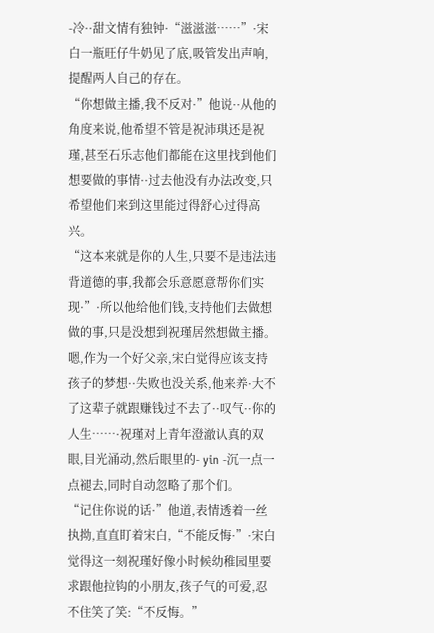-冷··甜文情有独钟·“滋滋滋……”·宋白一瓶旺仔牛奶见了底,吸管发出声响,提醒两人自己的存在。
“你想做主播,我不反对·”他说··从他的角度来说,他希望不管是祝沛琪还是祝瑾,甚至石乐志他们都能在这里找到他们想要做的事情··过去他没有办法改变,只希望他们来到这里能过得舒心过得高兴。
“这本来就是你的人生,只要不是违法违背道德的事,我都会乐意愿意帮你们实现·”·所以他给他们钱,支持他们去做想做的事,只是没想到祝瑾居然想做主播。
嗯,作为一个好父亲,宋白觉得应该支持孩子的梦想··失败也没关系,他来养·大不了这辈子就跟赚钱过不去了··叹气··你的人生……·祝瑾对上青年澄澈认真的双眼,目光涌动,然后眼里的- yin -沉一点一点褪去,同时自动忽略了那个们。
“记住你说的话·”他道,表情透着一丝执拗,直直盯着宋白,“不能反悔·”·宋白觉得这一刻祝瑾好像小时候幼稚园里要求跟他拉钩的小朋友,孩子气的可爱,忍不住笑了笑:“不反悔。”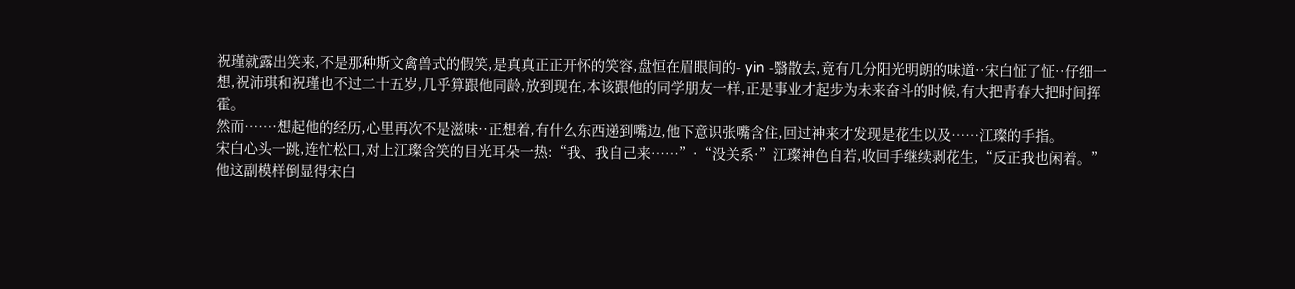祝瑾就露出笑来,不是那种斯文禽兽式的假笑,是真真正正开怀的笑容,盘恒在眉眼间的- yin -翳散去,竟有几分阳光明朗的味道··宋白怔了怔··仔细一想,祝沛琪和祝瑾也不过二十五岁,几乎算跟他同龄,放到现在,本该跟他的同学朋友一样,正是事业才起步为未来奋斗的时候,有大把青春大把时间挥霍。
然而……·想起他的经历,心里再次不是滋味··正想着,有什么东西递到嘴边,他下意识张嘴含住,回过神来才发现是花生以及……江璨的手指。
宋白心头一跳,连忙松口,对上江璨含笑的目光耳朵一热:“我、我自己来……”·“没关系·”江璨神色自若,收回手继续剥花生,“反正我也闲着。”
他这副模样倒显得宋白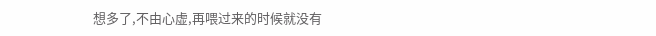想多了,不由心虚,再喂过来的时候就没有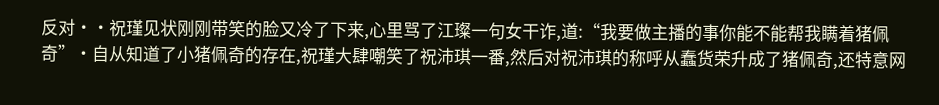反对··祝瑾见状刚刚带笑的脸又冷了下来,心里骂了江璨一句女干诈,道:“我要做主播的事你能不能帮我瞒着猪佩奇”·自从知道了小猪佩奇的存在,祝瑾大肆嘲笑了祝沛琪一番,然后对祝沛琪的称呼从蠢货荣升成了猪佩奇,还特意网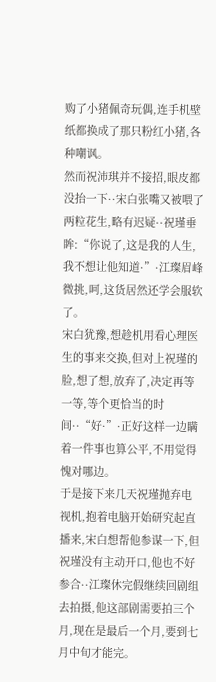购了小猪佩奇玩偶,连手机壁纸都换成了那只粉红小猪,各种嘲讽。
然而祝沛琪并不接招,眼皮都没抬一下··宋白张嘴又被喂了两粒花生,略有迟疑··祝瑾垂眸:“你说了,这是我的人生,我不想让他知道·”·江璨眉峰微挑,呵,这货居然还学会服软了。
宋白犹豫,想趁机用看心理医生的事来交换,但对上祝瑾的脸,想了想,放弃了,决定再等一等,等个更恰当的时间··“好·”·正好这样一边瞒着一件事也算公平,不用觉得愧对哪边。
于是接下来几天祝瑾抛弃电视机,抱着电脑开始研究起直播来,宋白想帮他参谋一下,但祝瑾没有主动开口,他也不好参合··江璨休完假继续回剧组去拍摄,他这部剧需要拍三个月,现在是最后一个月,要到七月中旬才能完。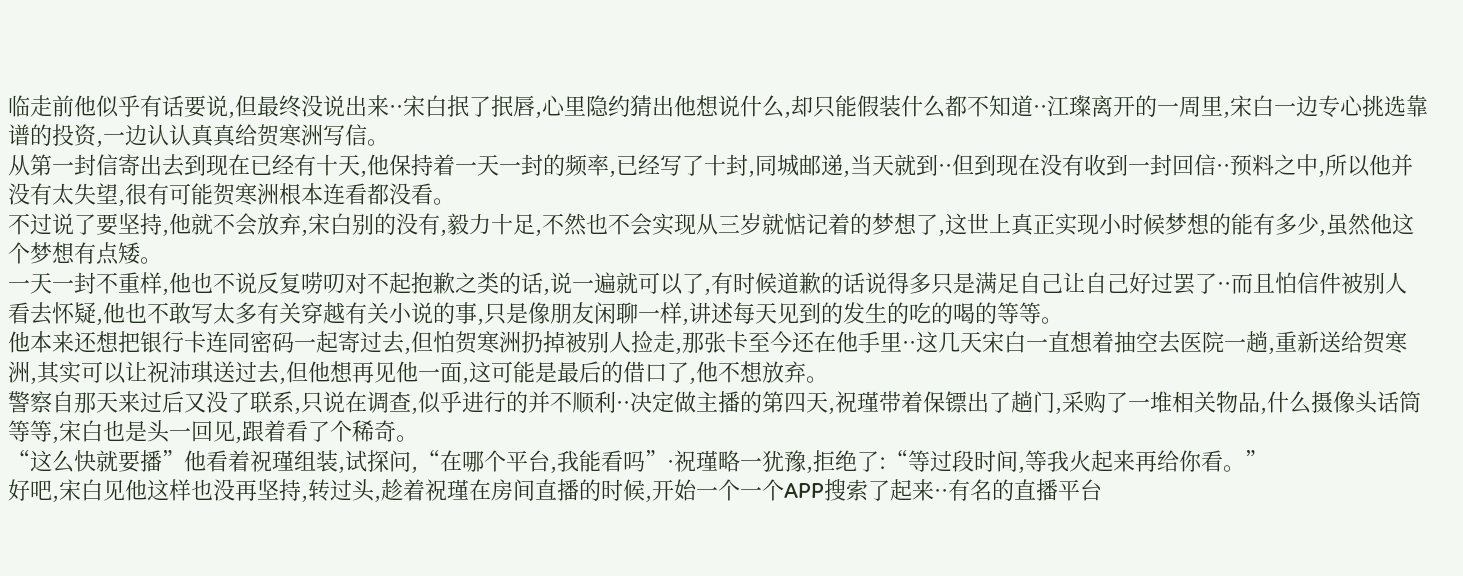临走前他似乎有话要说,但最终没说出来··宋白抿了抿唇,心里隐约猜出他想说什么,却只能假装什么都不知道··江璨离开的一周里,宋白一边专心挑选靠谱的投资,一边认认真真给贺寒洲写信。
从第一封信寄出去到现在已经有十天,他保持着一天一封的频率,已经写了十封,同城邮递,当天就到··但到现在没有收到一封回信··预料之中,所以他并没有太失望,很有可能贺寒洲根本连看都没看。
不过说了要坚持,他就不会放弃,宋白别的没有,毅力十足,不然也不会实现从三岁就惦记着的梦想了,这世上真正实现小时候梦想的能有多少,虽然他这个梦想有点矮。
一天一封不重样,他也不说反复唠叨对不起抱歉之类的话,说一遍就可以了,有时候道歉的话说得多只是满足自己让自己好过罢了··而且怕信件被别人看去怀疑,他也不敢写太多有关穿越有关小说的事,只是像朋友闲聊一样,讲述每天见到的发生的吃的喝的等等。
他本来还想把银行卡连同密码一起寄过去,但怕贺寒洲扔掉被别人捡走,那张卡至今还在他手里··这几天宋白一直想着抽空去医院一趟,重新送给贺寒洲,其实可以让祝沛琪送过去,但他想再见他一面,这可能是最后的借口了,他不想放弃。
警察自那天来过后又没了联系,只说在调查,似乎进行的并不顺利··决定做主播的第四天,祝瑾带着保镖出了趟门,采购了一堆相关物品,什么摄像头话筒等等,宋白也是头一回见,跟着看了个稀奇。
“这么快就要播”他看着祝瑾组装,试探问,“在哪个平台,我能看吗”·祝瑾略一犹豫,拒绝了:“等过段时间,等我火起来再给你看。”
好吧,宋白见他这样也没再坚持,转过头,趁着祝瑾在房间直播的时候,开始一个一个APP搜索了起来··有名的直播平台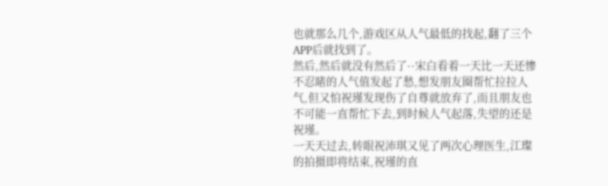也就那么几个,游戏区从人气最低的找起,翻了三个APP后就找到了。
然后,然后就没有然后了··宋白看着一天比一天还惨不忍睹的人气值发起了愁,想发朋友圈帮忙拉拉人气,但又怕祝瑾发现伤了自尊就放弃了,而且朋友也不可能一直帮忙下去,到时候人气起落,失望的还是祝瑾。
一天天过去,转眼祝沛琪又见了两次心理医生,江璨的拍摄即将结束,祝瑾的直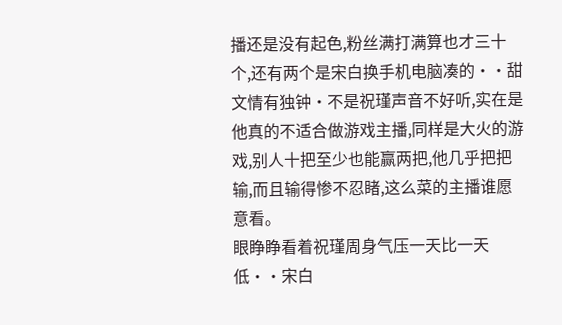播还是没有起色,粉丝满打满算也才三十个,还有两个是宋白换手机电脑凑的··甜文情有独钟·不是祝瑾声音不好听,实在是他真的不适合做游戏主播,同样是大火的游戏,别人十把至少也能赢两把,他几乎把把输,而且输得惨不忍睹,这么菜的主播谁愿意看。
眼睁睁看着祝瑾周身气压一天比一天低··宋白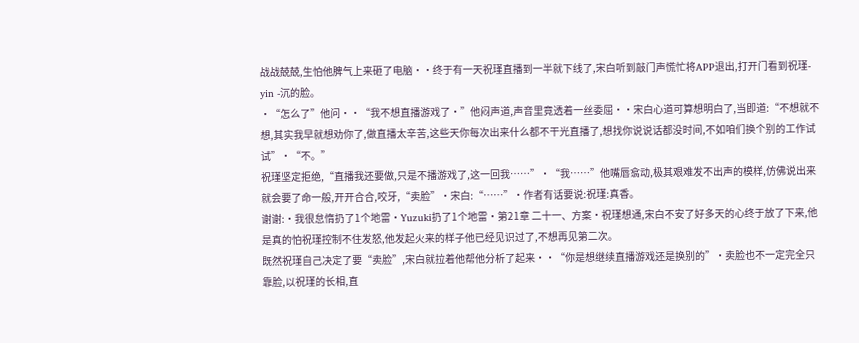战战兢兢,生怕他脾气上来砸了电脑··终于有一天祝瑾直播到一半就下线了,宋白听到敲门声慌忙将APP退出,打开门看到祝瑾- yin -沉的脸。
·“怎么了”他问··“我不想直播游戏了·”他闷声道,声音里竟透着一丝委屈··宋白心道可算想明白了,当即道:“不想就不想,其实我早就想劝你了,做直播太辛苦,这些天你每次出来什么都不干光直播了,想找你说说话都没时间,不如咱们换个别的工作试试”·“不。”
祝瑾坚定拒绝,“直播我还要做,只是不播游戏了,这一回我……”·“我……”他嘴唇翕动,极其艰难发不出声的模样,仿佛说出来就会要了命一般,开开合合,咬牙,“卖脸”·宋白:“……”·作者有话要说:祝瑾:真香。
谢谢:·我很怠惰扔了1个地雷·Yuzuki扔了1个地雷·第21章 二十一、方案·祝瑾想通,宋白不安了好多天的心终于放了下来,他是真的怕祝瑾控制不住发怒,他发起火来的样子他已经见识过了,不想再见第二次。
既然祝瑾自己决定了要“卖脸”,宋白就拉着他帮他分析了起来··“你是想继续直播游戏还是换别的”·卖脸也不一定完全只靠脸,以祝瑾的长相,直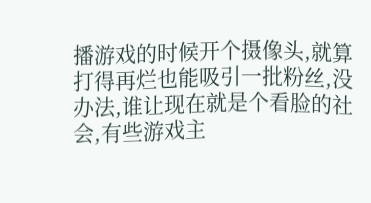播游戏的时候开个摄像头,就算打得再烂也能吸引一批粉丝,没办法,谁让现在就是个看脸的社会,有些游戏主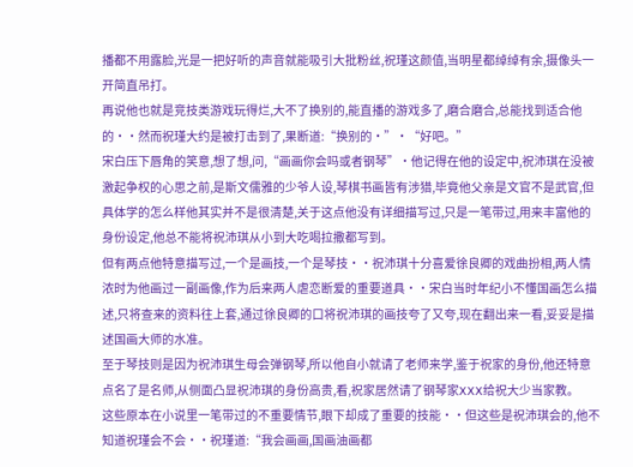播都不用露脸,光是一把好听的声音就能吸引大批粉丝,祝瑾这颜值,当明星都绰绰有余,摄像头一开简直吊打。
再说他也就是竞技类游戏玩得烂,大不了换别的,能直播的游戏多了,磨合磨合,总能找到适合他的··然而祝瑾大约是被打击到了,果断道:“换别的·”·“好吧。”
宋白压下唇角的笑意,想了想,问,“画画你会吗或者钢琴”·他记得在他的设定中,祝沛琪在没被激起争权的心思之前,是斯文儒雅的少爷人设,琴棋书画皆有涉猎,毕竟他父亲是文官不是武官,但具体学的怎么样他其实并不是很清楚,关于这点他没有详细描写过,只是一笔带过,用来丰富他的身份设定,他总不能将祝沛琪从小到大吃喝拉撒都写到。
但有两点他特意描写过,一个是画技,一个是琴技··祝沛琪十分喜爱徐良卿的戏曲扮相,两人情浓时为他画过一副画像,作为后来两人虐恋断爱的重要道具··宋白当时年纪小不懂国画怎么描述,只将查来的资料往上套,通过徐良卿的口将祝沛琪的画技夸了又夸,现在翻出来一看,妥妥是描述国画大师的水准。
至于琴技则是因为祝沛琪生母会弹钢琴,所以他自小就请了老师来学,鉴于祝家的身份,他还特意点名了是名师,从侧面凸显祝沛琪的身份高贵,看,祝家居然请了钢琴家XXX给祝大少当家教。
这些原本在小说里一笔带过的不重要情节,眼下却成了重要的技能··但这些是祝沛琪会的,他不知道祝瑾会不会··祝瑾道:“我会画画,国画油画都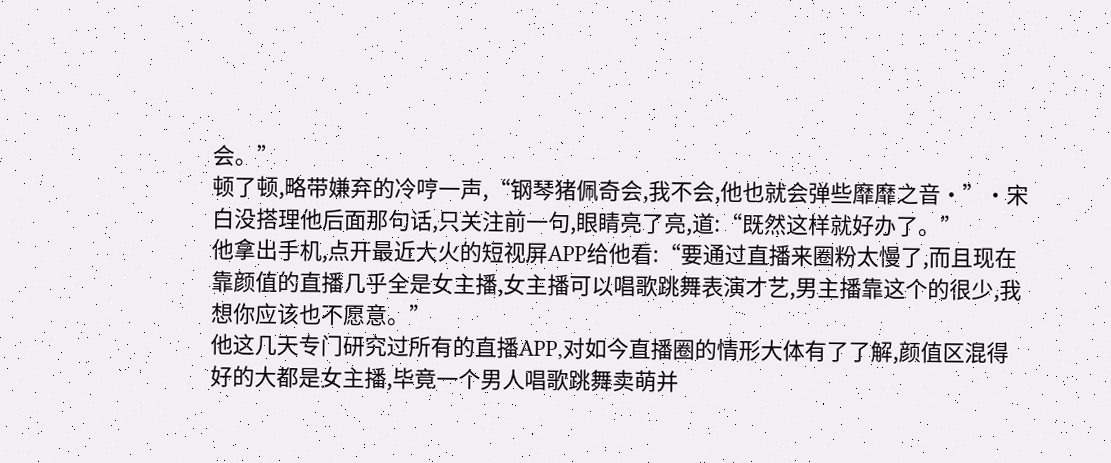会。”
顿了顿,略带嫌弃的冷哼一声,“钢琴猪佩奇会,我不会,他也就会弹些靡靡之音·”·宋白没搭理他后面那句话,只关注前一句,眼睛亮了亮,道:“既然这样就好办了。”
他拿出手机,点开最近大火的短视屏APP给他看:“要通过直播来圈粉太慢了,而且现在靠颜值的直播几乎全是女主播,女主播可以唱歌跳舞表演才艺,男主播靠这个的很少,我想你应该也不愿意。”
他这几天专门研究过所有的直播APP,对如今直播圈的情形大体有了了解,颜值区混得好的大都是女主播,毕竟一个男人唱歌跳舞卖萌并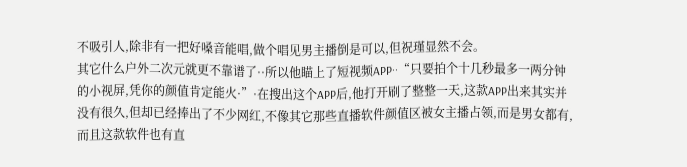不吸引人,除非有一把好嗓音能唱,做个唱见男主播倒是可以,但祝瑾显然不会。
其它什么户外二次元就更不靠谱了··所以他瞄上了短视频APP··“只要拍个十几秒最多一两分钟的小视屏,凭你的颜值肯定能火·”·在搜出这个APP后,他打开刷了整整一天,这款APP出来其实并没有很久,但却已经捧出了不少网红,不像其它那些直播软件颜值区被女主播占领,而是男女都有,而且这款软件也有直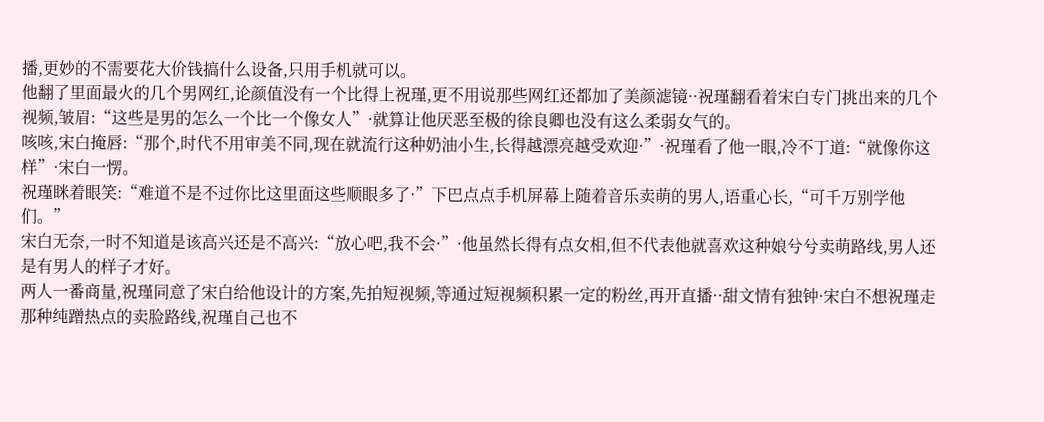播,更妙的不需要花大价钱搞什么设备,只用手机就可以。
他翻了里面最火的几个男网红,论颜值没有一个比得上祝瑾,更不用说那些网红还都加了美颜滤镜··祝瑾翻看着宋白专门挑出来的几个视频,皱眉:“这些是男的怎么一个比一个像女人”·就算让他厌恶至极的徐良卿也没有这么柔弱女气的。
咳咳,宋白掩唇:“那个,时代不用审美不同,现在就流行这种奶油小生,长得越漂亮越受欢迎·”·祝瑾看了他一眼,冷不丁道:“就像你这样”·宋白一愣。
祝瑾眯着眼笑:“难道不是不过你比这里面这些顺眼多了·”下巴点点手机屏幕上随着音乐卖萌的男人,语重心长,“可千万别学他们。”
宋白无奈,一时不知道是该高兴还是不高兴:“放心吧,我不会·”·他虽然长得有点女相,但不代表他就喜欢这种娘兮兮卖萌路线,男人还是有男人的样子才好。
两人一番商量,祝瑾同意了宋白给他设计的方案,先拍短视频,等通过短视频积累一定的粉丝,再开直播··甜文情有独钟·宋白不想祝瑾走那种纯蹭热点的卖脸路线,祝瑾自己也不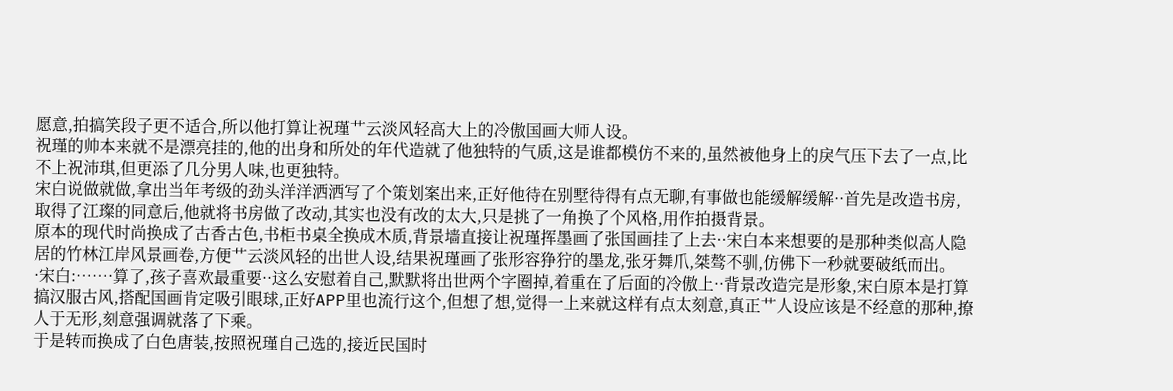愿意,拍搞笑段子更不适合,所以他打算让祝瑾艹云淡风轻高大上的冷傲国画大师人设。
祝瑾的帅本来就不是漂亮挂的,他的出身和所处的年代造就了他独特的气质,这是谁都模仿不来的,虽然被他身上的戾气压下去了一点,比不上祝沛琪,但更添了几分男人味,也更独特。
宋白说做就做,拿出当年考级的劲头洋洋洒洒写了个策划案出来,正好他待在别墅待得有点无聊,有事做也能缓解缓解··首先是改造书房,取得了江璨的同意后,他就将书房做了改动,其实也没有改的太大,只是挑了一角换了个风格,用作拍摄背景。
原本的现代时尚换成了古香古色,书柜书桌全换成木质,背景墙直接让祝瑾挥墨画了张国画挂了上去··宋白本来想要的是那种类似高人隐居的竹林江岸风景画卷,方便艹云淡风轻的出世人设,结果祝瑾画了张形容狰狞的墨龙,张牙舞爪,桀骜不驯,仿佛下一秒就要破纸而出。
·宋白:……·算了,孩子喜欢最重要··这么安慰着自己,默默将出世两个字圈掉,着重在了后面的冷傲上··背景改造完是形象,宋白原本是打算搞汉服古风,搭配国画肯定吸引眼球,正好APP里也流行这个,但想了想,觉得一上来就这样有点太刻意,真正艹人设应该是不经意的那种,撩人于无形,刻意强调就落了下乘。
于是转而换成了白色唐装,按照祝瑾自己选的,接近民国时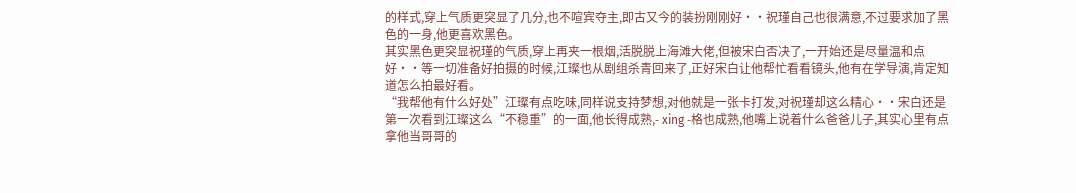的样式,穿上气质更突显了几分,也不喧宾夺主,即古又今的装扮刚刚好··祝瑾自己也很满意,不过要求加了黑色的一身,他更喜欢黑色。
其实黑色更突显祝瑾的气质,穿上再夹一根烟,活脱脱上海滩大佬,但被宋白否决了,一开始还是尽量温和点好··等一切准备好拍摄的时候,江璨也从剧组杀青回来了,正好宋白让他帮忙看看镜头,他有在学导演,肯定知道怎么拍最好看。
“我帮他有什么好处”江璨有点吃味,同样说支持梦想,对他就是一张卡打发,对祝瑾却这么精心··宋白还是第一次看到江璨这么“不稳重”的一面,他长得成熟,- xing -格也成熟,他嘴上说着什么爸爸儿子,其实心里有点拿他当哥哥的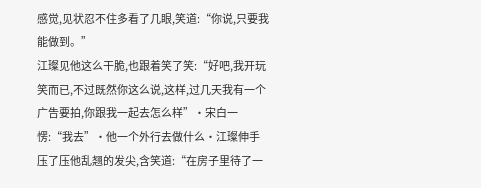感觉,见状忍不住多看了几眼,笑道:“你说,只要我能做到。”
江璨见他这么干脆,也跟着笑了笑:“好吧,我开玩笑而已,不过既然你这么说,这样,过几天我有一个广告要拍,你跟我一起去怎么样”·宋白一愣:“我去”·他一个外行去做什么·江璨伸手压了压他乱翘的发尖,含笑道:“在房子里待了一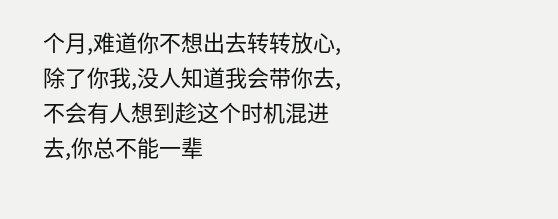个月,难道你不想出去转转放心,除了你我,没人知道我会带你去,不会有人想到趁这个时机混进去,你总不能一辈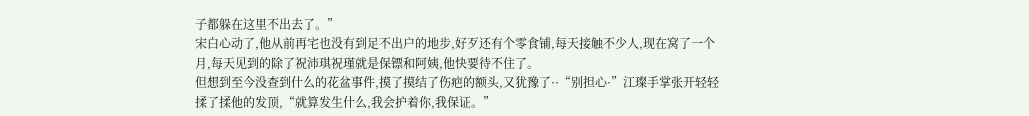子都躲在这里不出去了。”
宋白心动了,他从前再宅也没有到足不出户的地步,好歹还有个零食铺,每天接触不少人,现在窝了一个月,每天见到的除了祝沛琪祝瑾就是保镖和阿姨,他快要待不住了。
但想到至今没查到什么的花盆事件,摸了摸结了伤疤的额头,又犹豫了··“别担心·”江璨手掌张开轻轻揉了揉他的发顶,“就算发生什么,我会护着你,我保证。”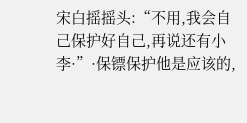宋白摇摇头:“不用,我会自己保护好自己,再说还有小李·”·保镖保护他是应该的,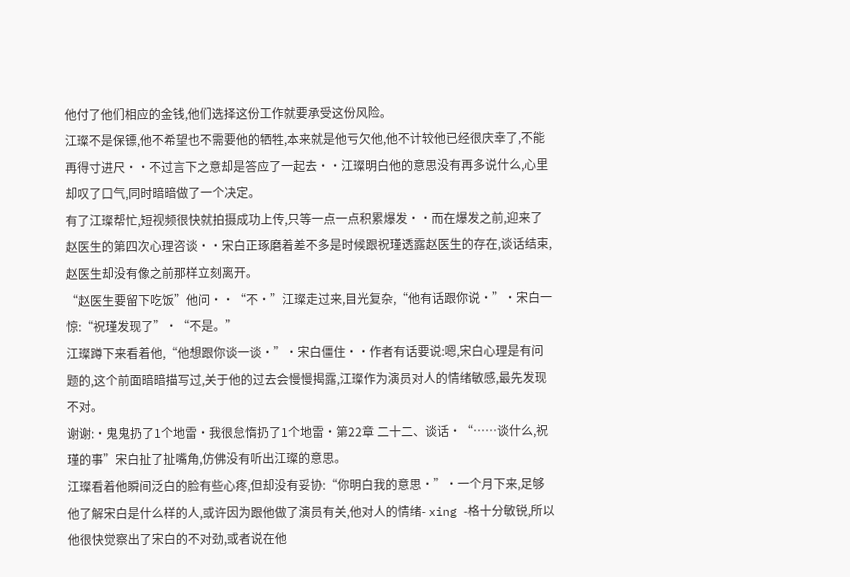他付了他们相应的金钱,他们选择这份工作就要承受这份风险。
江璨不是保镖,他不希望也不需要他的牺牲,本来就是他亏欠他,他不计较他已经很庆幸了,不能再得寸进尺··不过言下之意却是答应了一起去··江璨明白他的意思没有再多说什么,心里却叹了口气,同时暗暗做了一个决定。
有了江璨帮忙,短视频很快就拍摄成功上传,只等一点一点积累爆发··而在爆发之前,迎来了赵医生的第四次心理咨谈··宋白正琢磨着差不多是时候跟祝瑾透露赵医生的存在,谈话结束,赵医生却没有像之前那样立刻离开。
“赵医生要留下吃饭”他问··“不·”江璨走过来,目光复杂,“他有话跟你说·”·宋白一惊:“祝瑾发现了”·“不是。”
江璨蹲下来看着他,“他想跟你谈一谈·”·宋白僵住··作者有话要说:嗯,宋白心理是有问题的,这个前面暗暗描写过,关于他的过去会慢慢揭露,江璨作为演员对人的情绪敏感,最先发现不对。
谢谢:·鬼鬼扔了1个地雷·我很怠惰扔了1个地雷·第22章 二十二、谈话·“……谈什么,祝瑾的事”宋白扯了扯嘴角,仿佛没有听出江璨的意思。
江璨看着他瞬间泛白的脸有些心疼,但却没有妥协:“你明白我的意思·”·一个月下来,足够他了解宋白是什么样的人,或许因为跟他做了演员有关,他对人的情绪- xing -格十分敏锐,所以他很快觉察出了宋白的不对劲,或者说在他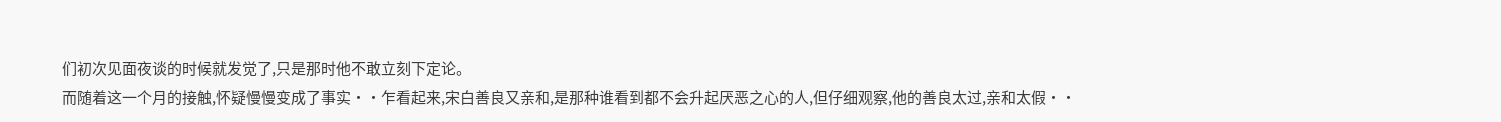们初次见面夜谈的时候就发觉了,只是那时他不敢立刻下定论。
而随着这一个月的接触,怀疑慢慢变成了事实··乍看起来,宋白善良又亲和,是那种谁看到都不会升起厌恶之心的人,但仔细观察,他的善良太过,亲和太假··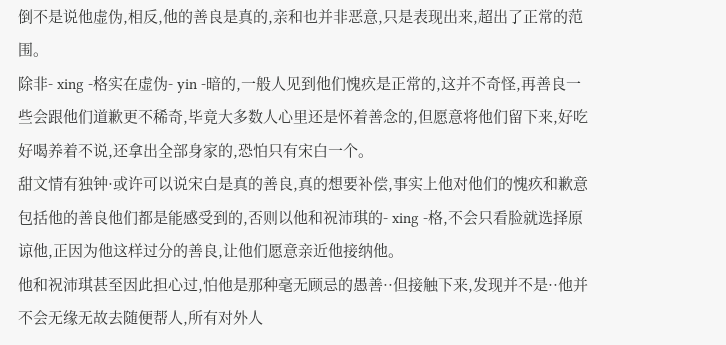倒不是说他虚伪,相反,他的善良是真的,亲和也并非恶意,只是表现出来,超出了正常的范围。
除非- xing -格实在虚伪- yin -暗的,一般人见到他们愧疚是正常的,这并不奇怪,再善良一些会跟他们道歉更不稀奇,毕竟大多数人心里还是怀着善念的,但愿意将他们留下来,好吃好喝养着不说,还拿出全部身家的,恐怕只有宋白一个。
甜文情有独钟·或许可以说宋白是真的善良,真的想要补偿,事实上他对他们的愧疚和歉意包括他的善良他们都是能感受到的,否则以他和祝沛琪的- xing -格,不会只看脸就选择原谅他,正因为他这样过分的善良,让他们愿意亲近他接纳他。
他和祝沛琪甚至因此担心过,怕他是那种毫无顾忌的愚善··但接触下来,发现并不是··他并不会无缘无故去随便帮人,所有对外人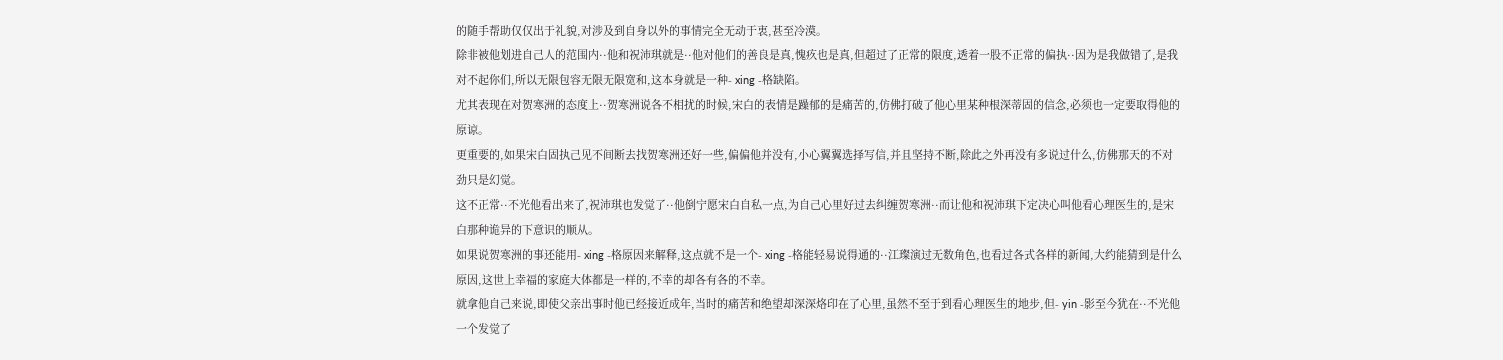的随手帮助仅仅出于礼貌,对涉及到自身以外的事情完全无动于衷,甚至冷漠。
除非被他划进自己人的范围内··他和祝沛琪就是··他对他们的善良是真,愧疚也是真,但超过了正常的限度,透着一股不正常的偏执··因为是我做错了,是我对不起你们,所以无限包容无限无限宽和,这本身就是一种- xing -格缺陷。
尤其表现在对贺寒洲的态度上··贺寒洲说各不相扰的时候,宋白的表情是躁郁的是痛苦的,仿佛打破了他心里某种根深蒂固的信念,必须也一定要取得他的原谅。
更重要的,如果宋白固执己见不间断去找贺寒洲还好一些,偏偏他并没有,小心翼翼选择写信,并且坚持不断,除此之外再没有多说过什么,仿佛那天的不对劲只是幻觉。
这不正常··不光他看出来了,祝沛琪也发觉了··他倒宁愿宋白自私一点,为自己心里好过去纠缠贺寒洲··而让他和祝沛琪下定决心叫他看心理医生的,是宋白那种诡异的下意识的顺从。
如果说贺寒洲的事还能用- xing -格原因来解释,这点就不是一个- xing -格能轻易说得通的··江璨演过无数角色,也看过各式各样的新闻,大约能猜到是什么原因,这世上幸福的家庭大体都是一样的,不幸的却各有各的不幸。
就拿他自己来说,即使父亲出事时他已经接近成年,当时的痛苦和绝望却深深烙印在了心里,虽然不至于到看心理医生的地步,但- yin -影至今犹在··不光他一个发觉了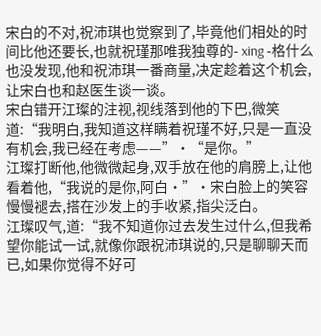宋白的不对,祝沛琪也觉察到了,毕竟他们相处的时间比他还要长,也就祝瑾那唯我独尊的- xing -格什么也没发现,他和祝沛琪一番商量,决定趁着这个机会,让宋白也和赵医生谈一谈。
宋白错开江璨的注视,视线落到他的下巴,微笑道:“我明白,我知道这样瞒着祝瑾不好,只是一直没有机会,我已经在考虑——”·“是你。”
江璨打断他,他微微起身,双手放在他的肩膀上,让他看着他,“我说的是你,阿白·”·宋白脸上的笑容慢慢褪去,搭在沙发上的手收紧,指尖泛白。
江璨叹气,道:“我不知道你过去发生过什么,但我希望你能试一试,就像你跟祝沛琪说的,只是聊聊天而已,如果你觉得不好可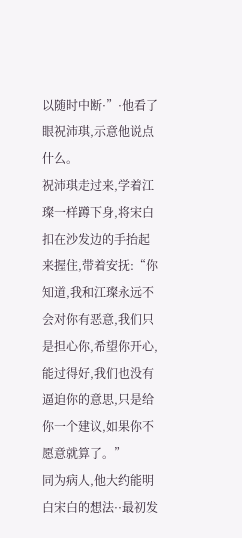以随时中断·”·他看了眼祝沛琪,示意他说点什么。
祝沛琪走过来,学着江璨一样蹲下身,将宋白扣在沙发边的手抬起来握住,带着安抚:“你知道,我和江璨永远不会对你有恶意,我们只是担心你,希望你开心,能过得好,我们也没有逼迫你的意思,只是给你一个建议,如果你不愿意就算了。”
同为病人,他大约能明白宋白的想法··最初发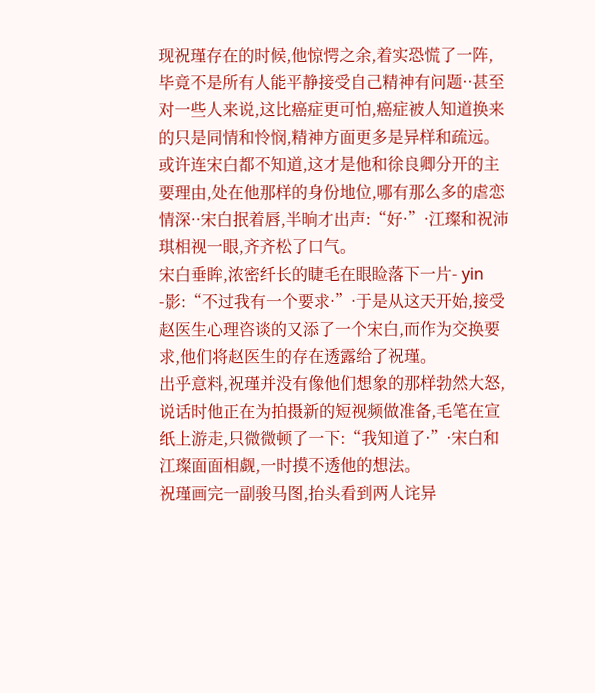现祝瑾存在的时候,他惊愕之余,着实恐慌了一阵,毕竟不是所有人能平静接受自己精神有问题··甚至对一些人来说,这比癌症更可怕,癌症被人知道换来的只是同情和怜悯,精神方面更多是异样和疏远。
或许连宋白都不知道,这才是他和徐良卿分开的主要理由,处在他那样的身份地位,哪有那么多的虐恋情深··宋白抿着唇,半晌才出声:“好·”·江璨和祝沛琪相视一眼,齐齐松了口气。
宋白垂眸,浓密纤长的睫毛在眼睑落下一片- yin -影:“不过我有一个要求·”·于是从这天开始,接受赵医生心理咨谈的又添了一个宋白,而作为交换要求,他们将赵医生的存在透露给了祝瑾。
出乎意料,祝瑾并没有像他们想象的那样勃然大怒,说话时他正在为拍摄新的短视频做准备,毛笔在宣纸上游走,只微微顿了一下:“我知道了·”·宋白和江璨面面相觑,一时摸不透他的想法。
祝瑾画完一副骏马图,抬头看到两人诧异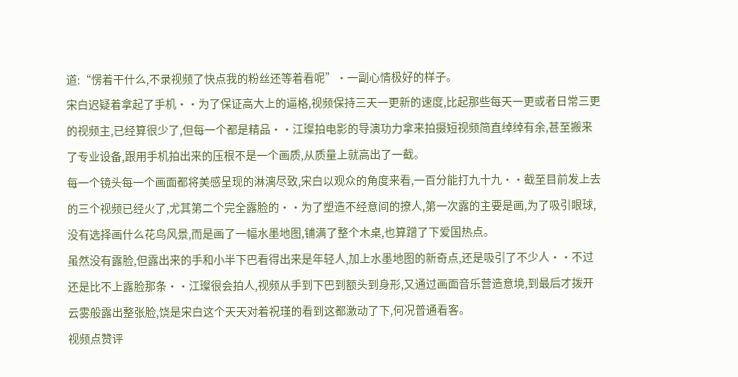道:“愣着干什么,不录视频了快点我的粉丝还等着看呢”·一副心情极好的样子。
宋白迟疑着拿起了手机··为了保证高大上的逼格,视频保持三天一更新的速度,比起那些每天一更或者日常三更的视频主,已经算很少了,但每一个都是精品··江璨拍电影的导演功力拿来拍摄短视频简直绰绰有余,甚至搬来了专业设备,跟用手机拍出来的压根不是一个画质,从质量上就高出了一截。
每一个镜头每一个画面都将美感呈现的淋漓尽致,宋白以观众的角度来看,一百分能打九十九··截至目前发上去的三个视频已经火了,尤其第二个完全露脸的··为了塑造不经意间的撩人,第一次露的主要是画,为了吸引眼球,没有选择画什么花鸟风景,而是画了一幅水墨地图,铺满了整个木桌,也算蹭了下爱国热点。
虽然没有露脸,但露出来的手和小半下巴看得出来是年轻人,加上水墨地图的新奇点,还是吸引了不少人··不过还是比不上露脸那条··江璨很会拍人,视频从手到下巴到额头到身形,又通过画面音乐营造意境,到最后才拨开云雾般露出整张脸,饶是宋白这个天天对着祝瑾的看到这都激动了下,何况普通看客。
视频点赞评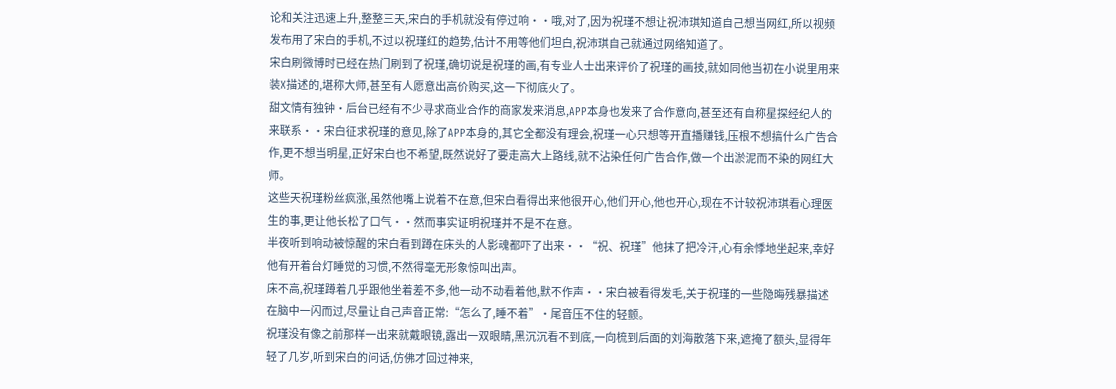论和关注迅速上升,整整三天,宋白的手机就没有停过响··哦,对了,因为祝瑾不想让祝沛琪知道自己想当网红,所以视频发布用了宋白的手机,不过以祝瑾红的趋势,估计不用等他们坦白,祝沛琪自己就通过网络知道了。
宋白刷微博时已经在热门刷到了祝瑾,确切说是祝瑾的画,有专业人士出来评价了祝瑾的画技,就如同他当初在小说里用来装X描述的,堪称大师,甚至有人愿意出高价购买,这一下彻底火了。
甜文情有独钟·后台已经有不少寻求商业合作的商家发来消息,APP本身也发来了合作意向,甚至还有自称星探经纪人的来联系··宋白征求祝瑾的意见,除了APP本身的,其它全都没有理会,祝瑾一心只想等开直播赚钱,压根不想搞什么广告合作,更不想当明星,正好宋白也不希望,既然说好了要走高大上路线,就不沾染任何广告合作,做一个出淤泥而不染的网红大师。
这些天祝瑾粉丝疯涨,虽然他嘴上说着不在意,但宋白看得出来他很开心,他们开心,他也开心,现在不计较祝沛琪看心理医生的事,更让他长松了口气··然而事实证明祝瑾并不是不在意。
半夜听到响动被惊醒的宋白看到蹲在床头的人影魂都吓了出来··“祝、祝瑾”他抹了把冷汗,心有余悸地坐起来,幸好他有开着台灯睡觉的习惯,不然得毫无形象惊叫出声。
床不高,祝瑾蹲着几乎跟他坐着差不多,他一动不动看着他,默不作声··宋白被看得发毛,关于祝瑾的一些隐晦残暴描述在脑中一闪而过,尽量让自己声音正常:“怎么了,睡不着”·尾音压不住的轻颤。
祝瑾没有像之前那样一出来就戴眼镜,露出一双眼睛,黑沉沉看不到底,一向梳到后面的刘海散落下来,遮掩了额头,显得年轻了几岁,听到宋白的问话,仿佛才回过神来,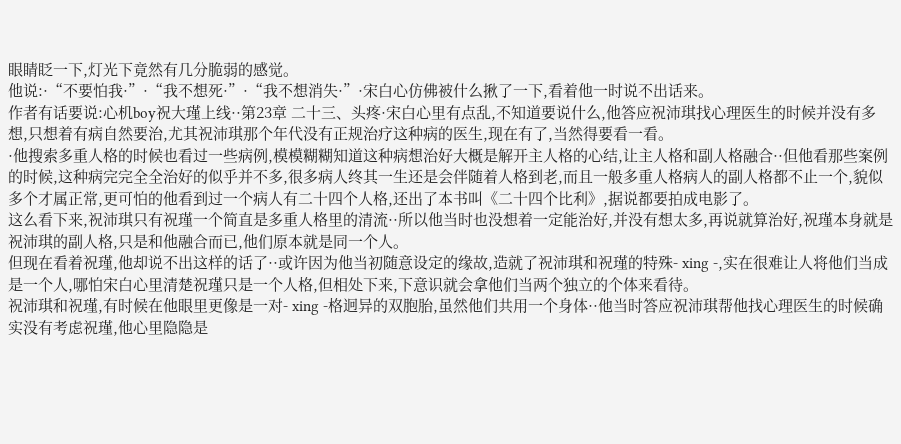眼睛眨一下,灯光下竟然有几分脆弱的感觉。
他说:·“不要怕我·”·“我不想死·”·“我不想消失·”·宋白心仿佛被什么揪了一下,看着他一时说不出话来。
作者有话要说:心机boy祝大瑾上线··第23章 二十三、头疼·宋白心里有点乱,不知道要说什么,他答应祝沛琪找心理医生的时候并没有多想,只想着有病自然要治,尤其祝沛琪那个年代没有正规治疗这种病的医生,现在有了,当然得要看一看。
·他搜索多重人格的时候也看过一些病例,模模糊糊知道这种病想治好大概是解开主人格的心结,让主人格和副人格融合··但他看那些案例的时候,这种病完完全全治好的似乎并不多,很多病人终其一生还是会伴随着人格到老,而且一般多重人格病人的副人格都不止一个,貌似多个才属正常,更可怕的他看到过一个病人有二十四个人格,还出了本书叫《二十四个比利》,据说都要拍成电影了。
这么看下来,祝沛琪只有祝瑾一个简直是多重人格里的清流··所以他当时也没想着一定能治好,并没有想太多,再说就算治好,祝瑾本身就是祝沛琪的副人格,只是和他融合而已,他们原本就是同一个人。
但现在看着祝瑾,他却说不出这样的话了··或许因为他当初随意设定的缘故,造就了祝沛琪和祝瑾的特殊- xing -,实在很难让人将他们当成是一个人,哪怕宋白心里清楚祝瑾只是一个人格,但相处下来,下意识就会拿他们当两个独立的个体来看待。
祝沛琪和祝瑾,有时候在他眼里更像是一对- xing -格迥异的双胞胎,虽然他们共用一个身体··他当时答应祝沛琪帮他找心理医生的时候确实没有考虑祝瑾,他心里隐隐是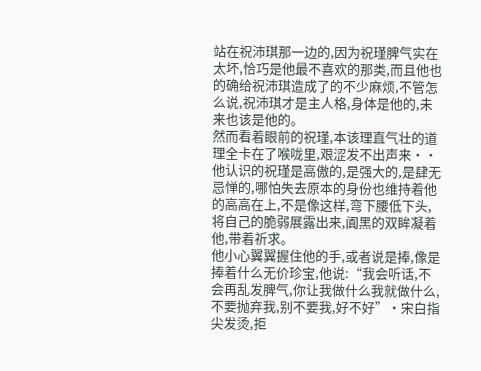站在祝沛琪那一边的,因为祝瑾脾气实在太坏,恰巧是他最不喜欢的那类,而且他也的确给祝沛琪造成了的不少麻烦,不管怎么说,祝沛琪才是主人格,身体是他的,未来也该是他的。
然而看着眼前的祝瑾,本该理直气壮的道理全卡在了喉咙里,艰涩发不出声来··他认识的祝瑾是高傲的,是强大的,是肆无忌惮的,哪怕失去原本的身份也维持着他的高高在上,不是像这样,弯下腰低下头,将自己的脆弱展露出来,阗黑的双眸凝着他,带着祈求。
他小心翼翼握住他的手,或者说是捧,像是捧着什么无价珍宝,他说:“我会听话,不会再乱发脾气,你让我做什么我就做什么,不要抛弃我,别不要我,好不好”·宋白指尖发烫,拒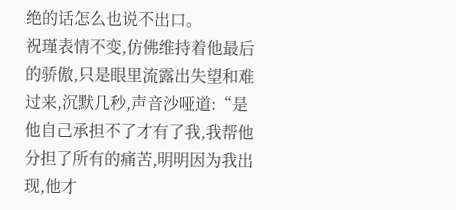绝的话怎么也说不出口。
祝瑾表情不变,仿佛维持着他最后的骄傲,只是眼里流露出失望和难过来,沉默几秒,声音沙哑道:“是他自己承担不了才有了我,我帮他分担了所有的痛苦,明明因为我出现,他才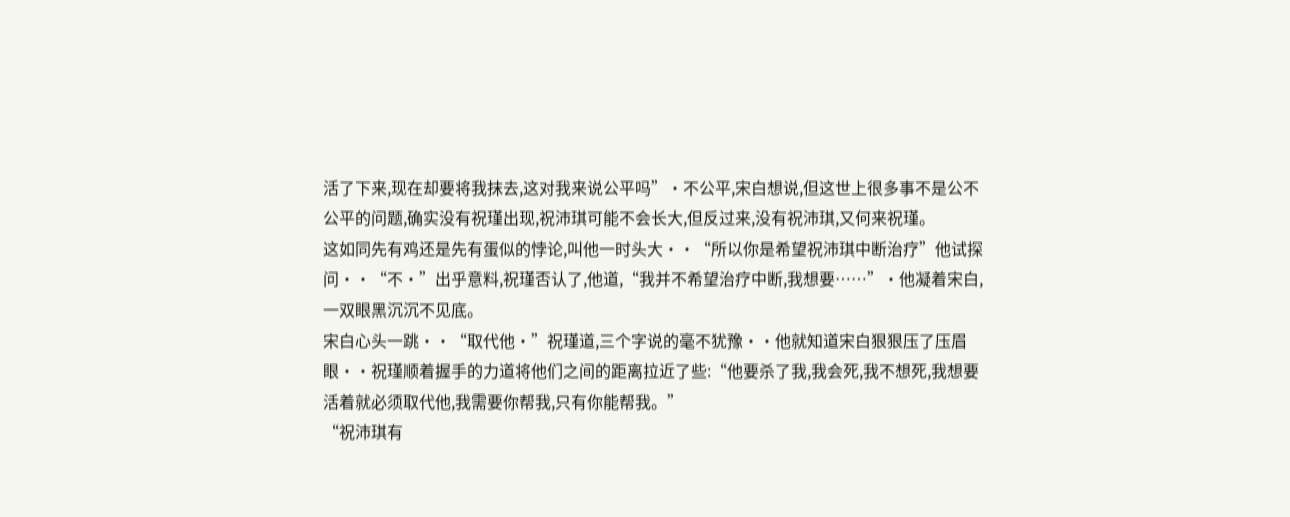活了下来,现在却要将我抹去,这对我来说公平吗”·不公平,宋白想说,但这世上很多事不是公不公平的问题,确实没有祝瑾出现,祝沛琪可能不会长大,但反过来,没有祝沛琪,又何来祝瑾。
这如同先有鸡还是先有蛋似的悖论,叫他一时头大··“所以你是希望祝沛琪中断治疗”他试探问··“不·”出乎意料,祝瑾否认了,他道,“我并不希望治疗中断,我想要……”·他凝着宋白,一双眼黑沉沉不见底。
宋白心头一跳··“取代他·”祝瑾道,三个字说的毫不犹豫··他就知道宋白狠狠压了压眉眼··祝瑾顺着握手的力道将他们之间的距离拉近了些:“他要杀了我,我会死,我不想死,我想要活着就必须取代他,我需要你帮我,只有你能帮我。”
“祝沛琪有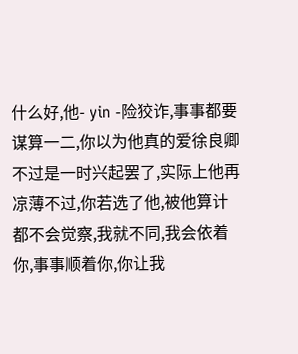什么好,他- yin -险狡诈,事事都要谋算一二,你以为他真的爱徐良卿不过是一时兴起罢了,实际上他再凉薄不过,你若选了他,被他算计都不会觉察,我就不同,我会依着你,事事顺着你,你让我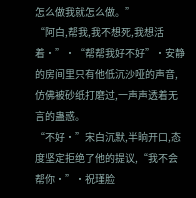怎么做我就怎么做。”
“阿白,帮我,我不想死,我想活着·”·“帮帮我好不好”·安静的房间里只有他低沉沙哑的声音,仿佛被砂纸打磨过,一声声透着无言的蛊惑。
“不好·”宋白沉默,半晌开口,态度坚定拒绝了他的提议,“我不会帮你·”·祝瑾脸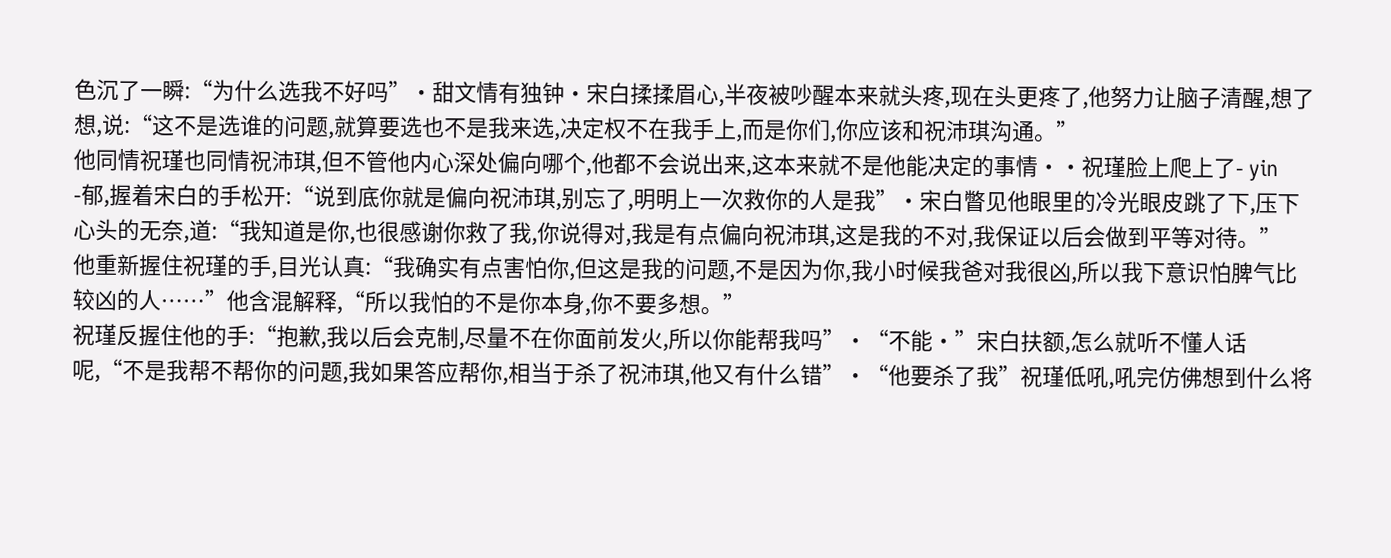色沉了一瞬:“为什么选我不好吗”·甜文情有独钟·宋白揉揉眉心,半夜被吵醒本来就头疼,现在头更疼了,他努力让脑子清醒,想了想,说:“这不是选谁的问题,就算要选也不是我来选,决定权不在我手上,而是你们,你应该和祝沛琪沟通。”
他同情祝瑾也同情祝沛琪,但不管他内心深处偏向哪个,他都不会说出来,这本来就不是他能决定的事情··祝瑾脸上爬上了- yin -郁,握着宋白的手松开:“说到底你就是偏向祝沛琪,别忘了,明明上一次救你的人是我”·宋白瞥见他眼里的冷光眼皮跳了下,压下心头的无奈,道:“我知道是你,也很感谢你救了我,你说得对,我是有点偏向祝沛琪,这是我的不对,我保证以后会做到平等对待。”
他重新握住祝瑾的手,目光认真:“我确实有点害怕你,但这是我的问题,不是因为你,我小时候我爸对我很凶,所以我下意识怕脾气比较凶的人……”他含混解释,“所以我怕的不是你本身,你不要多想。”
祝瑾反握住他的手:“抱歉,我以后会克制,尽量不在你面前发火,所以你能帮我吗”·“不能·”宋白扶额,怎么就听不懂人话呢,“不是我帮不帮你的问题,我如果答应帮你,相当于杀了祝沛琪,他又有什么错”·“他要杀了我”祝瑾低吼,吼完仿佛想到什么将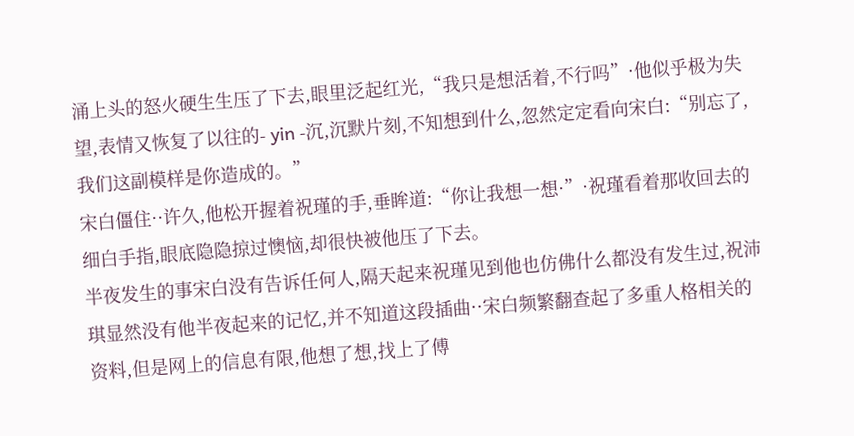涌上头的怒火硬生生压了下去,眼里泛起红光,“我只是想活着,不行吗”·他似乎极为失望,表情又恢复了以往的- yin -沉,沉默片刻,不知想到什么,忽然定定看向宋白:“别忘了,我们这副模样是你造成的。”
宋白僵住··许久,他松开握着祝瑾的手,垂眸道:“你让我想一想·”·祝瑾看着那收回去的细白手指,眼底隐隐掠过懊恼,却很快被他压了下去。
半夜发生的事宋白没有告诉任何人,隔天起来祝瑾见到他也仿佛什么都没有发生过,祝沛琪显然没有他半夜起来的记忆,并不知道这段插曲··宋白频繁翻查起了多重人格相关的资料,但是网上的信息有限,他想了想,找上了傅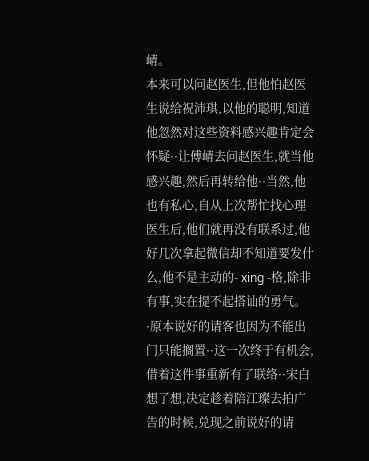崝。
本来可以问赵医生,但他怕赵医生说给祝沛琪,以他的聪明,知道他忽然对这些资料感兴趣肯定会怀疑··让傅崝去问赵医生,就当他感兴趣,然后再转给他··当然,他也有私心,自从上次帮忙找心理医生后,他们就再没有联系过,他好几次拿起微信却不知道要发什么,他不是主动的- xing -格,除非有事,实在提不起搭讪的勇气。
·原本说好的请客也因为不能出门只能搁置··这一次终于有机会,借着这件事重新有了联络··宋白想了想,决定趁着陪江璨去拍广告的时候,兑现之前说好的请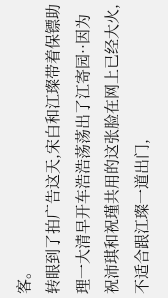客。
转眼到了拍广告这天,宋白和江璨带着保镖助理一大清早开车浩浩荡荡出了江寄园··因为祝沛琪和祝瑾共用的这张脸在网上已经大火,不适合跟江璨一道出门,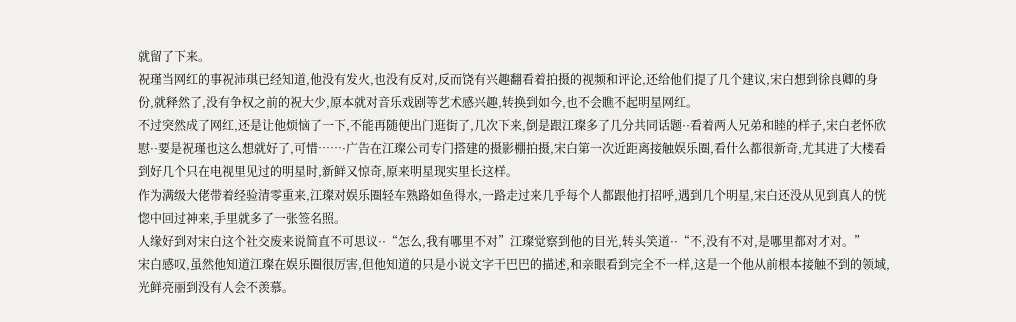就留了下来。
祝瑾当网红的事祝沛琪已经知道,他没有发火,也没有反对,反而饶有兴趣翻看着拍摄的视频和评论,还给他们提了几个建议,宋白想到徐良卿的身份,就释然了,没有争权之前的祝大少,原本就对音乐戏剧等艺术感兴趣,转换到如今,也不会瞧不起明星网红。
不过突然成了网红,还是让他烦恼了一下,不能再随便出门逛街了,几次下来,倒是跟江璨多了几分共同话题··看着两人兄弟和睦的样子,宋白老怀欣慰··要是祝瑾也这么想就好了,可惜……·广告在江璨公司专门搭建的摄影棚拍摄,宋白第一次近距离接触娱乐圈,看什么都很新奇,尤其进了大楼看到好几个只在电视里见过的明星时,新鲜又惊奇,原来明星现实里长这样。
作为满级大佬带着经验清零重来,江璨对娱乐圈轻车熟路如鱼得水,一路走过来几乎每个人都跟他打招呼,遇到几个明星,宋白还没从见到真人的恍惚中回过神来,手里就多了一张签名照。
人缘好到对宋白这个社交废来说简直不可思议··“怎么,我有哪里不对”江璨觉察到他的目光,转头笑道··“不,没有不对,是哪里都对才对。”
宋白感叹,虽然他知道江璨在娱乐圈很厉害,但他知道的只是小说文字干巴巴的描述,和亲眼看到完全不一样,这是一个他从前根本接触不到的领域,光鲜亮丽到没有人会不羡慕。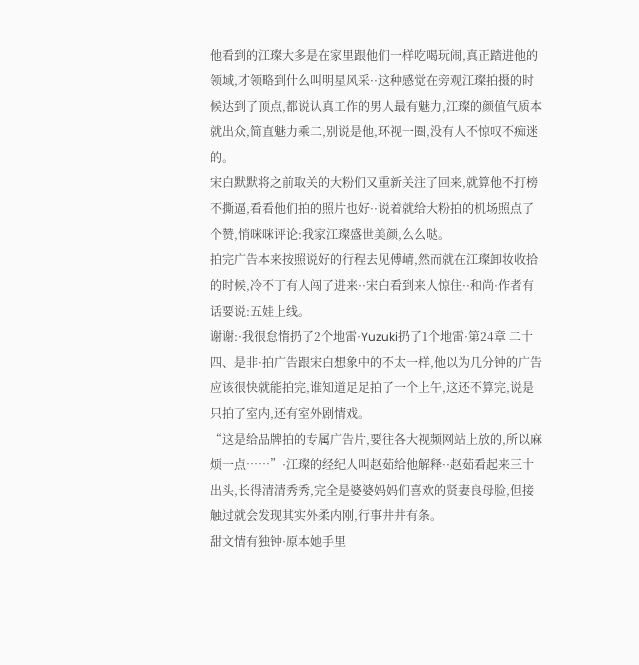他看到的江璨大多是在家里跟他们一样吃喝玩闹,真正踏进他的领域,才领略到什么叫明星风采··这种感觉在旁观江璨拍摄的时候达到了顶点,都说认真工作的男人最有魅力,江璨的颜值气质本就出众,简直魅力乘二,别说是他,环视一圈,没有人不惊叹不痴迷的。
宋白默默将之前取关的大粉们又重新关注了回来,就算他不打榜不撕逼,看看他们拍的照片也好··说着就给大粉拍的机场照点了个赞,悄咪咪评论:我家江璨盛世美颜,么么哒。
拍完广告本来按照说好的行程去见傅崝,然而就在江璨卸妆收拾的时候,冷不丁有人闯了进来··宋白看到来人惊住··和尚·作者有话要说:五娃上线。
谢谢:·我很怠惰扔了2个地雷·Yuzuki扔了1个地雷·第24章 二十四、是非·拍广告跟宋白想象中的不太一样,他以为几分钟的广告应该很快就能拍完,谁知道足足拍了一个上午,这还不算完,说是只拍了室内,还有室外剧情戏。
“这是给品牌拍的专属广告片,要往各大视频网站上放的,所以麻烦一点……”·江璨的经纪人叫赵茹给他解释··赵茹看起来三十出头,长得清清秀秀,完全是婆婆妈妈们喜欢的贤妻良母脸,但接触过就会发现其实外柔内刚,行事井井有条。
甜文情有独钟·原本她手里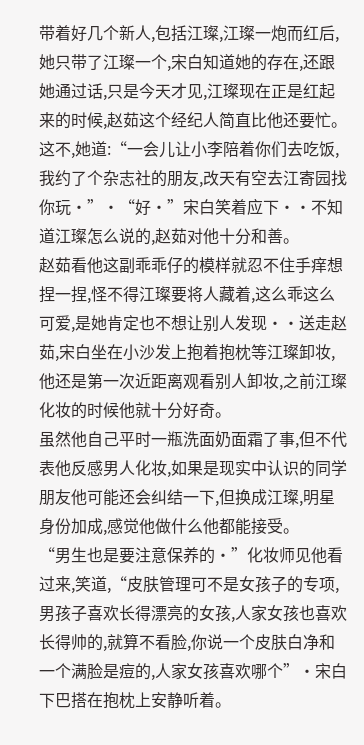带着好几个新人,包括江璨,江璨一炮而红后,她只带了江璨一个,宋白知道她的存在,还跟她通过话,只是今天才见,江璨现在正是红起来的时候,赵茹这个经纪人简直比他还要忙。
这不,她道:“一会儿让小李陪着你们去吃饭,我约了个杂志社的朋友,改天有空去江寄园找你玩·”·“好·”宋白笑着应下··不知道江璨怎么说的,赵茹对他十分和善。
赵茹看他这副乖乖仔的模样就忍不住手痒想捏一捏,怪不得江璨要将人藏着,这么乖这么可爱,是她肯定也不想让别人发现··送走赵茹,宋白坐在小沙发上抱着抱枕等江璨卸妆,他还是第一次近距离观看别人卸妆,之前江璨化妆的时候他就十分好奇。
虽然他自己平时一瓶洗面奶面霜了事,但不代表他反感男人化妆,如果是现实中认识的同学朋友他可能还会纠结一下,但换成江璨,明星身份加成,感觉他做什么他都能接受。
“男生也是要注意保养的·”化妆师见他看过来,笑道,“皮肤管理可不是女孩子的专项,男孩子喜欢长得漂亮的女孩,人家女孩也喜欢长得帅的,就算不看脸,你说一个皮肤白净和一个满脸是痘的,人家女孩喜欢哪个”·宋白下巴搭在抱枕上安静听着。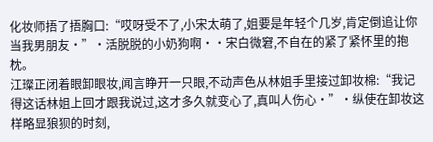化妆师捂了捂胸口:“哎呀受不了,小宋太萌了,姐要是年轻个几岁,肯定倒追让你当我男朋友·”·活脱脱的小奶狗啊··宋白微窘,不自在的紧了紧怀里的抱枕。
江璨正闭着眼卸眼妆,闻言睁开一只眼,不动声色从林姐手里接过卸妆棉:“我记得这话林姐上回才跟我说过,这才多久就变心了,真叫人伤心·”·纵使在卸妆这样略显狼狈的时刻,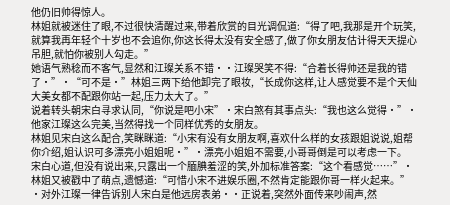他仍旧帅得惊人。
林姐就被迷住了眼,不过很快清醒过来,带着欣赏的目光调侃道:“得了吧,我那是开个玩笑,就算我再年轻个十岁也不会追你,你这长得太没有安全感了,做了你女朋友估计得天天提心吊胆,就怕你被别人勾走。”
她语气熟稔而不客气,显然和江璨关系不错··江璨哭笑不得:“合着长得帅还是我的错了·”·“可不是·”林姐三两下给他卸完了眼妆,“长成你这样,让人感觉要不是个天仙大美女都不配跟你站一起,压力太大了。”
说着转头朝宋白寻求认同,“你说是吧小宋”·宋白煞有其事点头:“我也这么觉得·”·他家江璨这么完美,当然得找一个同样优秀的女朋友。
林姐见宋白这么配合,笑眯眯道:“小宋有没有女朋友啊,喜欢什么样的女孩跟姐说说,姐帮你介绍,姐认识可多漂亮小姐姐呢·”·漂亮小姐姐不需要,小哥哥倒是可以考虑一下。
宋白心道,但没有说出来,只露出一个腼腆羞涩的笑,外加标准答案:“这个看感觉……”·林姐又被戳中了萌点,遗憾道:“可惜小宋不进娱乐圈,不然肯定能跟你哥一样火起来。”
·对外江璨一律告诉别人宋白是他远房表弟··正说着,突然外面传来吵闹声,然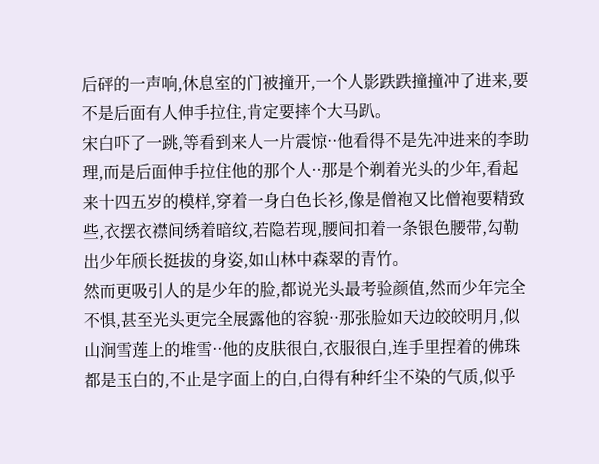后砰的一声响,休息室的门被撞开,一个人影跌跌撞撞冲了进来,要不是后面有人伸手拉住,肯定要摔个大马趴。
宋白吓了一跳,等看到来人一片震惊··他看得不是先冲进来的李助理,而是后面伸手拉住他的那个人··那是个剃着光头的少年,看起来十四五岁的模样,穿着一身白色长衫,像是僧袍又比僧袍要精致些,衣摆衣襟间绣着暗纹,若隐若现,腰间扣着一条银色腰带,勾勒出少年颀长挺拔的身姿,如山林中森翠的青竹。
然而更吸引人的是少年的脸,都说光头最考验颜值,然而少年完全不惧,甚至光头更完全展露他的容貌··那张脸如天边皎皎明月,似山涧雪莲上的堆雪··他的皮肤很白,衣服很白,连手里捏着的佛珠都是玉白的,不止是字面上的白,白得有种纤尘不染的气质,似乎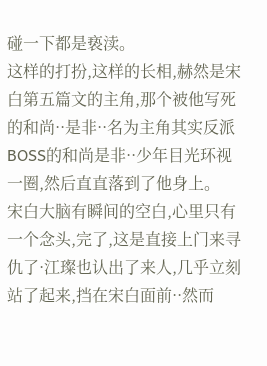碰一下都是亵渎。
这样的打扮,这样的长相,赫然是宋白第五篇文的主角,那个被他写死的和尚··是非··名为主角其实反派BOSS的和尚是非··少年目光环视一圈,然后直直落到了他身上。
宋白大脑有瞬间的空白,心里只有一个念头,完了,这是直接上门来寻仇了·江璨也认出了来人,几乎立刻站了起来,挡在宋白面前··然而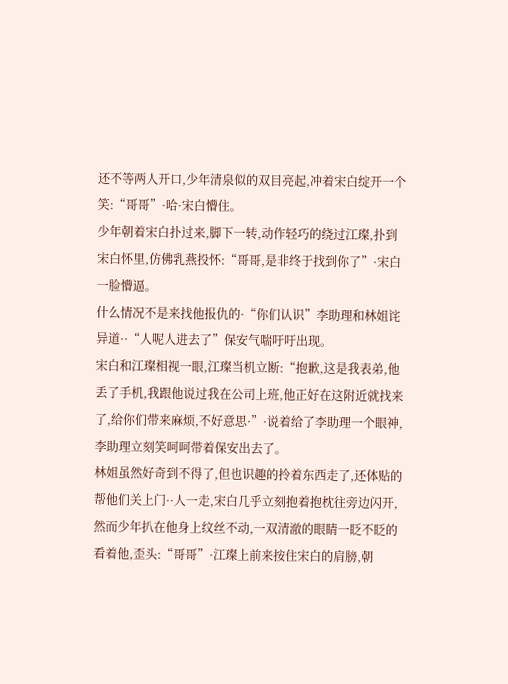还不等两人开口,少年清泉似的双目亮起,冲着宋白绽开一个笑:“哥哥”·哈·宋白懵住。
少年朝着宋白扑过来,脚下一转,动作轻巧的绕过江璨,扑到宋白怀里,仿佛乳燕投怀:“哥哥,是非终于找到你了”·宋白一脸懵逼。
什么情况不是来找他报仇的·“你们认识”李助理和林姐诧异道··“人呢人进去了”保安气喘吁吁出现。
宋白和江璨相视一眼,江璨当机立断:“抱歉,这是我表弟,他丢了手机,我跟他说过我在公司上班,他正好在这附近就找来了,给你们带来麻烦,不好意思·”·说着给了李助理一个眼神,李助理立刻笑呵呵带着保安出去了。
林姐虽然好奇到不得了,但也识趣的拎着东西走了,还体贴的帮他们关上门··人一走,宋白几乎立刻抱着抱枕往旁边闪开,然而少年扒在他身上纹丝不动,一双清澈的眼睛一眨不眨的看着他,歪头:“哥哥”·江璨上前来按住宋白的肩膀,朝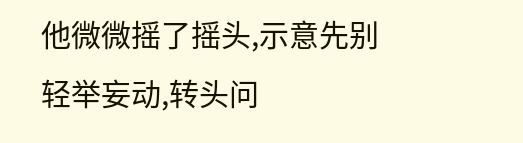他微微摇了摇头,示意先别轻举妄动,转头问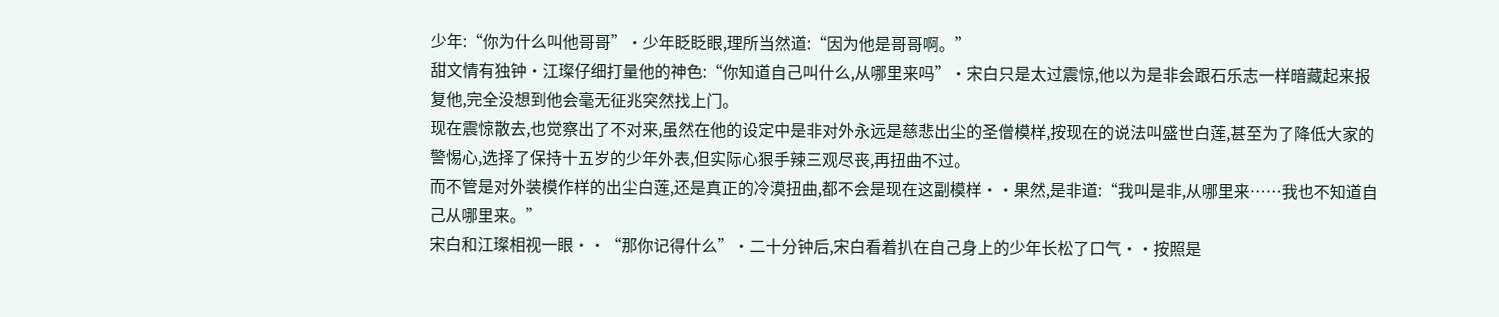少年:“你为什么叫他哥哥”·少年眨眨眼,理所当然道:“因为他是哥哥啊。”
甜文情有独钟·江璨仔细打量他的神色:“你知道自己叫什么,从哪里来吗”·宋白只是太过震惊,他以为是非会跟石乐志一样暗藏起来报复他,完全没想到他会毫无征兆突然找上门。
现在震惊散去,也觉察出了不对来,虽然在他的设定中是非对外永远是慈悲出尘的圣僧模样,按现在的说法叫盛世白莲,甚至为了降低大家的警惕心,选择了保持十五岁的少年外表,但实际心狠手辣三观尽丧,再扭曲不过。
而不管是对外装模作样的出尘白莲,还是真正的冷漠扭曲,都不会是现在这副模样··果然,是非道:“我叫是非,从哪里来……我也不知道自己从哪里来。”
宋白和江璨相视一眼··“那你记得什么”·二十分钟后,宋白看着扒在自己身上的少年长松了口气··按照是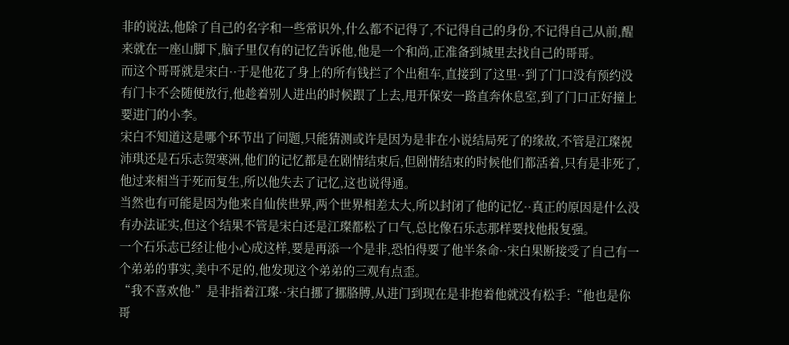非的说法,他除了自己的名字和一些常识外,什么都不记得了,不记得自己的身份,不记得自己从前,醒来就在一座山脚下,脑子里仅有的记忆告诉他,他是一个和尚,正准备到城里去找自己的哥哥。
而这个哥哥就是宋白··于是他花了身上的所有钱拦了个出租车,直接到了这里··到了门口没有预约没有门卡不会随便放行,他趁着别人进出的时候跟了上去,甩开保安一路直奔休息室,到了门口正好撞上要进门的小李。
宋白不知道这是哪个环节出了问题,只能猜测或许是因为是非在小说结局死了的缘故,不管是江璨祝沛琪还是石乐志贺寒洲,他们的记忆都是在剧情结束后,但剧情结束的时候他们都活着,只有是非死了,他过来相当于死而复生,所以他失去了记忆,这也说得通。
当然也有可能是因为他来自仙侠世界,两个世界相差太大,所以封闭了他的记忆··真正的原因是什么没有办法证实,但这个结果不管是宋白还是江璨都松了口气,总比像石乐志那样要找他报复强。
一个石乐志已经让他小心成这样,要是再添一个是非,恐怕得要了他半条命··宋白果断接受了自己有一个弟弟的事实,美中不足的,他发现这个弟弟的三观有点歪。
“我不喜欢他·”是非指着江璨··宋白挪了挪胳膊,从进门到现在是非抱着他就没有松手:“他也是你哥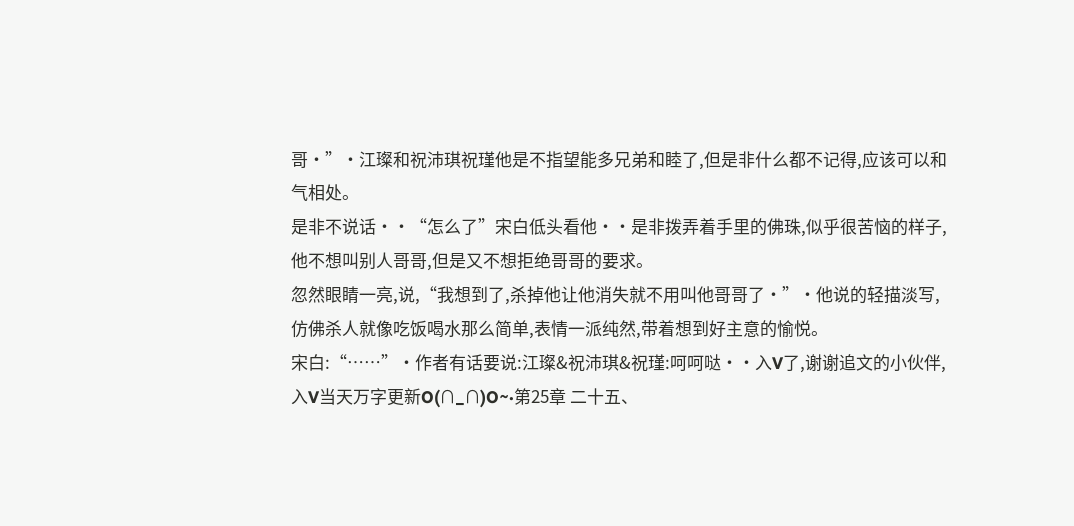哥·”·江璨和祝沛琪祝瑾他是不指望能多兄弟和睦了,但是非什么都不记得,应该可以和气相处。
是非不说话··“怎么了”宋白低头看他··是非拨弄着手里的佛珠,似乎很苦恼的样子,他不想叫别人哥哥,但是又不想拒绝哥哥的要求。
忽然眼睛一亮,说,“我想到了,杀掉他让他消失就不用叫他哥哥了·”·他说的轻描淡写,仿佛杀人就像吃饭喝水那么简单,表情一派纯然,带着想到好主意的愉悦。
宋白:“……”·作者有话要说:江璨&祝沛琪&祝瑾:呵呵哒··入V了,谢谢追文的小伙伴,入V当天万字更新O(∩_∩)O~·第25章 二十五、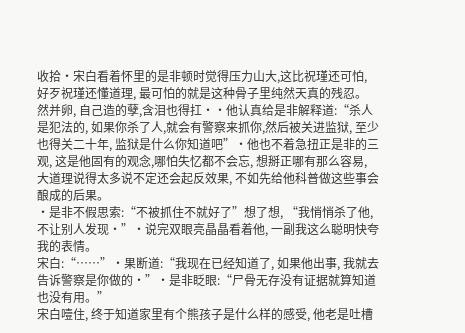收拾·宋白看着怀里的是非顿时觉得压力山大,这比祝瑾还可怕, 好歹祝瑾还懂道理, 最可怕的就是这种骨子里纯然天真的残忍。
然并卵, 自己造的孽,含泪也得扛··他认真给是非解释道:“杀人是犯法的, 如果你杀了人,就会有警察来抓你,然后被关进监狱, 至少也得关二十年, 监狱是什么你知道吧”·他也不着急扭正是非的三观, 这是他固有的观念,哪怕失忆都不会忘, 想掰正哪有那么容易, 大道理说得太多说不定还会起反效果, 不如先给他科普做这些事会酿成的后果。
·是非不假思索:“不被抓住不就好了”想了想, “我悄悄杀了他,不让别人发现·”·说完双眼亮晶晶看着他, 一副我这么聪明快夸我的表情。
宋白:“……”·果断道:“我现在已经知道了, 如果他出事, 我就去告诉警察是你做的·”·是非眨眼:“尸骨无存没有证据就算知道也没有用。”
宋白噎住, 终于知道家里有个熊孩子是什么样的感受, 他老是吐槽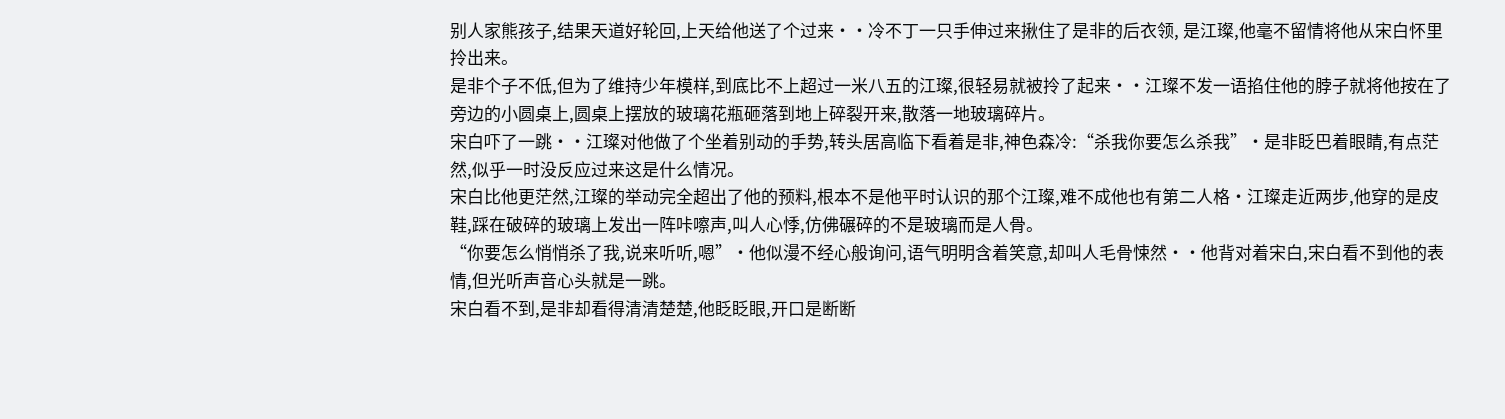别人家熊孩子,结果天道好轮回,上天给他送了个过来··冷不丁一只手伸过来揪住了是非的后衣领, 是江璨,他毫不留情将他从宋白怀里拎出来。
是非个子不低,但为了维持少年模样,到底比不上超过一米八五的江璨,很轻易就被拎了起来··江璨不发一语掐住他的脖子就将他按在了旁边的小圆桌上,圆桌上摆放的玻璃花瓶砸落到地上碎裂开来,散落一地玻璃碎片。
宋白吓了一跳··江璨对他做了个坐着别动的手势,转头居高临下看着是非,神色森冷:“杀我你要怎么杀我”·是非眨巴着眼睛,有点茫然,似乎一时没反应过来这是什么情况。
宋白比他更茫然,江璨的举动完全超出了他的预料,根本不是他平时认识的那个江璨,难不成他也有第二人格·江璨走近两步,他穿的是皮鞋,踩在破碎的玻璃上发出一阵咔嚓声,叫人心悸,仿佛碾碎的不是玻璃而是人骨。
“你要怎么悄悄杀了我,说来听听,嗯”·他似漫不经心般询问,语气明明含着笑意,却叫人毛骨悚然··他背对着宋白,宋白看不到他的表情,但光听声音心头就是一跳。
宋白看不到,是非却看得清清楚楚,他眨眨眼,开口是断断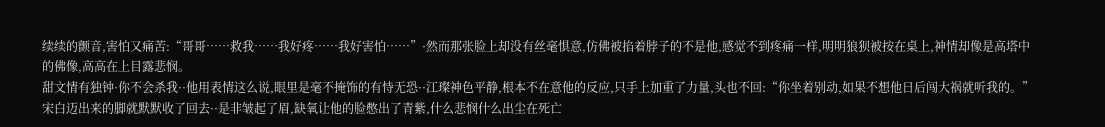续续的颤音,害怕又痛苦:“哥哥……救我……我好疼……我好害怕……”·然而那张脸上却没有丝毫惧意,仿佛被掐着脖子的不是他,感觉不到疼痛一样,明明狼狈被按在桌上,神情却像是高塔中的佛像,高高在上目露悲悯。
甜文情有独钟·你不会杀我··他用表情这么说,眼里是毫不掩饰的有恃无恐··江璨神色平静,根本不在意他的反应,只手上加重了力量,头也不回:“你坐着别动,如果不想他日后闯大祸就听我的。”
宋白迈出来的脚就默默收了回去··是非皱起了眉,缺氧让他的脸憋出了青紫,什么悲悯什么出尘在死亡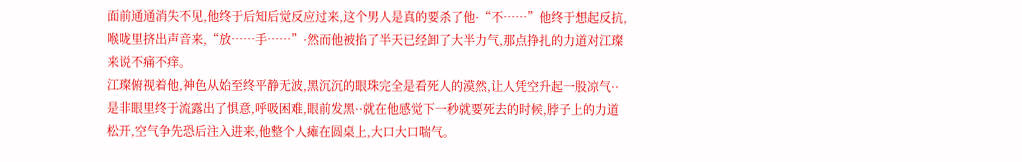面前通通消失不见,他终于后知后觉反应过来,这个男人是真的要杀了他·“不……”他终于想起反抗,喉咙里挤出声音来,“放……手……”·然而他被掐了半天已经卸了大半力气,那点挣扎的力道对江璨来说不痛不痒。
江璨俯视着他,神色从始至终平静无波,黑沉沉的眼珠完全是看死人的漠然,让人凭空升起一股凉气··是非眼里终于流露出了惧意,呼吸困难,眼前发黑··就在他感觉下一秒就要死去的时候,脖子上的力道松开,空气争先恐后注入进来,他整个人瘫在圆桌上,大口大口喘气。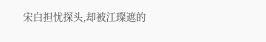宋白担忧探头,却被江璨遮的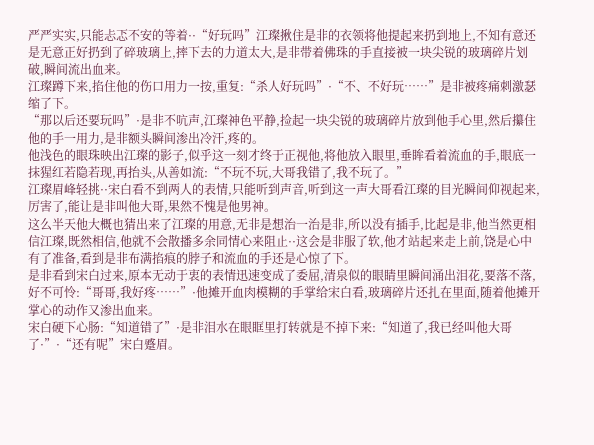严严实实,只能忐忑不安的等着··“好玩吗”江璨揪住是非的衣领将他提起来扔到地上,不知有意还是无意正好扔到了碎玻璃上,摔下去的力道太大,是非带着佛珠的手直接被一块尖锐的玻璃碎片划破,瞬间流出血来。
江璨蹲下来,掐住他的伤口用力一按,重复:“杀人好玩吗”·“不、不好玩……”是非被疼痛刺激瑟缩了下。
“那以后还要玩吗”·是非不吭声,江璨神色平静,捡起一块尖锐的玻璃碎片放到他手心里,然后攥住他的手一用力,是非额头瞬间渗出冷汗,疼的。
他浅色的眼珠映出江璨的影子,似乎这一刻才终于正视他,将他放入眼里,垂眸看着流血的手,眼底一抹猩红若隐若现,再抬头,从善如流:“不玩不玩,大哥我错了,我不玩了。”
江璨眉峰轻挑··宋白看不到两人的表情,只能听到声音,听到这一声大哥看江璨的目光瞬间仰视起来,厉害了,能让是非叫他大哥,果然不愧是他男神。
这么半天他大概也猜出来了江璨的用意,无非是想治一治是非,所以没有插手,比起是非,他当然更相信江璨,既然相信,他就不会散播多余同情心来阻止··这会是非服了软,他才站起来走上前,饶是心中有了准备,看到是非布满掐痕的脖子和流血的手还是心惊了下。
是非看到宋白过来,原本无动于衷的表情迅速变成了委屈,清泉似的眼睛里瞬间涌出泪花,要落不落,好不可怜:“哥哥,我好疼……”·他摊开血肉模糊的手掌给宋白看,玻璃碎片还扎在里面,随着他摊开掌心的动作又渗出血来。
宋白硬下心肠:“知道错了”·是非泪水在眼眶里打转就是不掉下来:“知道了,我已经叫他大哥了·”·“还有呢”宋白蹙眉。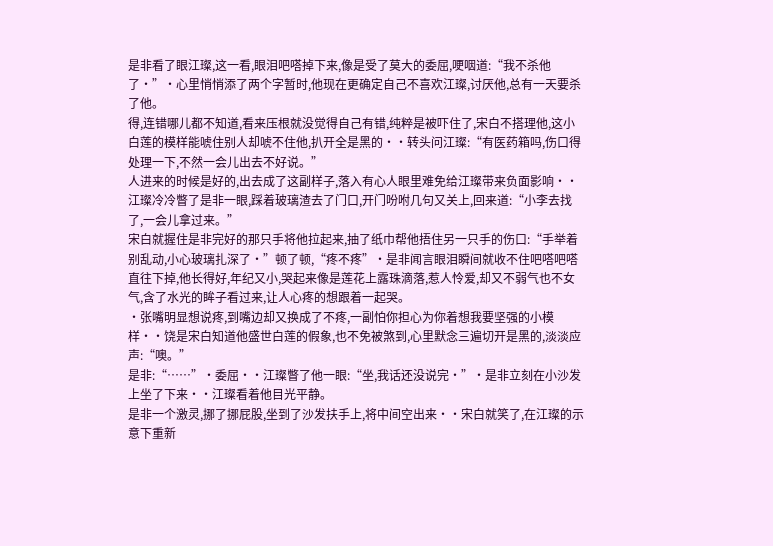是非看了眼江璨,这一看,眼泪吧嗒掉下来,像是受了莫大的委屈,哽咽道:“我不杀他了·”·心里悄悄添了两个字暂时,他现在更确定自己不喜欢江璨,讨厌他,总有一天要杀了他。
得,连错哪儿都不知道,看来压根就没觉得自己有错,纯粹是被吓住了,宋白不搭理他,这小白莲的模样能唬住别人却唬不住他,扒开全是黑的··转头问江璨:“有医药箱吗,伤口得处理一下,不然一会儿出去不好说。”
人进来的时候是好的,出去成了这副样子,落入有心人眼里难免给江璨带来负面影响··江璨冷冷瞥了是非一眼,踩着玻璃渣去了门口,开门吩咐几句又关上,回来道:“小李去找了,一会儿拿过来。”
宋白就握住是非完好的那只手将他拉起来,抽了纸巾帮他捂住另一只手的伤口:“手举着别乱动,小心玻璃扎深了·”顿了顿,“疼不疼”·是非闻言眼泪瞬间就收不住吧嗒吧嗒直往下掉,他长得好,年纪又小,哭起来像是莲花上露珠滴落,惹人怜爱,却又不弱气也不女气,含了水光的眸子看过来,让人心疼的想跟着一起哭。
·张嘴明显想说疼,到嘴边却又换成了不疼,一副怕你担心为你着想我要坚强的小模样··饶是宋白知道他盛世白莲的假象,也不免被煞到,心里默念三遍切开是黑的,淡淡应声:“噢。”
是非:“……”·委屈··江璨瞥了他一眼:“坐,我话还没说完·”·是非立刻在小沙发上坐了下来··江璨看着他目光平静。
是非一个激灵,挪了挪屁股,坐到了沙发扶手上,将中间空出来··宋白就笑了,在江璨的示意下重新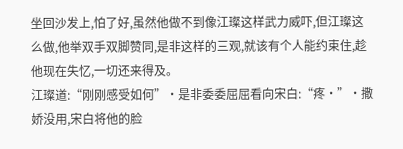坐回沙发上,怕了好,虽然他做不到像江璨这样武力威吓,但江璨这么做,他举双手双脚赞同,是非这样的三观,就该有个人能约束住,趁他现在失忆,一切还来得及。
江璨道:“刚刚感受如何”·是非委委屈屈看向宋白:“疼·”·撒娇没用,宋白将他的脸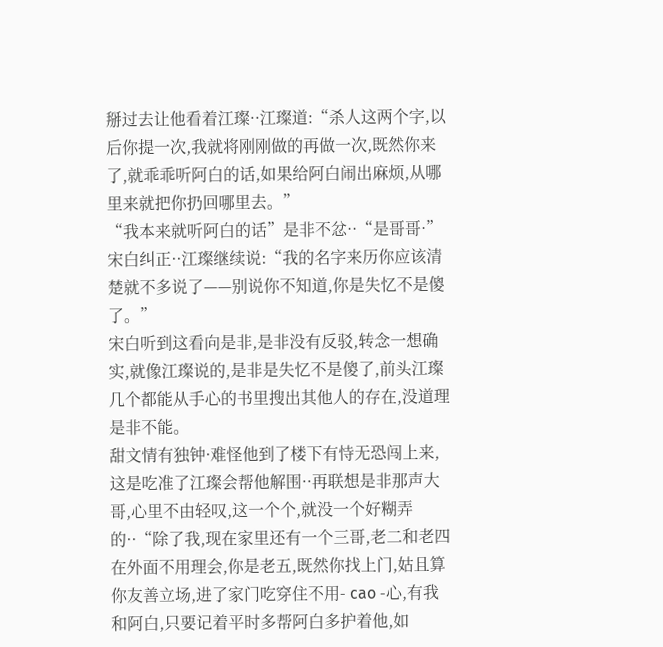掰过去让他看着江璨··江璨道:“杀人这两个字,以后你提一次,我就将刚刚做的再做一次,既然你来了,就乖乖听阿白的话,如果给阿白闹出麻烦,从哪里来就把你扔回哪里去。”
“我本来就听阿白的话”是非不忿··“是哥哥·”宋白纠正··江璨继续说:“我的名字来历你应该清楚就不多说了——别说你不知道,你是失忆不是傻了。”
宋白听到这看向是非,是非没有反驳,转念一想确实,就像江璨说的,是非是失忆不是傻了,前头江璨几个都能从手心的书里搜出其他人的存在,没道理是非不能。
甜文情有独钟·难怪他到了楼下有恃无恐闯上来,这是吃准了江璨会帮他解围··再联想是非那声大哥,心里不由轻叹,这一个个,就没一个好糊弄的··“除了我,现在家里还有一个三哥,老二和老四在外面不用理会,你是老五,既然你找上门,姑且算你友善立场,进了家门吃穿住不用- cao -心,有我和阿白,只要记着平时多帮阿白多护着他,如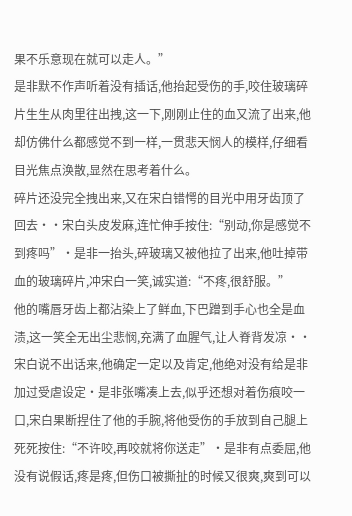果不乐意现在就可以走人。”
是非默不作声听着没有插话,他抬起受伤的手,咬住玻璃碎片生生从肉里往出拽,这一下,刚刚止住的血又流了出来,他却仿佛什么都感觉不到一样,一贯悲天悯人的模样,仔细看目光焦点涣散,显然在思考着什么。
碎片还没完全拽出来,又在宋白错愕的目光中用牙齿顶了回去··宋白头皮发麻,连忙伸手按住:“别动,你是感觉不到疼吗”·是非一抬头,碎玻璃又被他拉了出来,他吐掉带血的玻璃碎片,冲宋白一笑,诚实道:“不疼,很舒服。”
他的嘴唇牙齿上都沾染上了鲜血,下巴蹭到手心也全是血渍,这一笑全无出尘悲悯,充满了血腥气,让人脊背发凉··宋白说不出话来,他确定一定以及肯定,他绝对没有给是非加过受虐设定·是非张嘴凑上去,似乎还想对着伤痕咬一口,宋白果断捏住了他的手腕,将他受伤的手放到自己腿上死死按住:“不许咬,再咬就将你送走”·是非有点委屈,他没有说假话,疼是疼,但伤口被撕扯的时候又很爽,爽到可以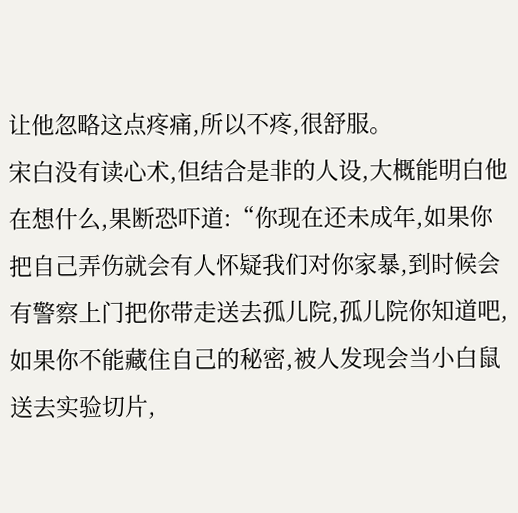让他忽略这点疼痛,所以不疼,很舒服。
宋白没有读心术,但结合是非的人设,大概能明白他在想什么,果断恐吓道:“你现在还未成年,如果你把自己弄伤就会有人怀疑我们对你家暴,到时候会有警察上门把你带走送去孤儿院,孤儿院你知道吧,如果你不能藏住自己的秘密,被人发现会当小白鼠送去实验切片,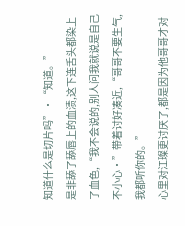知道什么是切片吗”·“知道。”
是非舔了舔唇上的血渍,这下连舌头都染上了血色,“我不会说的,别人问我就说是自己不小心·”带着讨好凑近,“哥哥不要生气,我都听你的。”
心里对江璨更讨厌了,都是因为他哥哥才对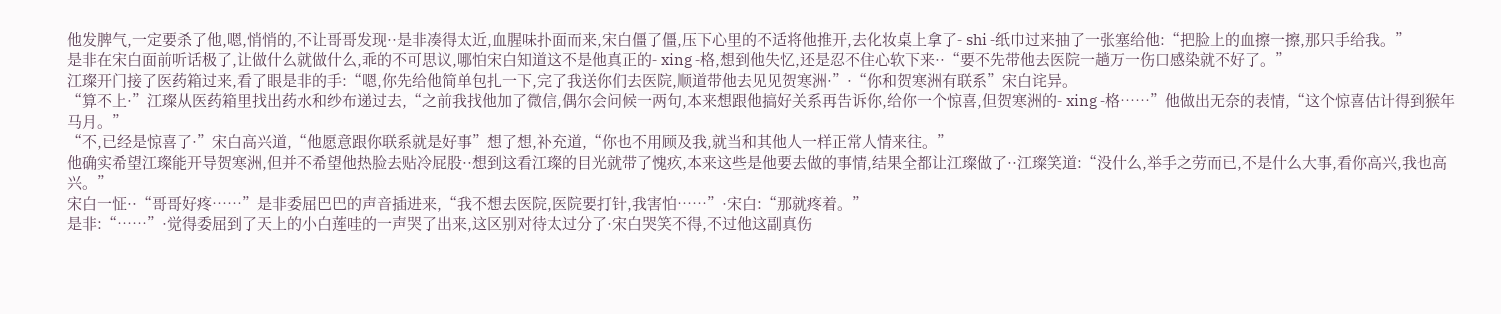他发脾气,一定要杀了他,嗯,悄悄的,不让哥哥发现··是非凑得太近,血腥味扑面而来,宋白僵了僵,压下心里的不适将他推开,去化妆桌上拿了- shi -纸巾过来抽了一张塞给他:“把脸上的血擦一擦,那只手给我。”
是非在宋白面前听话极了,让做什么就做什么,乖的不可思议,哪怕宋白知道这不是他真正的- xing -格,想到他失忆,还是忍不住心软下来··“要不先带他去医院一趟万一伤口感染就不好了。”
江璨开门接了医药箱过来,看了眼是非的手:“嗯,你先给他简单包扎一下,完了我送你们去医院,顺道带他去见见贺寒洲·”·“你和贺寒洲有联系”宋白诧异。
“算不上·”江璨从医药箱里找出药水和纱布递过去,“之前我找他加了微信,偶尔会问候一两句,本来想跟他搞好关系再告诉你,给你一个惊喜,但贺寒洲的- xing -格……”他做出无奈的表情,“这个惊喜估计得到猴年马月。”
“不,已经是惊喜了·”宋白高兴道,“他愿意跟你联系就是好事”想了想,补充道,“你也不用顾及我,就当和其他人一样正常人情来往。”
他确实希望江璨能开导贺寒洲,但并不希望他热脸去贴冷屁股··想到这看江璨的目光就带了愧疚,本来这些是他要去做的事情,结果全都让江璨做了··江璨笑道:“没什么,举手之劳而已,不是什么大事,看你高兴,我也高兴。”
宋白一怔··“哥哥好疼……”是非委屈巴巴的声音插进来,“我不想去医院,医院要打针,我害怕……”·宋白:“那就疼着。”
是非:“……”·觉得委屈到了天上的小白莲哇的一声哭了出来,这区别对待太过分了·宋白哭笑不得,不过他这副真伤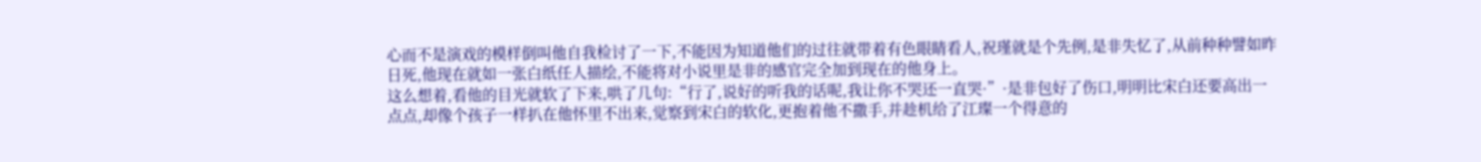心而不是演戏的模样倒叫他自我检讨了一下,不能因为知道他们的过往就带着有色眼睛看人,祝瑾就是个先例,是非失忆了,从前种种譬如昨日死,他现在就如一张白纸任人描绘,不能将对小说里是非的感官完全加到现在的他身上。
这么想着,看他的目光就软了下来,哄了几句:“行了,说好的听我的话呢,我让你不哭还一直哭·”·是非包好了伤口,明明比宋白还要高出一点点,却像个孩子一样扒在他怀里不出来,觉察到宋白的软化,更抱着他不撒手,并趁机给了江璨一个得意的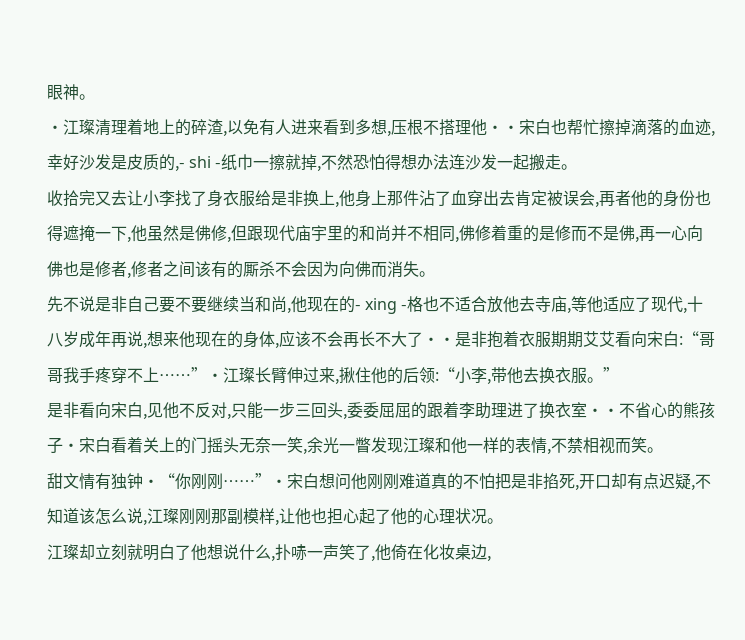眼神。
·江璨清理着地上的碎渣,以免有人进来看到多想,压根不搭理他··宋白也帮忙擦掉滴落的血迹,幸好沙发是皮质的,- shi -纸巾一擦就掉,不然恐怕得想办法连沙发一起搬走。
收拾完又去让小李找了身衣服给是非换上,他身上那件沾了血穿出去肯定被误会,再者他的身份也得遮掩一下,他虽然是佛修,但跟现代庙宇里的和尚并不相同,佛修着重的是修而不是佛,再一心向佛也是修者,修者之间该有的厮杀不会因为向佛而消失。
先不说是非自己要不要继续当和尚,他现在的- xing -格也不适合放他去寺庙,等他适应了现代,十八岁成年再说,想来他现在的身体,应该不会再长不大了··是非抱着衣服期期艾艾看向宋白:“哥哥我手疼穿不上……”·江璨长臂伸过来,揪住他的后领:“小李,带他去换衣服。”
是非看向宋白,见他不反对,只能一步三回头,委委屈屈的跟着李助理进了换衣室··不省心的熊孩子·宋白看着关上的门摇头无奈一笑,余光一瞥发现江璨和他一样的表情,不禁相视而笑。
甜文情有独钟·“你刚刚……”·宋白想问他刚刚难道真的不怕把是非掐死,开口却有点迟疑,不知道该怎么说,江璨刚刚那副模样,让他也担心起了他的心理状况。
江璨却立刻就明白了他想说什么,扑哧一声笑了,他倚在化妆桌边,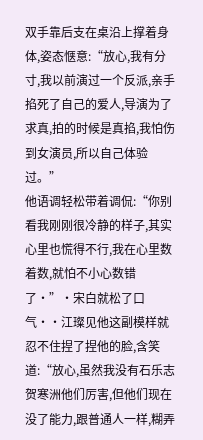双手靠后支在桌沿上撑着身体,姿态惬意:“放心,我有分寸,我以前演过一个反派,亲手掐死了自己的爱人,导演为了求真,拍的时候是真掐,我怕伤到女演员,所以自己体验过。”
他语调轻松带着调侃:“你别看我刚刚很冷静的样子,其实心里也慌得不行,我在心里数着数,就怕不小心数错了·”·宋白就松了口气··江璨见他这副模样就忍不住捏了捏他的脸,含笑道:“放心,虽然我没有石乐志贺寒洲他们厉害,但他们现在没了能力,跟普通人一样,糊弄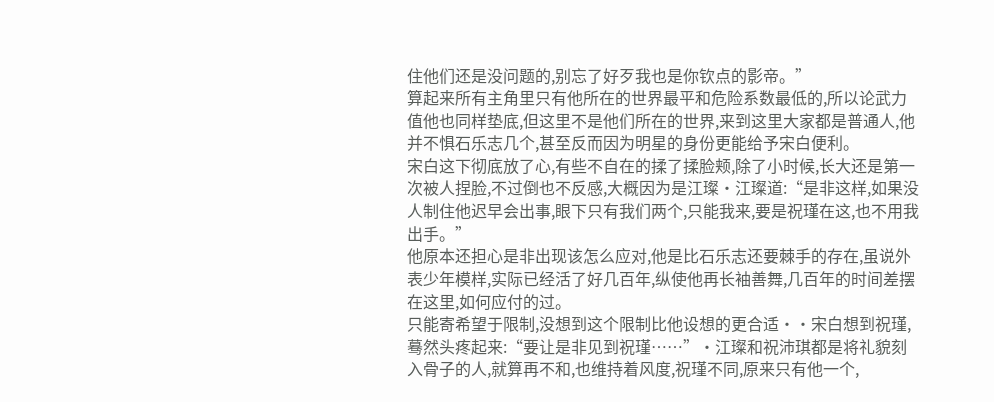住他们还是没问题的,别忘了好歹我也是你钦点的影帝。”
算起来所有主角里只有他所在的世界最平和危险系数最低的,所以论武力值他也同样垫底,但这里不是他们所在的世界,来到这里大家都是普通人,他并不惧石乐志几个,甚至反而因为明星的身份更能给予宋白便利。
宋白这下彻底放了心,有些不自在的揉了揉脸颊,除了小时候,长大还是第一次被人捏脸,不过倒也不反感,大概因为是江璨·江璨道:“是非这样,如果没人制住他迟早会出事,眼下只有我们两个,只能我来,要是祝瑾在这,也不用我出手。”
他原本还担心是非出现该怎么应对,他是比石乐志还要棘手的存在,虽说外表少年模样,实际已经活了好几百年,纵使他再长袖善舞,几百年的时间差摆在这里,如何应付的过。
只能寄希望于限制,没想到这个限制比他设想的更合适··宋白想到祝瑾,蓦然头疼起来:“要让是非见到祝瑾……”·江璨和祝沛琪都是将礼貌刻入骨子的人,就算再不和,也维持着风度,祝瑾不同,原来只有他一个,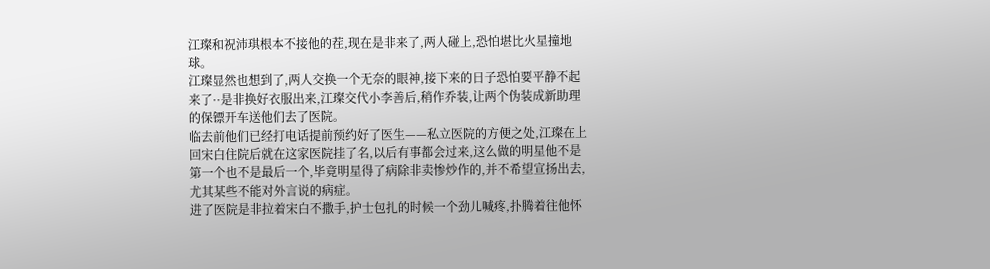江璨和祝沛琪根本不接他的茬,现在是非来了,两人碰上,恐怕堪比火星撞地球。
江璨显然也想到了,两人交换一个无奈的眼神,接下来的日子恐怕要平静不起来了··是非换好衣服出来,江璨交代小李善后,稍作乔装,让两个伪装成新助理的保镖开车送他们去了医院。
临去前他们已经打电话提前预约好了医生——私立医院的方便之处,江璨在上回宋白住院后就在这家医院挂了名,以后有事都会过来,这么做的明星他不是第一个也不是最后一个,毕竟明星得了病除非卖惨炒作的,并不希望宣扬出去,尤其某些不能对外言说的病症。
进了医院是非拉着宋白不撒手,护士包扎的时候一个劲儿喊疼,扑腾着往他怀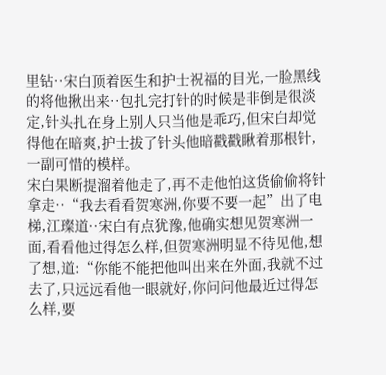里钻··宋白顶着医生和护士祝福的目光,一脸黑线的将他揪出来··包扎完打针的时候是非倒是很淡定,针头扎在身上别人只当他是乖巧,但宋白却觉得他在暗爽,护士拔了针头他暗戳戳瞅着那根针,一副可惜的模样。
宋白果断提溜着他走了,再不走他怕这货偷偷将针拿走··“我去看看贺寒洲,你要不要一起”出了电梯,江璨道··宋白有点犹豫,他确实想见贺寒洲一面,看看他过得怎么样,但贺寒洲明显不待见他,想了想,道:“你能不能把他叫出来在外面,我就不过去了,只远远看他一眼就好,你问问他最近过得怎么样,要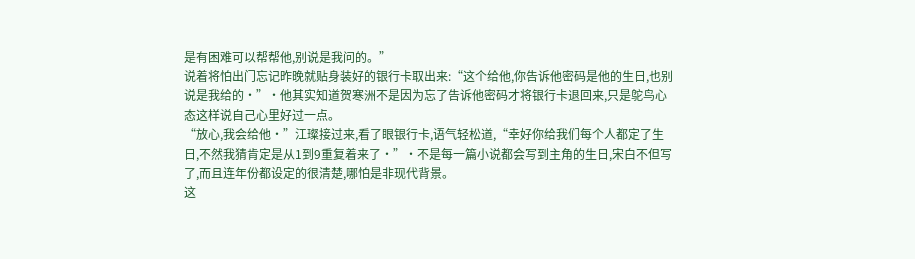是有困难可以帮帮他,别说是我问的。”
说着将怕出门忘记昨晚就贴身装好的银行卡取出来:“这个给他,你告诉他密码是他的生日,也别说是我给的·”·他其实知道贺寒洲不是因为忘了告诉他密码才将银行卡退回来,只是鸵鸟心态这样说自己心里好过一点。
“放心,我会给他·”江璨接过来,看了眼银行卡,语气轻松道,“幸好你给我们每个人都定了生日,不然我猜肯定是从1到9重复着来了·”·不是每一篇小说都会写到主角的生日,宋白不但写了,而且连年份都设定的很清楚,哪怕是非现代背景。
这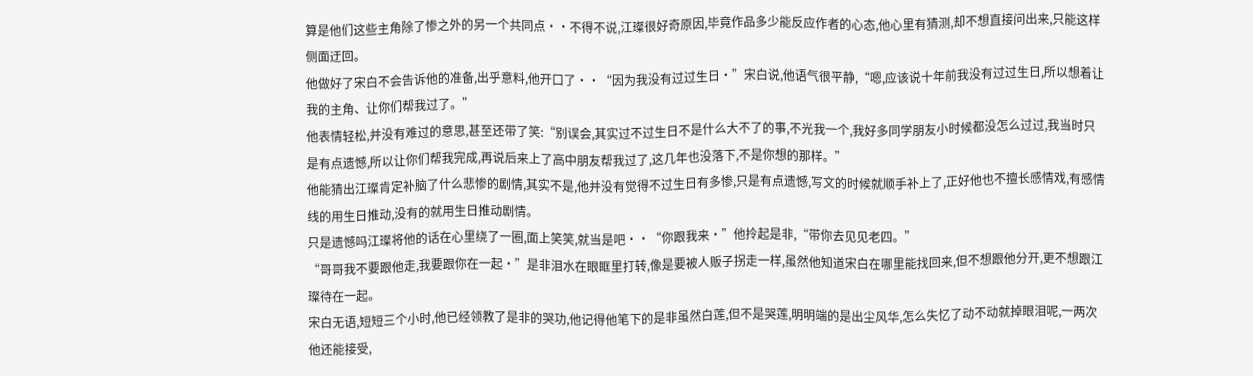算是他们这些主角除了惨之外的另一个共同点··不得不说,江璨很好奇原因,毕竟作品多少能反应作者的心态,他心里有猜测,却不想直接问出来,只能这样侧面迂回。
他做好了宋白不会告诉他的准备,出乎意料,他开口了··“因为我没有过过生日·”宋白说,他语气很平静,“嗯,应该说十年前我没有过过生日,所以想着让我的主角、让你们帮我过了。”
他表情轻松,并没有难过的意思,甚至还带了笑:“别误会,其实过不过生日不是什么大不了的事,不光我一个,我好多同学朋友小时候都没怎么过过,我当时只是有点遗憾,所以让你们帮我完成,再说后来上了高中朋友帮我过了,这几年也没落下,不是你想的那样。”
他能猜出江璨肯定补脑了什么悲惨的剧情,其实不是,他并没有觉得不过生日有多惨,只是有点遗憾,写文的时候就顺手补上了,正好他也不擅长感情戏,有感情线的用生日推动,没有的就用生日推动剧情。
只是遗憾吗江璨将他的话在心里绕了一圈,面上笑笑,就当是吧··“你跟我来·”他拎起是非,“带你去见见老四。”
“哥哥我不要跟他走,我要跟你在一起·”是非泪水在眼眶里打转,像是要被人贩子拐走一样,虽然他知道宋白在哪里能找回来,但不想跟他分开,更不想跟江璨待在一起。
宋白无语,短短三个小时,他已经领教了是非的哭功,他记得他笔下的是非虽然白莲,但不是哭莲,明明端的是出尘风华,怎么失忆了动不动就掉眼泪呢,一两次他还能接受,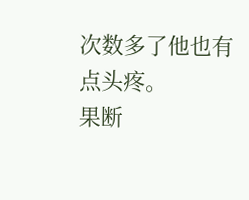次数多了他也有点头疼。
果断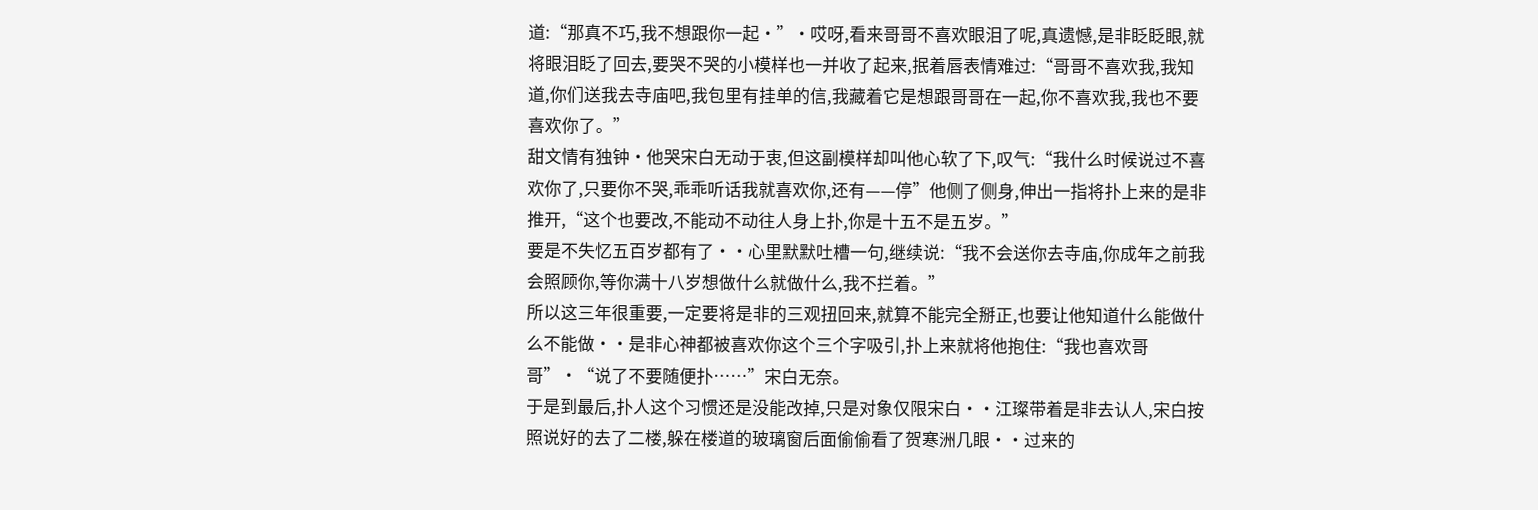道:“那真不巧,我不想跟你一起·”·哎呀,看来哥哥不喜欢眼泪了呢,真遗憾,是非眨眨眼,就将眼泪眨了回去,要哭不哭的小模样也一并收了起来,抿着唇表情难过:“哥哥不喜欢我,我知道,你们送我去寺庙吧,我包里有挂单的信,我藏着它是想跟哥哥在一起,你不喜欢我,我也不要喜欢你了。”
甜文情有独钟·他哭宋白无动于衷,但这副模样却叫他心软了下,叹气:“我什么时候说过不喜欢你了,只要你不哭,乖乖听话我就喜欢你,还有——停”他侧了侧身,伸出一指将扑上来的是非推开,“这个也要改,不能动不动往人身上扑,你是十五不是五岁。”
要是不失忆五百岁都有了··心里默默吐槽一句,继续说:“我不会送你去寺庙,你成年之前我会照顾你,等你满十八岁想做什么就做什么,我不拦着。”
所以这三年很重要,一定要将是非的三观扭回来,就算不能完全掰正,也要让他知道什么能做什么不能做··是非心神都被喜欢你这个三个字吸引,扑上来就将他抱住:“我也喜欢哥哥”·“说了不要随便扑……”宋白无奈。
于是到最后,扑人这个习惯还是没能改掉,只是对象仅限宋白··江璨带着是非去认人,宋白按照说好的去了二楼,躲在楼道的玻璃窗后面偷偷看了贺寒洲几眼··过来的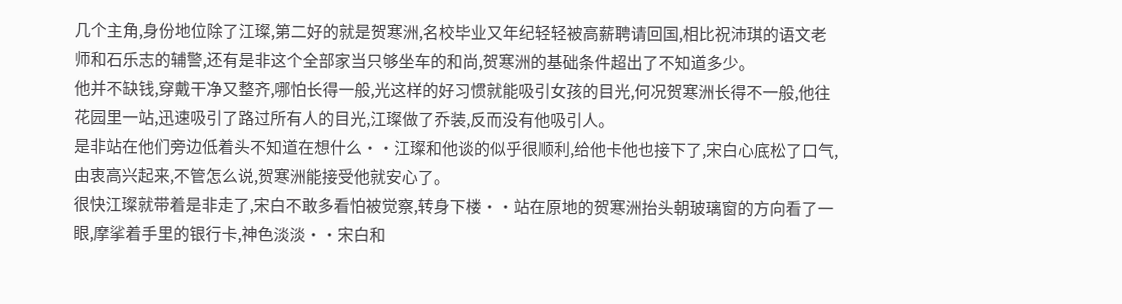几个主角,身份地位除了江璨,第二好的就是贺寒洲,名校毕业又年纪轻轻被高薪聘请回国,相比祝沛琪的语文老师和石乐志的辅警,还有是非这个全部家当只够坐车的和尚,贺寒洲的基础条件超出了不知道多少。
他并不缺钱,穿戴干净又整齐,哪怕长得一般,光这样的好习惯就能吸引女孩的目光,何况贺寒洲长得不一般,他往花园里一站,迅速吸引了路过所有人的目光,江璨做了乔装,反而没有他吸引人。
是非站在他们旁边低着头不知道在想什么··江璨和他谈的似乎很顺利,给他卡他也接下了,宋白心底松了口气,由衷高兴起来,不管怎么说,贺寒洲能接受他就安心了。
很快江璨就带着是非走了,宋白不敢多看怕被觉察,转身下楼··站在原地的贺寒洲抬头朝玻璃窗的方向看了一眼,摩挲着手里的银行卡,神色淡淡··宋白和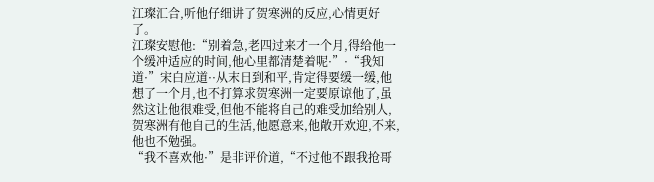江璨汇合,听他仔细讲了贺寒洲的反应,心情更好了。
江璨安慰他:“别着急,老四过来才一个月,得给他一个缓冲适应的时间,他心里都清楚着呢·”·“我知道·”宋白应道··从末日到和平,肯定得要缓一缓,他想了一个月,也不打算求贺寒洲一定要原谅他了,虽然这让他很难受,但他不能将自己的难受加给别人,贺寒洲有他自己的生活,他愿意来,他敞开欢迎,不来,他也不勉强。
“我不喜欢他·”是非评价道,“不过他不跟我抢哥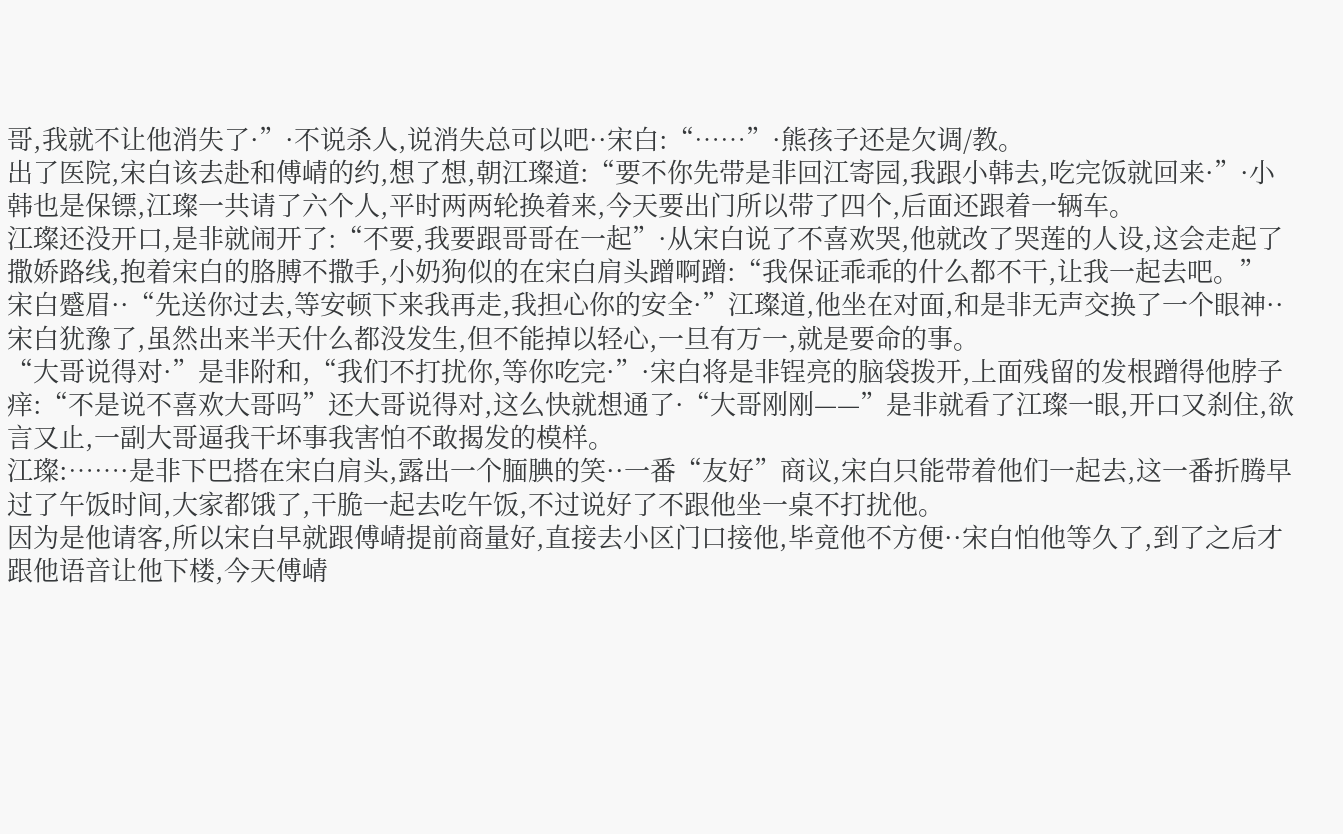哥,我就不让他消失了·”·不说杀人,说消失总可以吧··宋白:“……”·熊孩子还是欠调/教。
出了医院,宋白该去赴和傅崝的约,想了想,朝江璨道:“要不你先带是非回江寄园,我跟小韩去,吃完饭就回来·”·小韩也是保镖,江璨一共请了六个人,平时两两轮换着来,今天要出门所以带了四个,后面还跟着一辆车。
江璨还没开口,是非就闹开了:“不要,我要跟哥哥在一起”·从宋白说了不喜欢哭,他就改了哭莲的人设,这会走起了撒娇路线,抱着宋白的胳膊不撒手,小奶狗似的在宋白肩头蹭啊蹭:“我保证乖乖的什么都不干,让我一起去吧。”
宋白蹙眉··“先送你过去,等安顿下来我再走,我担心你的安全·”江璨道,他坐在对面,和是非无声交换了一个眼神··宋白犹豫了,虽然出来半天什么都没发生,但不能掉以轻心,一旦有万一,就是要命的事。
“大哥说得对·”是非附和,“我们不打扰你,等你吃完·”·宋白将是非锃亮的脑袋拨开,上面残留的发根蹭得他脖子痒:“不是说不喜欢大哥吗”还大哥说得对,这么快就想通了·“大哥刚刚——”是非就看了江璨一眼,开口又刹住,欲言又止,一副大哥逼我干坏事我害怕不敢揭发的模样。
江璨:……·是非下巴搭在宋白肩头,露出一个腼腆的笑··一番“友好”商议,宋白只能带着他们一起去,这一番折腾早过了午饭时间,大家都饿了,干脆一起去吃午饭,不过说好了不跟他坐一桌不打扰他。
因为是他请客,所以宋白早就跟傅崝提前商量好,直接去小区门口接他,毕竟他不方便··宋白怕他等久了,到了之后才跟他语音让他下楼,今天傅崝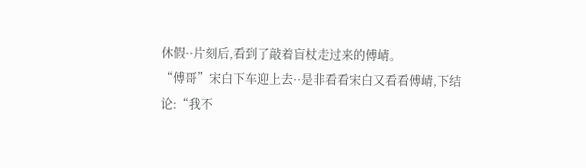休假··片刻后,看到了敲着盲杖走过来的傅崝。
“傅哥”宋白下车迎上去··是非看看宋白又看看傅崝,下结论:“我不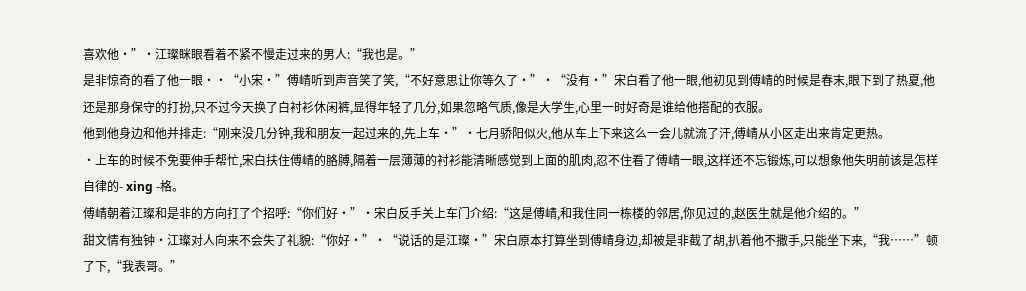喜欢他·”·江璨眯眼看着不紧不慢走过来的男人:“我也是。”
是非惊奇的看了他一眼··“小宋·”傅崝听到声音笑了笑,“不好意思让你等久了·”·“没有·”宋白看了他一眼,他初见到傅崝的时候是春末,眼下到了热夏,他还是那身保守的打扮,只不过今天换了白衬衫休闲裤,显得年轻了几分,如果忽略气质,像是大学生,心里一时好奇是谁给他搭配的衣服。
他到他身边和他并排走:“刚来没几分钟,我和朋友一起过来的,先上车·”·七月骄阳似火,他从车上下来这么一会儿就流了汗,傅崝从小区走出来肯定更热。
·上车的时候不免要伸手帮忙,宋白扶住傅崝的胳膊,隔着一层薄薄的衬衫能清晰感觉到上面的肌肉,忍不住看了傅崝一眼,这样还不忘锻炼,可以想象他失明前该是怎样自律的- xing -格。
傅崝朝着江璨和是非的方向打了个招呼:“你们好·”·宋白反手关上车门介绍:“这是傅崝,和我住同一栋楼的邻居,你见过的,赵医生就是他介绍的。”
甜文情有独钟·江璨对人向来不会失了礼貌:“你好·”·“说话的是江璨·”宋白原本打算坐到傅崝身边,却被是非截了胡,扒着他不撒手,只能坐下来,“我……”顿了下,“我表哥。”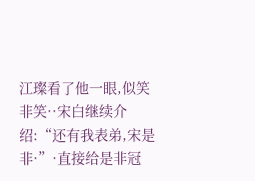江璨看了他一眼,似笑非笑··宋白继续介绍:“还有我表弟,宋是非·”·直接给是非冠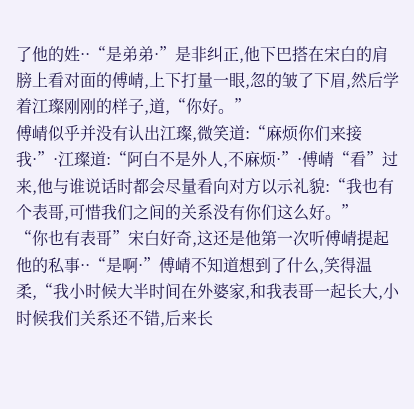了他的姓··“是弟弟·”是非纠正,他下巴搭在宋白的肩膀上看对面的傅崝,上下打量一眼,忽的皱了下眉,然后学着江璨刚刚的样子,道,“你好。”
傅崝似乎并没有认出江璨,微笑道:“麻烦你们来接我·”·江璨道:“阿白不是外人,不麻烦·”·傅崝“看”过来,他与谁说话时都会尽量看向对方以示礼貌:“我也有个表哥,可惜我们之间的关系没有你们这么好。”
“你也有表哥”宋白好奇,这还是他第一次听傅崝提起他的私事··“是啊·”傅崝不知道想到了什么,笑得温柔,“我小时候大半时间在外婆家,和我表哥一起长大,小时候我们关系还不错,后来长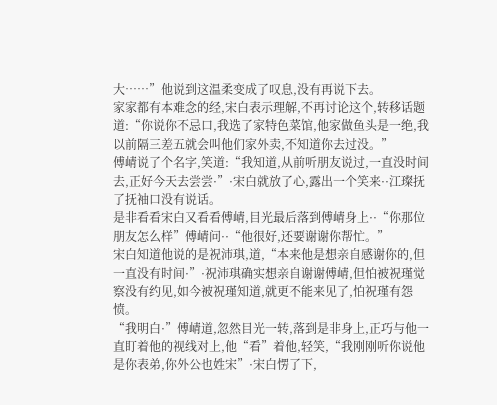大……”他说到这温柔变成了叹息,没有再说下去。
家家都有本难念的经,宋白表示理解,不再讨论这个,转移话题道:“你说你不忌口,我选了家特色菜馆,他家做鱼头是一绝,我以前隔三差五就会叫他们家外卖,不知道你去过没。”
傅崝说了个名字,笑道:“我知道,从前听朋友说过,一直没时间去,正好今天去尝尝·”·宋白就放了心,露出一个笑来··江璨抚了抚袖口没有说话。
是非看看宋白又看看傅崝,目光最后落到傅崝身上··“你那位朋友怎么样”傅崝问··“他很好,还要谢谢你帮忙。”
宋白知道他说的是祝沛琪,道,“本来他是想亲自感谢你的,但一直没有时间·”·祝沛琪确实想亲自谢谢傅崝,但怕被祝瑾觉察没有约见,如今被祝瑾知道,就更不能来见了,怕祝瑾有怨愤。
“我明白·”傅崝道,忽然目光一转,落到是非身上,正巧与他一直盯着他的视线对上,他“看”着他,轻笑,“我刚刚听你说他是你表弟,你外公也姓宋”·宋白愣了下,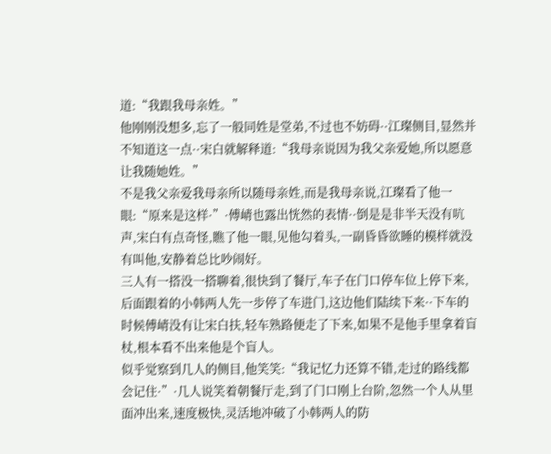道:“我跟我母亲姓。”
他刚刚没想多,忘了一般同姓是堂弟,不过也不妨碍··江璨侧目,显然并不知道这一点··宋白就解释道:“我母亲说因为我父亲爱她,所以愿意让我随她姓。”
不是我父亲爱我母亲所以随母亲姓,而是我母亲说,江璨看了他一眼:“原来是这样·”·傅崝也露出恍然的表情··倒是是非半天没有吭声,宋白有点奇怪,瞧了他一眼,见他勾着头,一副昏昏欲睡的模样就没有叫他,安静着总比吵闹好。
三人有一搭没一搭聊着,很快到了餐厅,车子在门口停车位上停下来,后面跟着的小韩两人先一步停了车进门,这边他们陆续下来··下车的时候傅崝没有让宋白扶,轻车熟路便走了下来,如果不是他手里拿着盲杖,根本看不出来他是个盲人。
似乎觉察到几人的侧目,他笑笑:“我记忆力还算不错,走过的路线都会记住·”·几人说笑着朝餐厅走,到了门口刚上台阶,忽然一个人从里面冲出来,速度极快,灵活地冲破了小韩两人的防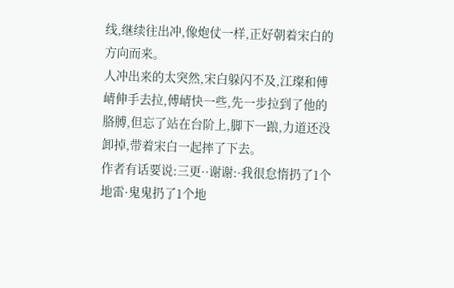线,继续往出冲,像炮仗一样,正好朝着宋白的方向而来。
人冲出来的太突然,宋白躲闪不及,江璨和傅崝伸手去拉,傅崝快一些,先一步拉到了他的胳膊,但忘了站在台阶上,脚下一踉,力道还没卸掉,带着宋白一起摔了下去。
作者有话要说:三更··谢谢:·我很怠惰扔了1个地雷·鬼鬼扔了1个地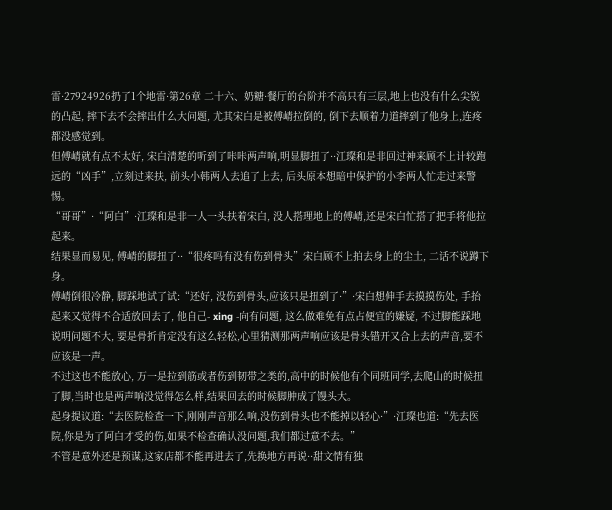雷·27924926扔了1个地雷·第26章 二十六、奶糖·餐厅的台阶并不高只有三层,地上也没有什么尖锐的凸起, 摔下去不会摔出什么大问题, 尤其宋白是被傅崝拉倒的, 倒下去顺着力道摔到了他身上,连疼都没感觉到。
但傅崝就有点不太好, 宋白清楚的听到了咔咔两声响,明显脚扭了··江璨和是非回过神来顾不上计较跑远的“凶手”,立刻过来扶, 前头小韩两人去追了上去, 后头原本想暗中保护的小李两人忙走过来警惕。
“哥哥”·“阿白”·江璨和是非一人一头扶着宋白, 没人搭理地上的傅崝,还是宋白忙搭了把手将他拉起来。
结果显而易见, 傅崝的脚扭了··“很疼吗有没有伤到骨头”宋白顾不上拍去身上的尘土, 二话不说蹲下身。
傅崝倒很冷静, 脚踩地试了试:“还好, 没伤到骨头,应该只是扭到了·”·宋白想伸手去摸摸伤处, 手抬起来又觉得不合适放回去了, 他自己- xing -向有问题, 这么做难免有点占便宜的嫌疑, 不过脚能踩地说明问题不大, 要是骨折肯定没有这么轻松,心里猜测那两声响应该是骨头错开又合上去的声音,要不应该是一声。
不过这也不能放心, 万一是拉到筋或者伤到韧带之类的,高中的时候他有个同班同学,去爬山的时候扭了脚,当时也是两声响没觉得怎么样,结果回去的时候脚肿成了馒头大。
起身提议道:“去医院检查一下,刚刚声音那么响,没伤到骨头也不能掉以轻心·”·江璨也道:“先去医院,你是为了阿白才受的伤,如果不检查确认没问题,我们都过意不去。”
不管是意外还是预谋,这家店都不能再进去了,先换地方再说··甜文情有独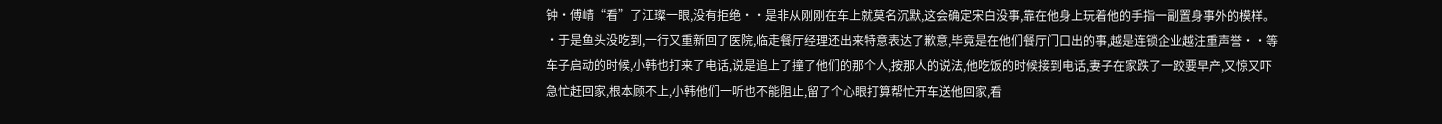钟·傅崝“看”了江璨一眼,没有拒绝··是非从刚刚在车上就莫名沉默,这会确定宋白没事,靠在他身上玩着他的手指一副置身事外的模样。
·于是鱼头没吃到,一行又重新回了医院,临走餐厅经理还出来特意表达了歉意,毕竟是在他们餐厅门口出的事,越是连锁企业越注重声誉··等车子启动的时候,小韩也打来了电话,说是追上了撞了他们的那个人,按那人的说法,他吃饭的时候接到电话,妻子在家跌了一跤要早产,又惊又吓急忙赶回家,根本顾不上,小韩他们一听也不能阻止,留了个心眼打算帮忙开车送他回家,看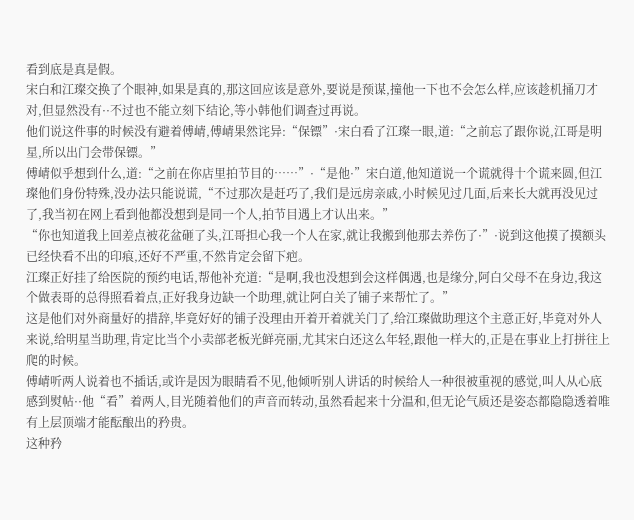看到底是真是假。
宋白和江璨交换了个眼神,如果是真的,那这回应该是意外,要说是预谋,撞他一下也不会怎么样,应该趁机捅刀才对,但显然没有··不过也不能立刻下结论,等小韩他们调查过再说。
他们说这件事的时候没有避着傅崝,傅崝果然诧异:“保镖”·宋白看了江璨一眼,道:“之前忘了跟你说,江哥是明星,所以出门会带保镖。”
傅崝似乎想到什么,道:“之前在你店里拍节目的……”·“是他·”宋白道,他知道说一个谎就得十个谎来圆,但江璨他们身份特殊,没办法只能说谎,“不过那次是赶巧了,我们是远房亲戚,小时候见过几面,后来长大就再没见过了,我当初在网上看到他都没想到是同一个人,拍节目遇上才认出来。”
“你也知道我上回差点被花盆砸了头,江哥担心我一个人在家,就让我搬到他那去养伤了·”·说到这他摸了摸额头已经快看不出的印痕,还好不严重,不然肯定会留下疤。
江璨正好挂了给医院的预约电话,帮他补充道:“是啊,我也没想到会这样偶遇,也是缘分,阿白父母不在身边,我这个做表哥的总得照看着点,正好我身边缺一个助理,就让阿白关了铺子来帮忙了。”
这是他们对外商量好的措辞,毕竟好好的铺子没理由开着开着就关门了,给江璨做助理这个主意正好,毕竟对外人来说,给明星当助理,肯定比当个小卖部老板光鲜亮丽,尤其宋白还这么年轻,跟他一样大的,正是在事业上打拼往上爬的时候。
傅崝听两人说着也不插话,或许是因为眼睛看不见,他倾听别人讲话的时候给人一种很被重视的感觉,叫人从心底感到熨帖··他“看”着两人,目光随着他们的声音而转动,虽然看起来十分温和,但无论气质还是姿态都隐隐透着唯有上层顶端才能酝酿出的矜贵。
这种矜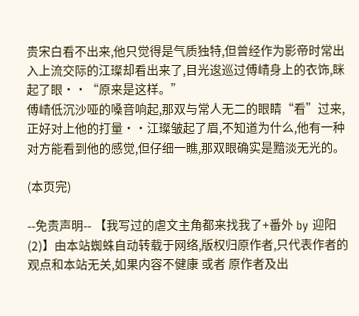贵宋白看不出来,他只觉得是气质独特,但曾经作为影帝时常出入上流交际的江璨却看出来了,目光逡巡过傅崝身上的衣饰,眯起了眼··“原来是这样。”
傅崝低沉沙哑的嗓音响起,那双与常人无二的眼睛“看”过来,正好对上他的打量··江璨皱起了眉,不知道为什么,他有一种对方能看到他的感觉,但仔细一瞧,那双眼确实是黯淡无光的。

(本页完)

--免责声明-- 【我写过的虐文主角都来找我了+番外 by 迎阳(2)】由本站蜘蛛自动转载于网络,版权归原作者,只代表作者的观点和本站无关,如果内容不健康 或者 原作者及出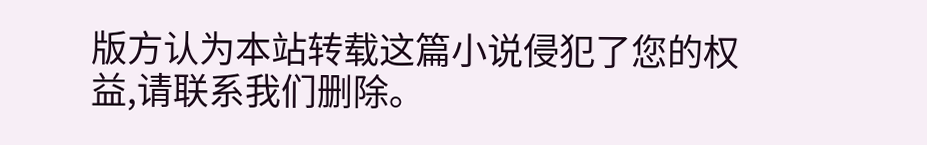版方认为本站转载这篇小说侵犯了您的权益,请联系我们删除。